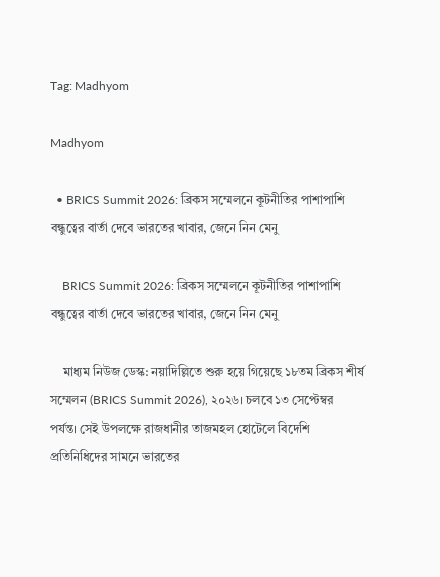Tag: Madhyom

Madhyom

  • BRICS Summit 2026: ব্রিকস সম্মেলনে কূটনীতির পাশাপাশি বন্ধুত্বের বার্তা দেবে ভারতের খাবার, জেনে নিন মেনু

    BRICS Summit 2026: ব্রিকস সম্মেলনে কূটনীতির পাশাপাশি বন্ধুত্বের বার্তা দেবে ভারতের খাবার, জেনে নিন মেনু

    মাধ্যম নিউজ ডেস্ক: নয়াদিল্লিতে শুরু হয়ে গিয়েছে ১৮তম ব্রিকস শীর্ষ সম্মেলন (BRICS Summit 2026), ২০২৬। চলবে ১৩ সেপ্টেম্বর পর্যন্ত। সেই উপলক্ষে রাজধানীর তাজমহল হোটেলে বিদেশি প্রতিনিধিদের সামনে ভারতের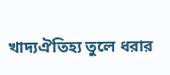খাদ্যঐতিহ্য তুলে ধরার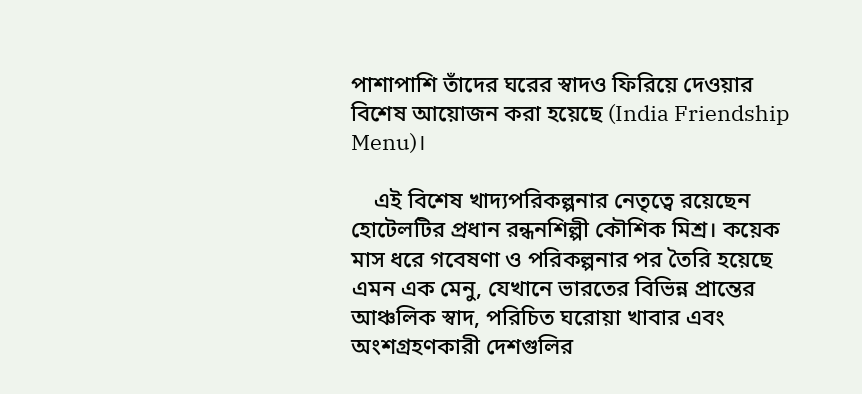পাশাপাশি তাঁদের ঘরের স্বাদও ফিরিয়ে দেওয়ার বিশেষ আয়োজন করা হয়েছে (India Friendship Menu)।

    এই বিশেষ খাদ্যপরিকল্পনার নেতৃত্বে রয়েছেন হোটেলটির প্রধান রন্ধনশিল্পী কৌশিক মিশ্র। কয়েক মাস ধরে গবেষণা ও পরিকল্পনার পর তৈরি হয়েছে এমন এক মেনু, যেখানে ভারতের বিভিন্ন প্রান্তের আঞ্চলিক স্বাদ, পরিচিত ঘরোয়া খাবার এবং অংশগ্রহণকারী দেশগুলির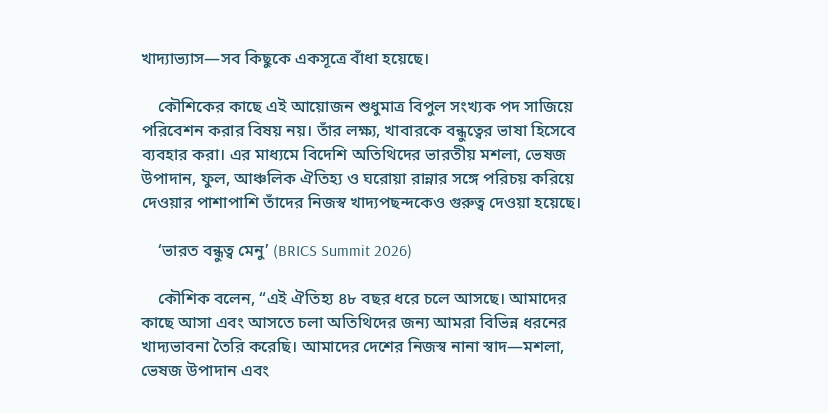খাদ্যাভ্যাস—সব কিছুকে একসূত্রে বাঁধা হয়েছে।

    কৌশিকের কাছে এই আয়োজন শুধুমাত্র বিপুল সংখ্যক পদ সাজিয়ে পরিবেশন করার বিষয় নয়। তাঁর লক্ষ্য, খাবারকে বন্ধুত্বের ভাষা হিসেবে ব্যবহার করা। এর মাধ্যমে বিদেশি অতিথিদের ভারতীয় মশলা, ভেষজ উপাদান, ফুল, আঞ্চলিক ঐতিহ্য ও ঘরোয়া রান্নার সঙ্গে পরিচয় করিয়ে দেওয়ার পাশাপাশি তাঁদের নিজস্ব খাদ্যপছন্দকেও গুরুত্ব দেওয়া হয়েছে।

    ‘ভারত বন্ধুত্ব মেনু’ (BRICS Summit 2026)

    কৌশিক বলেন, “এই ঐতিহ্য ৪৮ বছর ধরে চলে আসছে। আমাদের কাছে আসা এবং আসতে চলা অতিথিদের জন্য আমরা বিভিন্ন ধরনের খাদ্যভাবনা তৈরি করেছি। আমাদের দেশের নিজস্ব নানা স্বাদ—মশলা, ভেষজ উপাদান এবং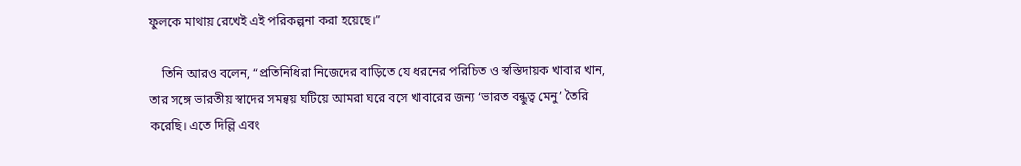ফুলকে মাথায় রেখেই এই পরিকল্পনা করা হয়েছে।”

    তিনি আরও বলেন, “প্রতিনিধিরা নিজেদের বাড়িতে যে ধরনের পরিচিত ও স্বস্তিদায়ক খাবার খান, তার সঙ্গে ভারতীয় স্বাদের সমন্বয় ঘটিয়ে আমরা ঘরে বসে খাবারের জন্য ‘ভারত বন্ধুত্ব মেনু’ তৈরি করেছি। এতে দিল্লি এবং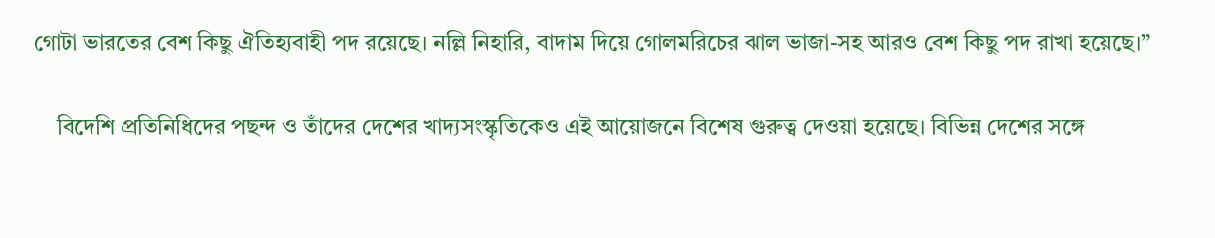গোটা ভারতের বেশ কিছু ঐতিহ্যবাহী পদ রয়েছে। নল্লি নিহারি, বাদাম দিয়ে গোলমরিচের ঝাল ভাজা-সহ আরও বেশ কিছু পদ রাখা হয়েছে।”

    বিদেশি প্রতিনিধিদের পছন্দ ও তাঁদের দেশের খাদ্যসংস্কৃতিকেও এই আয়োজনে বিশেষ গুরুত্ব দেওয়া হয়েছে। বিভিন্ন দেশের সঙ্গে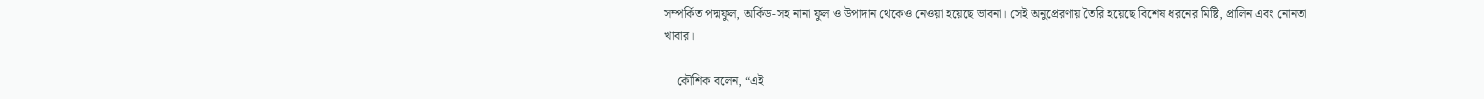সম্পর্কিত পদ্মফুল, অর্কিড-সহ নানা ফুল ও উপাদান থেকেও নেওয়া হয়েছে ভাবনা। সেই অনুপ্রেরণায় তৈরি হয়েছে বিশেষ ধরনের মিষ্টি, প্রালিন এবং নোনতা খাবার।

    কৌশিক বলেন, “এই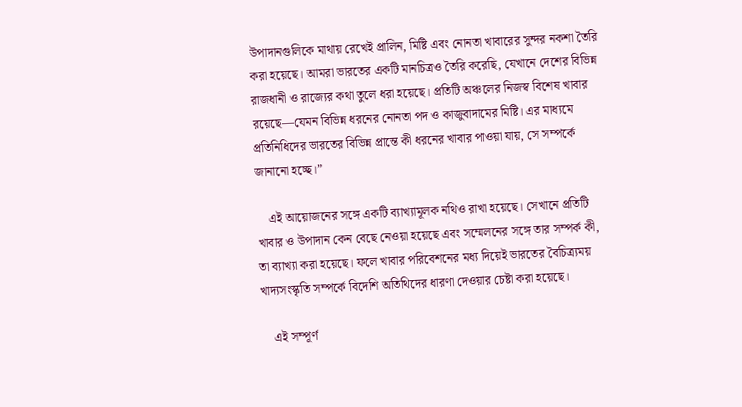উপাদানগুলিকে মাথায় রেখেই প্রালিন, মিষ্টি এবং নোনতা খাবারের সুন্দর নকশা তৈরি করা হয়েছে। আমরা ভারতের একটি মানচিত্রও তৈরি করেছি, যেখানে দেশের বিভিন্ন রাজধানী ও রাজ্যের কথা তুলে ধরা হয়েছে। প্রতিটি অঞ্চলের নিজস্ব বিশেষ খাবার রয়েছে—যেমন বিভিন্ন ধরনের নোনতা পদ ও কাজুবাদামের মিষ্টি। এর মাধ্যমে প্রতিনিধিদের ভারতের বিভিন্ন প্রান্তে কী ধরনের খাবার পাওয়া যায়, সে সম্পর্কে জানানো হচ্ছে।”

    এই আয়োজনের সঙ্গে একটি ব্যাখ্যামূলক নথিও রাখা হয়েছে। সেখানে প্রতিটি খাবার ও উপাদান কেন বেছে নেওয়া হয়েছে এবং সম্মেলনের সঙ্গে তার সম্পর্ক কী, তা ব্যাখ্যা করা হয়েছে। ফলে খাবার পরিবেশনের মধ্য দিয়েই ভারতের বৈচিত্র্যময় খাদ্যসংস্কৃতি সম্পর্কে বিদেশি অতিথিদের ধারণা দেওয়ার চেষ্টা করা হয়েছে।

    এই সম্পূর্ণ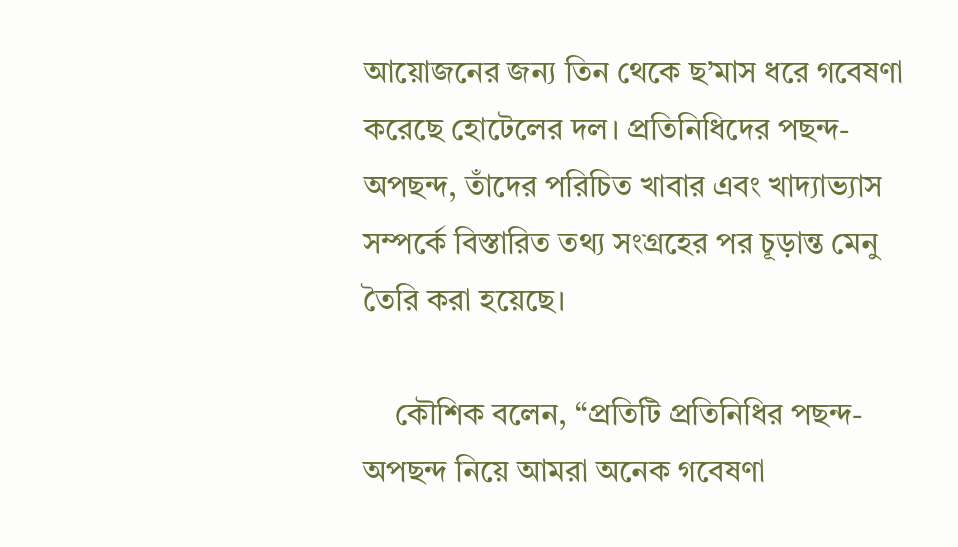আয়োজনের জন্য তিন থেকে ছ’মাস ধরে গবেষণা করেছে হোটেলের দল। প্রতিনিধিদের পছন্দ-অপছন্দ, তাঁদের পরিচিত খাবার এবং খাদ্যাভ্যাস সম্পর্কে বিস্তারিত তথ্য সংগ্রহের পর চূড়ান্ত মেনু তৈরি করা হয়েছে।

    কৌশিক বলেন, “প্রতিটি প্রতিনিধির পছন্দ-অপছন্দ নিয়ে আমরা অনেক গবেষণা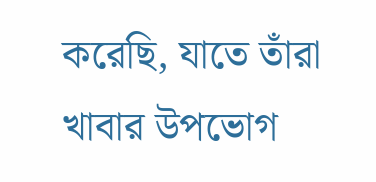করেছি, যাতে তাঁরা খাবার উপভোগ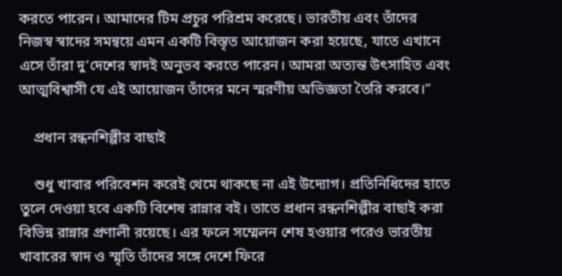করতে পারেন। আমাদের টিম প্রচুর পরিশ্রম করেছে। ভারতীয় এবং তাঁদের নিজস্ব স্বাদের সমন্বয়ে এমন একটি বিস্তৃত আয়োজন করা হয়েছে, যাতে এখানে এসে তাঁরা দু’দেশের স্বাদই অনুভব করতে পারেন। আমরা অত্যন্ত উৎসাহিত এবং আত্মবিশ্বাসী যে এই আয়োজন তাঁদের মনে স্মরণীয় অভিজ্ঞতা তৈরি করবে।”

    প্রধান রন্ধনশিল্পীর বাছাই

    শুধু খাবার পরিবেশন করেই থেমে থাকছে না এই উদ্যোগ। প্রতিনিধিদের হাতে তুলে দেওয়া হবে একটি বিশেষ রান্নার বই। তাতে প্রধান রন্ধনশিল্পীর বাছাই করা বিভিন্ন রান্নার প্রণালী রয়েছে। এর ফলে সম্মেলন শেষ হওয়ার পরেও ভারতীয় খাবারের স্বাদ ও স্মৃতি তাঁদের সঙ্গে দেশে ফিরে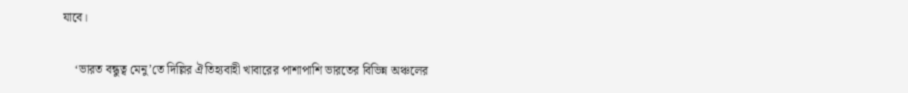যাবে।

    ‘ভারত বন্ধুত্ব মেনু’তে দিল্লির ঐতিহ্যবাহী খাবারের পাশাপাশি ভারতের বিভিন্ন অঞ্চলের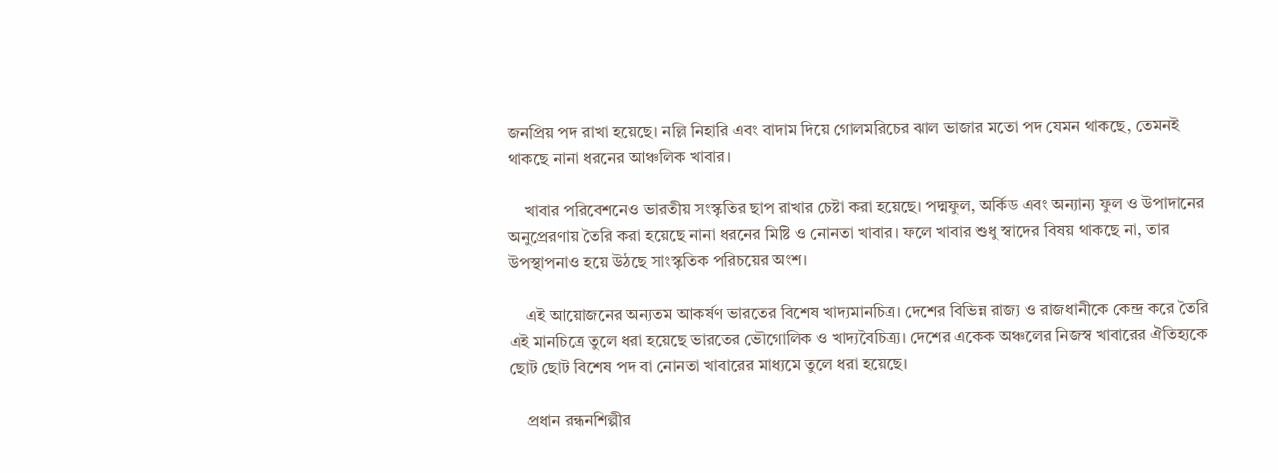জনপ্রিয় পদ রাখা হয়েছে। নল্লি নিহারি এবং বাদাম দিয়ে গোলমরিচের ঝাল ভাজার মতো পদ যেমন থাকছে, তেমনই থাকছে নানা ধরনের আঞ্চলিক খাবার।

    খাবার পরিবেশনেও ভারতীয় সংস্কৃতির ছাপ রাখার চেষ্টা করা হয়েছে। পদ্মফুল, অর্কিড এবং অন্যান্য ফুল ও উপাদানের অনুপ্রেরণায় তৈরি করা হয়েছে নানা ধরনের মিষ্টি ও নোনতা খাবার। ফলে খাবার শুধু স্বাদের বিষয় থাকছে না, তার উপস্থাপনাও হয়ে উঠছে সাংস্কৃতিক পরিচয়ের অংশ।

    এই আয়োজনের অন্যতম আকর্ষণ ভারতের বিশেষ খাদ্যমানচিত্র। দেশের বিভিন্ন রাজ্য ও রাজধানীকে কেন্দ্র করে তৈরি এই মানচিত্রে তুলে ধরা হয়েছে ভারতের ভৌগোলিক ও খাদ্যবৈচিত্র্য। দেশের একেক অঞ্চলের নিজস্ব খাবারের ঐতিহ্যকে ছোট ছোট বিশেষ পদ বা নোনতা খাবারের মাধ্যমে তুলে ধরা হয়েছে।

    প্রধান রন্ধনশিল্পীর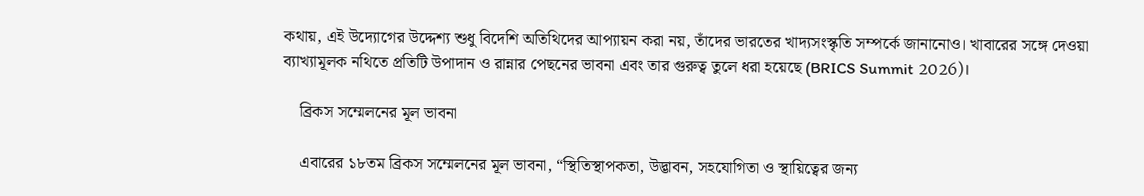কথায়, এই উদ্যোগের উদ্দেশ্য শুধু বিদেশি অতিথিদের আপ্যায়ন করা নয়, তাঁদের ভারতের খাদ্যসংস্কৃতি সম্পর্কে জানানোও। খাবারের সঙ্গে দেওয়া ব্যাখ্যামূলক নথিতে প্রতিটি উপাদান ও রান্নার পেছনের ভাবনা এবং তার গুরুত্ব তুলে ধরা হয়েছে (BRICS Summit 2026)।

    ব্রিকস সম্মেলনের মূল ভাবনা

    এবারের ১৮তম ব্রিকস সম্মেলনের মূল ভাবনা, “স্থিতিস্থাপকতা, উদ্ভাবন, সহযোগিতা ও স্থায়িত্বের জন্য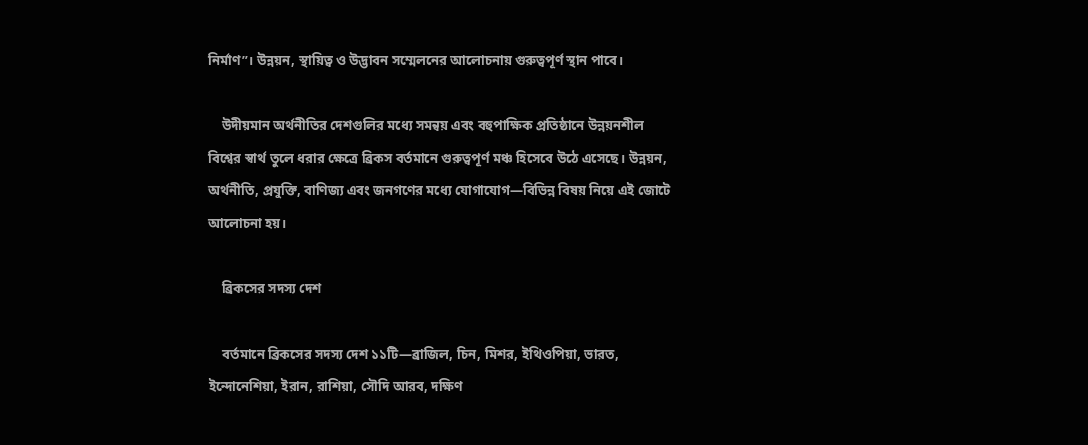নির্মাণ”। উন্নয়ন, স্থায়িত্ব ও উদ্ভাবন সম্মেলনের আলোচনায় গুরুত্বপূর্ণ স্থান পাবে।

    উদীয়মান অর্থনীতির দেশগুলির মধ্যে সমন্বয় এবং বহুপাক্ষিক প্রতিষ্ঠানে উন্নয়নশীল বিশ্বের স্বার্থ তুলে ধরার ক্ষেত্রে ব্রিকস বর্তমানে গুরুত্বপূর্ণ মঞ্চ হিসেবে উঠে এসেছে। উন্নয়ন, অর্থনীতি, প্রযুক্তি, বাণিজ্য এবং জনগণের মধ্যে যোগাযোগ—বিভিন্ন বিষয় নিয়ে এই জোটে আলোচনা হয়।

    ব্রিকসের সদস্য দেশ

    বর্তমানে ব্রিকসের সদস্য দেশ ১১টি—ব্রাজিল, চিন, মিশর, ইথিওপিয়া, ভারত, ইন্দোনেশিয়া, ইরান, রাশিয়া, সৌদি আরব, দক্ষিণ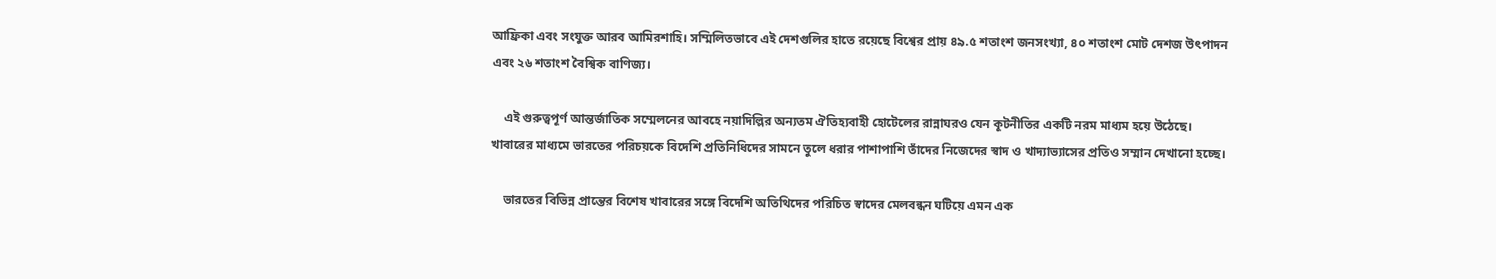আফ্রিকা এবং সংযুক্ত আরব আমিরশাহি। সম্মিলিতভাবে এই দেশগুলির হাতে রয়েছে বিশ্বের প্রায় ৪৯.৫ শতাংশ জনসংখ্যা, ৪০ শতাংশ মোট দেশজ উৎপাদন এবং ২৬ শতাংশ বৈশ্বিক বাণিজ্য।

    এই গুরুত্বপূর্ণ আন্তর্জাতিক সম্মেলনের আবহে নয়াদিল্লির অন্যতম ঐতিহ্যবাহী হোটেলের রান্নাঘরও যেন কূটনীতির একটি নরম মাধ্যম হয়ে উঠেছে। খাবারের মাধ্যমে ভারতের পরিচয়কে বিদেশি প্রতিনিধিদের সামনে তুলে ধরার পাশাপাশি তাঁদের নিজেদের স্বাদ ও খাদ্যাভ্যাসের প্রতিও সম্মান দেখানো হচ্ছে।

    ভারতের বিভিন্ন প্রান্তের বিশেষ খাবারের সঙ্গে বিদেশি অতিথিদের পরিচিত স্বাদের মেলবন্ধন ঘটিয়ে এমন এক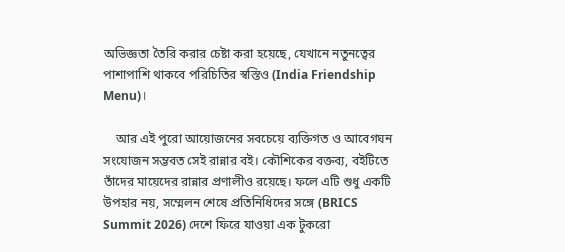অভিজ্ঞতা তৈরি করার চেষ্টা করা হয়েছে, যেখানে নতুনত্বের পাশাপাশি থাকবে পরিচিতির স্বস্তিও (India Friendship Menu)।

    আর এই পুরো আয়োজনের সবচেয়ে ব্যক্তিগত ও আবেগঘন সংযোজন সম্ভবত সেই রান্নার বই। কৌশিকের বক্তব্য, বইটিতে তাঁদের মায়েদের রান্নার প্রণালীও রয়েছে। ফলে এটি শুধু একটি উপহার নয়, সম্মেলন শেষে প্রতিনিধিদের সঙ্গে (BRICS Summit 2026) দেশে ফিরে যাওয়া এক টুকরো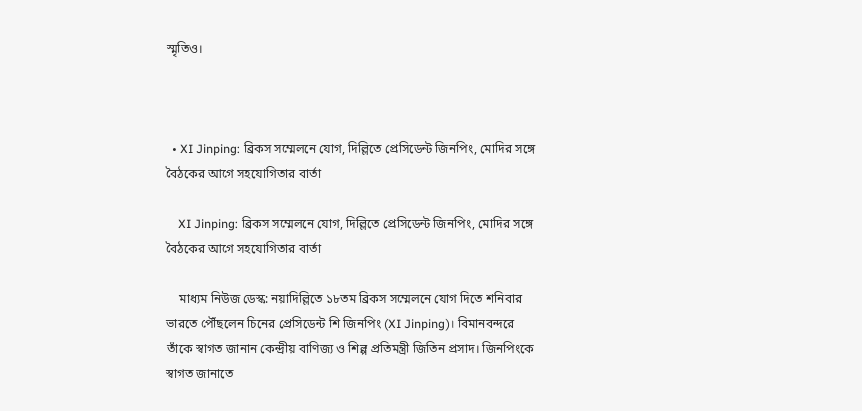স্মৃতিও।



  • XI Jinping: ব্রিকস সম্মেলনে যোগ, দিল্লিতে প্রেসিডেন্ট জিনপিং, মোদির সঙ্গে বৈঠকের আগে সহযোগিতার বার্তা

    XI Jinping: ব্রিকস সম্মেলনে যোগ, দিল্লিতে প্রেসিডেন্ট জিনপিং, মোদির সঙ্গে বৈঠকের আগে সহযোগিতার বার্তা

    মাধ্যম নিউজ ডেস্ক: নয়াদিল্লিতে ১৮তম ব্রিকস সম্মেলনে যোগ দিতে শনিবার ভারতে পৌঁছলেন চিনের প্রেসিডেন্ট শি জিনপিং (XI Jinping)। বিমানবন্দরে তাঁকে স্বাগত জানান কেন্দ্রীয় বাণিজ্য ও শিল্প প্রতিমন্ত্রী জিতিন প্রসাদ। জিনপিংকে স্বাগত জানাতে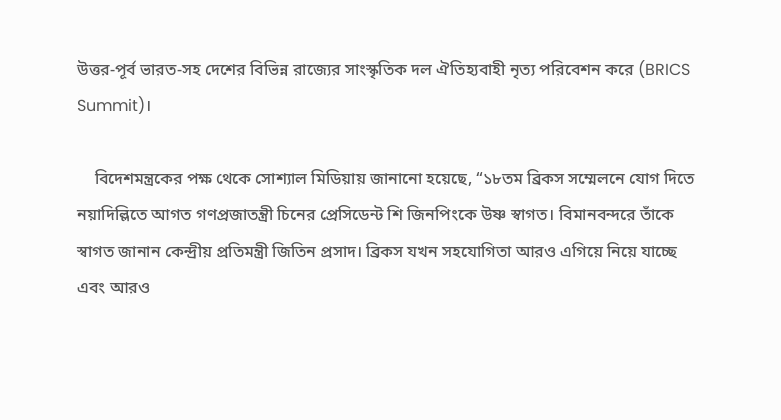উত্তর-পূর্ব ভারত-সহ দেশের বিভিন্ন রাজ্যের সাংস্কৃতিক দল ঐতিহ্যবাহী নৃত্য পরিবেশন করে (BRICS Summit)।

    বিদেশমন্ত্রকের পক্ষ থেকে সোশ্যাল মিডিয়ায় জানানো হয়েছে, “১৮তম ব্রিকস সম্মেলনে যোগ দিতে নয়াদিল্লিতে আগত গণপ্রজাতন্ত্রী চিনের প্রেসিডেন্ট শি জিনপিংকে উষ্ণ স্বাগত। বিমানবন্দরে তাঁকে স্বাগত জানান কেন্দ্রীয় প্রতিমন্ত্রী জিতিন প্রসাদ। ব্রিকস যখন সহযোগিতা আরও এগিয়ে নিয়ে যাচ্ছে এবং আরও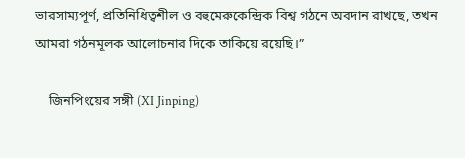ভারসাম্যপূর্ণ, প্রতিনিধিত্বশীল ও বহুমেরুকেন্দ্রিক বিশ্ব গঠনে অবদান রাখছে, তখন আমরা গঠনমূলক আলোচনার দিকে তাকিয়ে রয়েছি।”

    জিনপিংয়ের সঙ্গী (XI Jinping)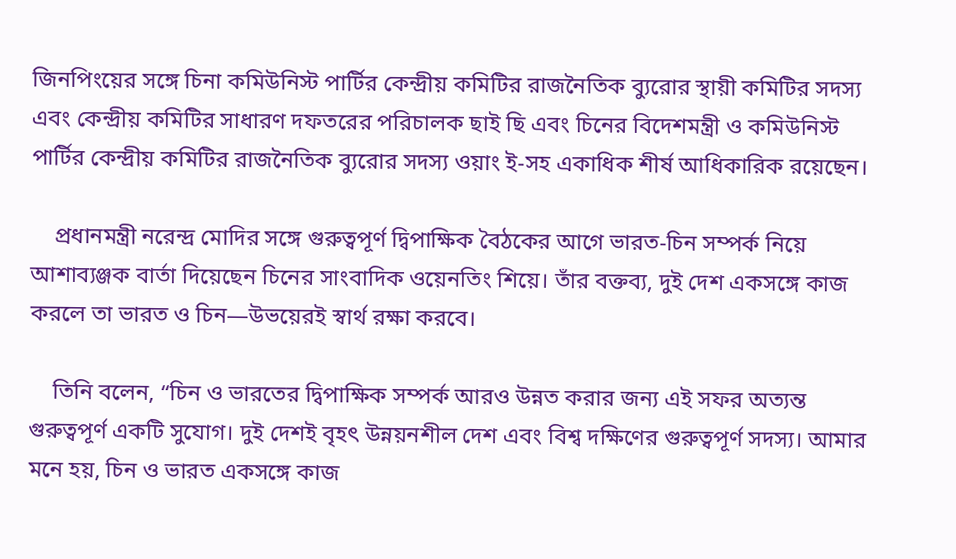জিনপিংয়ের সঙ্গে চিনা কমিউনিস্ট পার্টির কেন্দ্রীয় কমিটির রাজনৈতিক ব্যুরোর স্থায়ী কমিটির সদস্য এবং কেন্দ্রীয় কমিটির সাধারণ দফতরের পরিচালক ছাই ছি এবং চিনের বিদেশমন্ত্রী ও কমিউনিস্ট পার্টির কেন্দ্রীয় কমিটির রাজনৈতিক ব্যুরোর সদস্য ওয়াং ই-সহ একাধিক শীর্ষ আধিকারিক রয়েছেন।

    প্রধানমন্ত্রী নরেন্দ্র মোদির সঙ্গে গুরুত্বপূর্ণ দ্বিপাক্ষিক বৈঠকের আগে ভারত-চিন সম্পর্ক নিয়ে আশাব্যঞ্জক বার্তা দিয়েছেন চিনের সাংবাদিক ওয়েনতিং শিয়ে। তাঁর বক্তব্য, দুই দেশ একসঙ্গে কাজ করলে তা ভারত ও চিন—উভয়েরই স্বার্থ রক্ষা করবে।

    তিনি বলেন, “চিন ও ভারতের দ্বিপাক্ষিক সম্পর্ক আরও উন্নত করার জন্য এই সফর অত্যন্ত গুরুত্বপূর্ণ একটি সুযোগ। দুই দেশই বৃহৎ উন্নয়নশীল দেশ এবং বিশ্ব দক্ষিণের গুরুত্বপূর্ণ সদস্য। আমার মনে হয়, চিন ও ভারত একসঙ্গে কাজ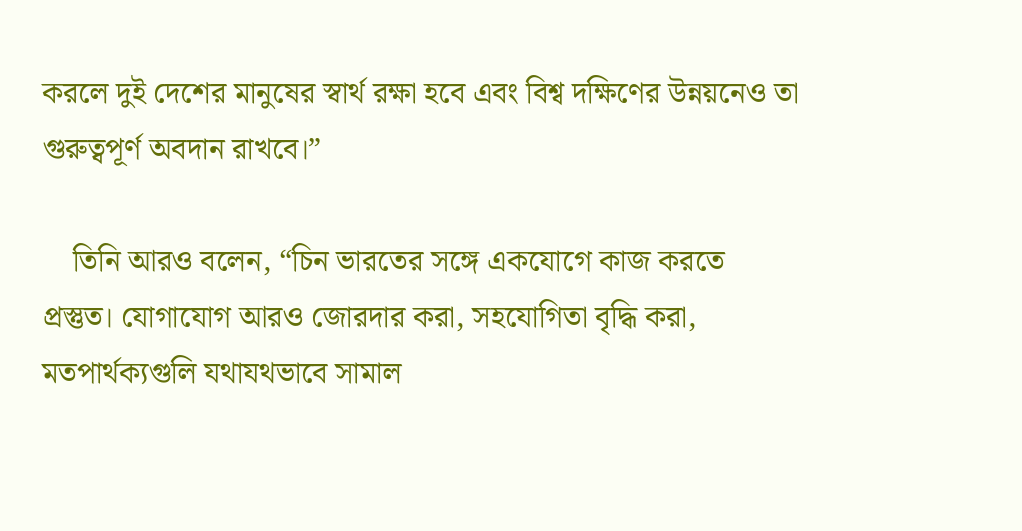করলে দুই দেশের মানুষের স্বার্থ রক্ষা হবে এবং বিশ্ব দক্ষিণের উন্নয়নেও তা গুরুত্বপূর্ণ অবদান রাখবে।”

    তিনি আরও বলেন, “চিন ভারতের সঙ্গে একযোগে কাজ করতে প্রস্তুত। যোগাযোগ আরও জোরদার করা, সহযোগিতা বৃদ্ধি করা, মতপার্থক্যগুলি যথাযথভাবে সামাল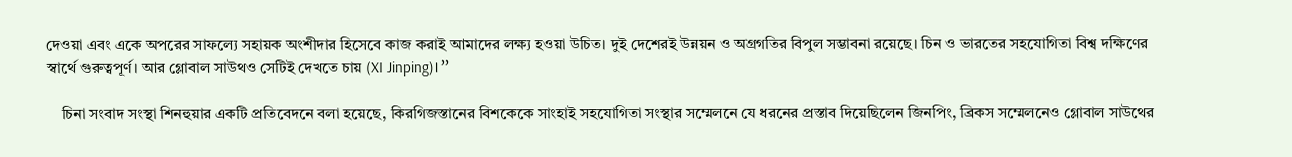দেওয়া এবং একে অপরের সাফল্যে সহায়ক অংশীদার হিসেবে কাজ করাই আমাদের লক্ষ্য হওয়া উচিত। দুই দেশেরই উন্নয়ন ও অগ্রগতির বিপুল সম্ভাবনা রয়েছে। চিন ও ভারতের সহযোগিতা বিশ্ব দক্ষিণের স্বার্থে গুরুত্বপূর্ণ। আর গ্লোবাল সাউথও সেটিই দেখতে চায় (XI Jinping)।”

    চিনা সংবাদ সংস্থা শিনহুয়ার একটি প্রতিবেদনে বলা হয়েছে, কিরগিজস্তানের বিশকেকে সাংহাই সহযোগিতা সংস্থার সম্মেলনে যে ধরনের প্রস্তাব দিয়েছিলেন জিনপিং, ব্রিকস সম্মেলনেও গ্লোবাল সাউথের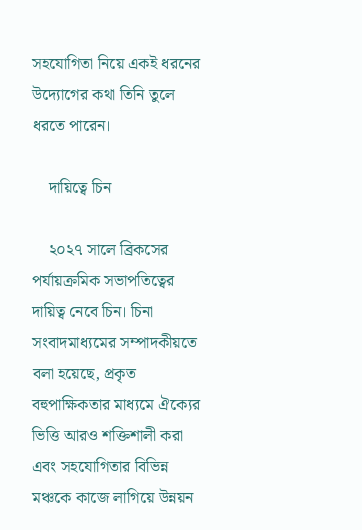সহযোগিতা নিয়ে একই ধরনের উদ্যোগের কথা তিনি তুলে ধরতে পারেন।

    দায়িত্বে চিন

    ২০২৭ সালে ব্রিকসের পর্যায়ক্রমিক সভাপতিত্বের দায়িত্ব নেবে চিন। চিনা সংবাদমাধ্যমের সম্পাদকীয়তে বলা হয়েছে, প্রকৃত বহুপাক্ষিকতার মাধ্যমে ঐক্যের ভিত্তি আরও শক্তিশালী করা এবং সহযোগিতার বিভিন্ন মঞ্চকে কাজে লাগিয়ে উন্নয়ন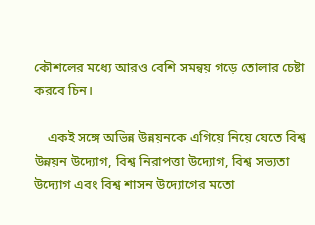কৌশলের মধ্যে আরও বেশি সমন্বয় গড়ে তোলার চেষ্টা করবে চিন।

    একই সঙ্গে অভিন্ন উন্নয়নকে এগিয়ে নিয়ে যেতে বিশ্ব উন্নয়ন উদ্যোগ, বিশ্ব নিরাপত্তা উদ্যোগ, বিশ্ব সভ্যতা উদ্যোগ এবং বিশ্ব শাসন উদ্যোগের মতো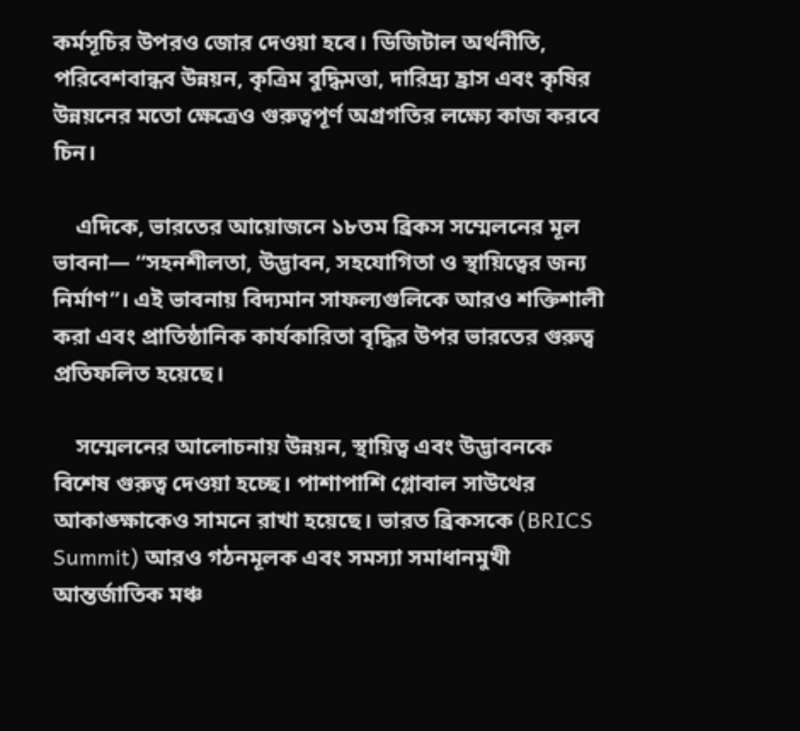কর্মসূচির উপরও জোর দেওয়া হবে। ডিজিটাল অর্থনীতি, পরিবেশবান্ধব উন্নয়ন, কৃত্রিম বুদ্ধিমত্তা, দারিদ্র্য হ্রাস এবং কৃষির উন্নয়নের মতো ক্ষেত্রেও গুরুত্বপূর্ণ অগ্রগতির লক্ষ্যে কাজ করবে চিন।

    এদিকে, ভারতের আয়োজনে ১৮তম ব্রিকস সম্মেলনের মূল ভাবনা— “সহনশীলতা, উদ্ভাবন, সহযোগিতা ও স্থায়িত্বের জন্য নির্মাণ”। এই ভাবনায় বিদ্যমান সাফল্যগুলিকে আরও শক্তিশালী করা এবং প্রাতিষ্ঠানিক কার্যকারিতা বৃদ্ধির উপর ভারতের গুরুত্ব প্রতিফলিত হয়েছে।

    সম্মেলনের আলোচনায় উন্নয়ন, স্থায়িত্ব এবং উদ্ভাবনকে বিশেষ গুরুত্ব দেওয়া হচ্ছে। পাশাপাশি গ্লোবাল সাউথের আকাঙ্ক্ষাকেও সামনে রাখা হয়েছে। ভারত ব্রিকসকে (BRICS Summit) আরও গঠনমূলক এবং সমস্যা সমাধানমুখী আন্তর্জাতিক মঞ্চ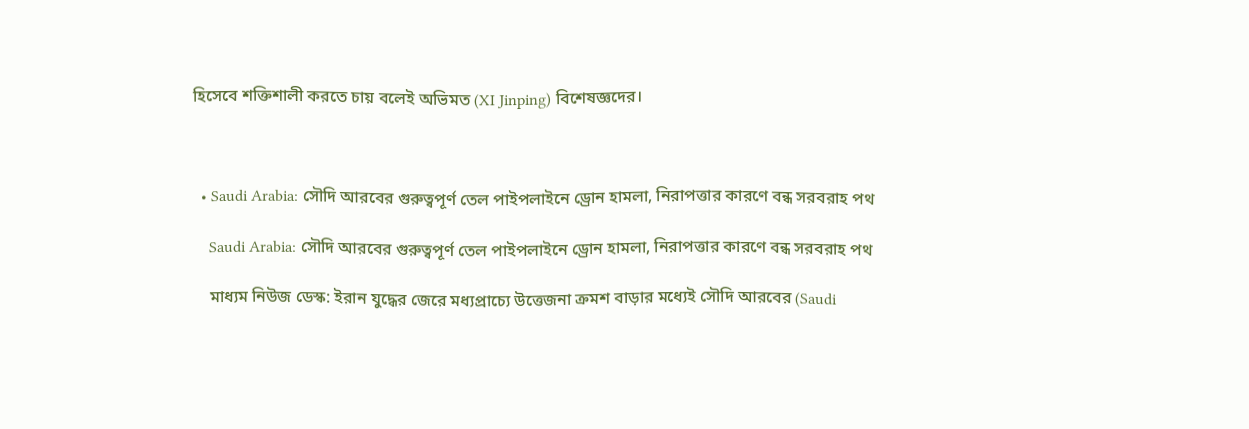হিসেবে শক্তিশালী করতে চায় বলেই অভিমত (XI Jinping) বিশেষজ্ঞদের।



  • Saudi Arabia: সৌদি আরবের গুরুত্বপূর্ণ তেল পাইপলাইনে ড্রোন হামলা, নিরাপত্তার কারণে বন্ধ সরবরাহ পথ

    Saudi Arabia: সৌদি আরবের গুরুত্বপূর্ণ তেল পাইপলাইনে ড্রোন হামলা, নিরাপত্তার কারণে বন্ধ সরবরাহ পথ

    মাধ্যম নিউজ ডেস্ক: ইরান যুদ্ধের জেরে মধ্যপ্রাচ্যে উত্তেজনা ক্রমশ বাড়ার মধ্যেই সৌদি আরবের (Saudi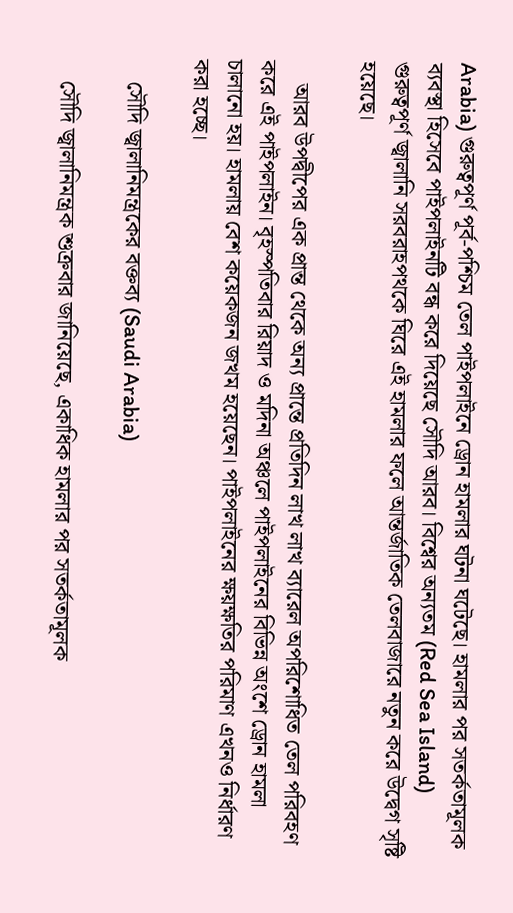Arabia) গুরুত্বপূর্ণ পূর্ব-পশ্চিম তেল পাইপলাইনে ড্রোন হামলার ঘটনা ঘটেছে। হামলার পর সতর্কতামূলক ব্যবস্থা হিসেবে পাইপলাইনটি বন্ধ করে দিয়েছে সৌদি আরব। বিশ্বের অন্যতম (Red Sea Island) গুরুত্বপূর্ণ জ্বালানি সরবরাহপথকে ঘিরে এই হামলার ফলে আন্তর্জাতিক তেলবাজারে নতুন করে উদ্বেগ সৃষ্টি হয়েছে।

    আরব উপদ্বীপের এক প্রান্ত থেকে অন্য প্রান্তে প্রতিদিন লাখ লাখ ব্যারেল অপরিশোধিত তেল পরিবহণ করে এই পাইপলাইন। বৃহস্পতিবার রিয়াদ ও মদিনা অঞ্চলে পাইপলাইনের বিভিন্ন অংশে ড্রোন হামলা চালানো হয়। হামলায় বেশ কয়েকজন জখম হয়েছেন। পাইপলাইনের ক্ষয়ক্ষতির পরিমাণ এখনও নির্ধারণ করা হচ্ছে।

    সৌদি জ্বালানিমন্ত্রকের বক্তব্য (Saudi Arabia)

    সৌদি জ্বালানিমন্ত্রক শুক্রবার জানিয়েছে, একাধিক হামলার পর সতর্কতামূলক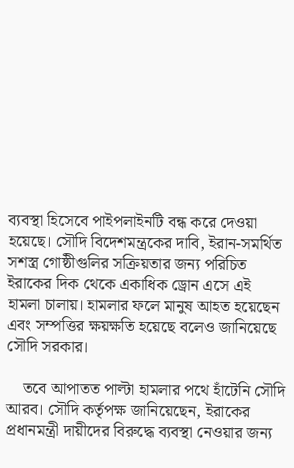ব্যবস্থা হিসেবে পাইপলাইনটি বন্ধ করে দেওয়া হয়েছে। সৌদি বিদেশমন্ত্রকের দাবি, ইরান-সমর্থিত সশস্ত্র গোষ্ঠীগুলির সক্রিয়তার জন্য পরিচিত ইরাকের দিক থেকে একাধিক ড্রোন এসে এই হামলা চালায়। হামলার ফলে মানুষ আহত হয়েছেন এবং সম্পত্তির ক্ষয়ক্ষতি হয়েছে বলেও জানিয়েছে সৌদি সরকার।

    তবে আপাতত পাল্টা হামলার পথে হাঁটেনি সৌদি আরব। সৌদি কর্তৃপক্ষ জানিয়েছেন, ইরাকের প্রধানমন্ত্রী দায়ীদের বিরুদ্ধে ব্যবস্থা নেওয়ার জন্য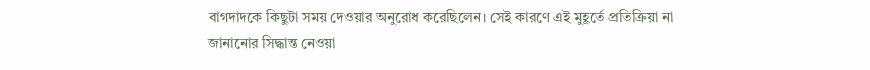বাগদাদকে কিছুটা সময় দেওয়ার অনুরোধ করেছিলেন। সেই কারণে এই মুহূর্তে প্রতিক্রিয়া না জানানোর সিদ্ধান্ত নেওয়া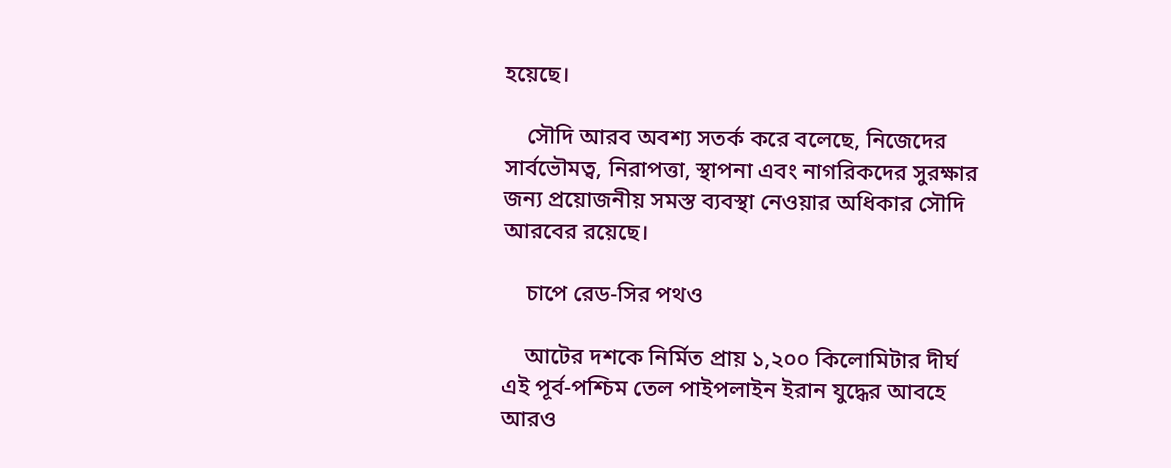হয়েছে।

    সৌদি আরব অবশ্য সতর্ক করে বলেছে, নিজেদের সার্বভৌমত্ব, নিরাপত্তা, স্থাপনা এবং নাগরিকদের সুরক্ষার জন্য প্রয়োজনীয় সমস্ত ব্যবস্থা নেওয়ার অধিকার সৌদি আরবের রয়েছে।

    চাপে রেড-সির পথও

    আটের দশকে নির্মিত প্রায় ১,২০০ কিলোমিটার দীর্ঘ এই পূর্ব-পশ্চিম তেল পাইপলাইন ইরান যুদ্ধের আবহে আরও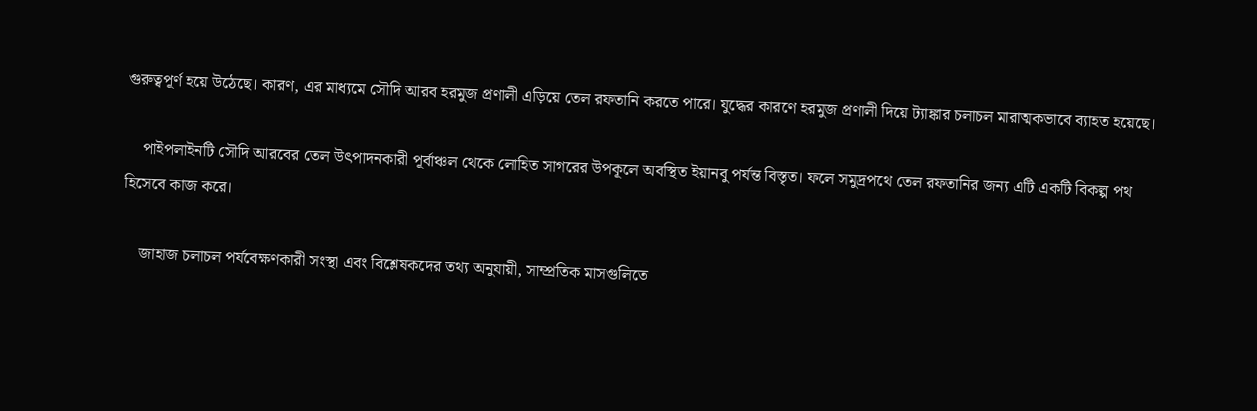গুরুত্বপূর্ণ হয়ে উঠেছে। কারণ, এর মাধ্যমে সৌদি আরব হরমুজ প্রণালী এড়িয়ে তেল রফতানি করতে পারে। যুদ্ধের কারণে হরমুজ প্রণালী দিয়ে ট্যাঙ্কার চলাচল মারাত্মকভাবে ব্যাহত হয়েছে।

    পাইপলাইনটি সৌদি আরবের তেল উৎপাদনকারী পূর্বাঞ্চল থেকে লোহিত সাগরের উপকূলে অবস্থিত ইয়ানবু পর্যন্ত বিস্তৃত। ফলে সমুদ্রপথে তেল রফতানির জন্য এটি একটি বিকল্প পথ হিসেবে কাজ করে।

    জাহাজ চলাচল পর্যবেক্ষণকারী সংস্থা এবং বিশ্লেষকদের তথ্য অনুযায়ী, সাম্প্রতিক মাসগুলিতে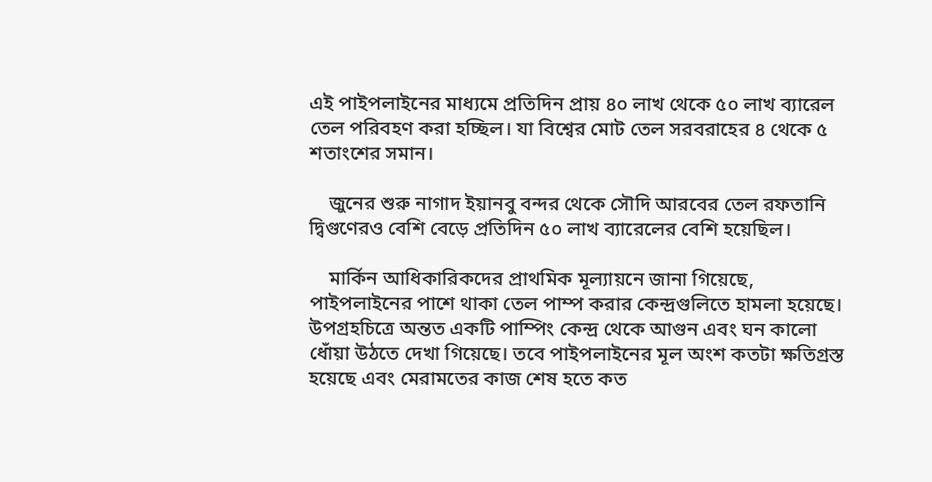এই পাইপলাইনের মাধ্যমে প্রতিদিন প্রায় ৪০ লাখ থেকে ৫০ লাখ ব্যারেল তেল পরিবহণ করা হচ্ছিল। যা বিশ্বের মোট তেল সরবরাহের ৪ থেকে ৫ শতাংশের সমান।

    জুনের শুরু নাগাদ ইয়ানবু বন্দর থেকে সৌদি আরবের তেল রফতানি দ্বিগুণেরও বেশি বেড়ে প্রতিদিন ৫০ লাখ ব্যারেলের বেশি হয়েছিল।

    মার্কিন আধিকারিকদের প্রাথমিক মূল্যায়নে জানা গিয়েছে, পাইপলাইনের পাশে থাকা তেল পাম্প করার কেন্দ্রগুলিতে হামলা হয়েছে। উপগ্রহচিত্রে অন্তত একটি পাম্পিং কেন্দ্র থেকে আগুন এবং ঘন কালো ধোঁয়া উঠতে দেখা গিয়েছে। তবে পাইপলাইনের মূল অংশ কতটা ক্ষতিগ্রস্ত হয়েছে এবং মেরামতের কাজ শেষ হতে কত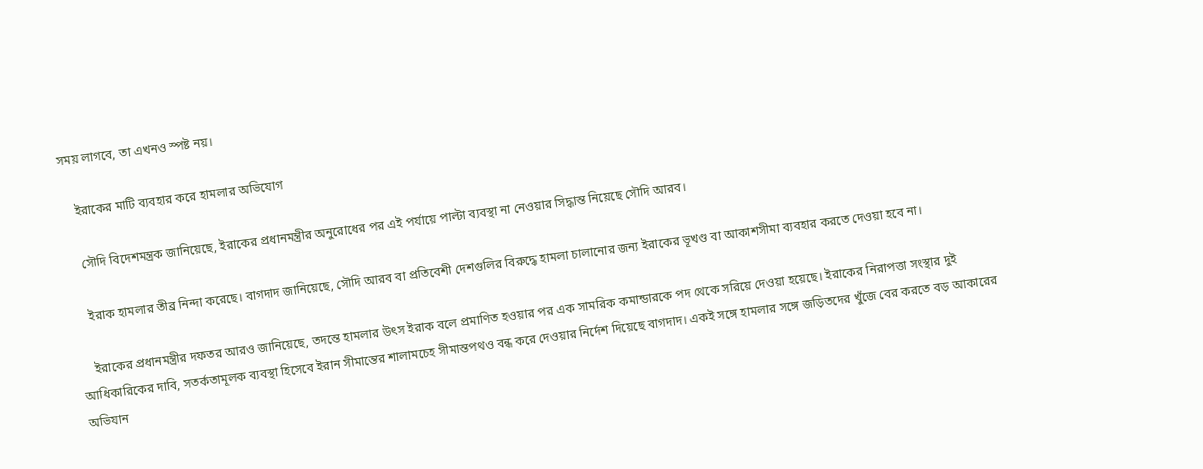সময় লাগবে, তা এখনও স্পষ্ট নয়।

    ইরাকের মাটি ব্যবহার করে হামলার অভিযোগ

    সৌদি বিদেশমন্ত্রক জানিয়েছে, ইরাকের প্রধানমন্ত্রীর অনুরোধের পর এই পর্যায়ে পাল্টা ব্যবস্থা না নেওয়ার সিদ্ধান্ত নিয়েছে সৌদি আরব।

    ইরাক হামলার তীব্র নিন্দা করেছে। বাগদাদ জানিয়েছে, সৌদি আরব বা প্রতিবেশী দেশগুলির বিরুদ্ধে হামলা চালানোর জন্য ইরাকের ভূখণ্ড বা আকাশসীমা ব্যবহার করতে দেওয়া হবে না।

    ইরাকের প্রধানমন্ত্রীর দফতর আরও জানিয়েছে, তদন্তে হামলার উৎস ইরাক বলে প্রমাণিত হওয়ার পর এক সামরিক কমান্ডারকে পদ থেকে সরিয়ে দেওয়া হয়েছে। ইরাকের নিরাপত্তা সংস্থার দুই আধিকারিকের দাবি, সতর্কতামূলক ব্যবস্থা হিসেবে ইরান সীমান্তের শালামচেহ সীমান্তপথও বন্ধ করে দেওয়ার নির্দেশ দিয়েছে বাগদাদ। একই সঙ্গে হামলার সঙ্গে জড়িতদের খুঁজে বের করতে বড় আকারের অভিযান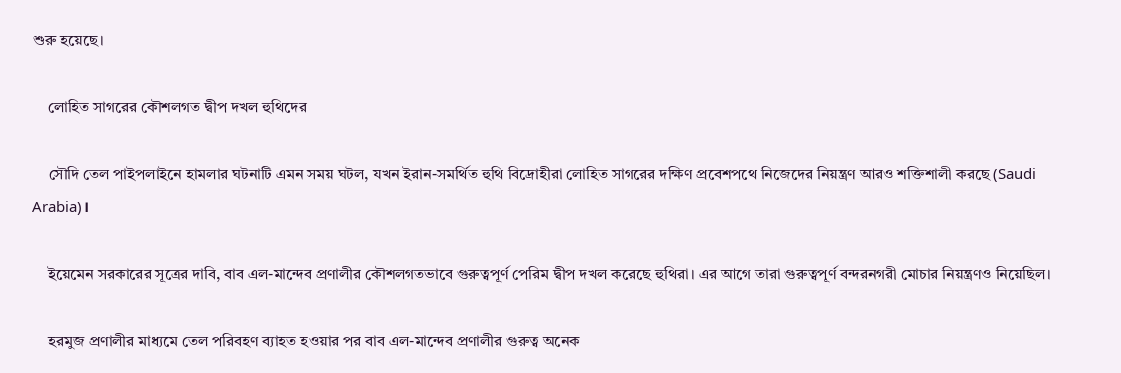শুরু হয়েছে।

    লোহিত সাগরের কৌশলগত দ্বীপ দখল হুথিদের

    সৌদি তেল পাইপলাইনে হামলার ঘটনাটি এমন সময় ঘটল, যখন ইরান-সমর্থিত হুথি বিদ্রোহীরা লোহিত সাগরের দক্ষিণ প্রবেশপথে নিজেদের নিয়ন্ত্রণ আরও শক্তিশালী করছে (Saudi Arabia)।

    ইয়েমেন সরকারের সূত্রের দাবি, বাব এল-মান্দেব প্রণালীর কৌশলগতভাবে গুরুত্বপূর্ণ পেরিম দ্বীপ দখল করেছে হুথিরা। এর আগে তারা গুরুত্বপূর্ণ বন্দরনগরী মোচার নিয়ন্ত্রণও নিয়েছিল।

    হরমুজ প্রণালীর মাধ্যমে তেল পরিবহণ ব্যাহত হওয়ার পর বাব এল-মান্দেব প্রণালীর গুরুত্ব অনেক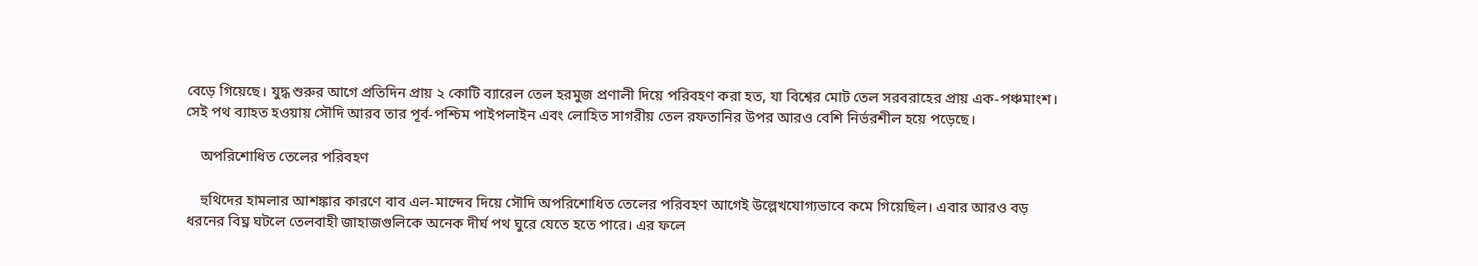বেড়ে গিয়েছে। যুদ্ধ শুরুর আগে প্রতিদিন প্রায় ২ কোটি ব্যারেল তেল হরমুজ প্রণালী দিয়ে পরিবহণ করা হত, যা বিশ্বের মোট তেল সরবরাহের প্রায় এক-পঞ্চমাংশ। সেই পথ ব্যাহত হওয়ায় সৌদি আরব তার পূর্ব-পশ্চিম পাইপলাইন এবং লোহিত সাগরীয় তেল রফতানির উপর আরও বেশি নির্ভরশীল হয়ে পড়েছে।

    অপরিশোধিত তেলের পরিবহণ

    হুথিদের হামলার আশঙ্কার কারণে বাব এল-মান্দেব দিয়ে সৌদি অপরিশোধিত তেলের পরিবহণ আগেই উল্লেখযোগ্যভাবে কমে গিয়েছিল। এবার আরও বড় ধরনের বিঘ্ন ঘটলে তেলবাহী জাহাজগুলিকে অনেক দীর্ঘ পথ ঘুরে যেতে হতে পারে। এর ফলে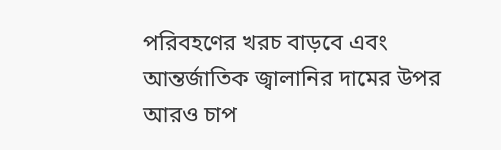পরিবহণের খরচ বাড়বে এবং আন্তর্জাতিক জ্বালানির দামের উপর আরও চাপ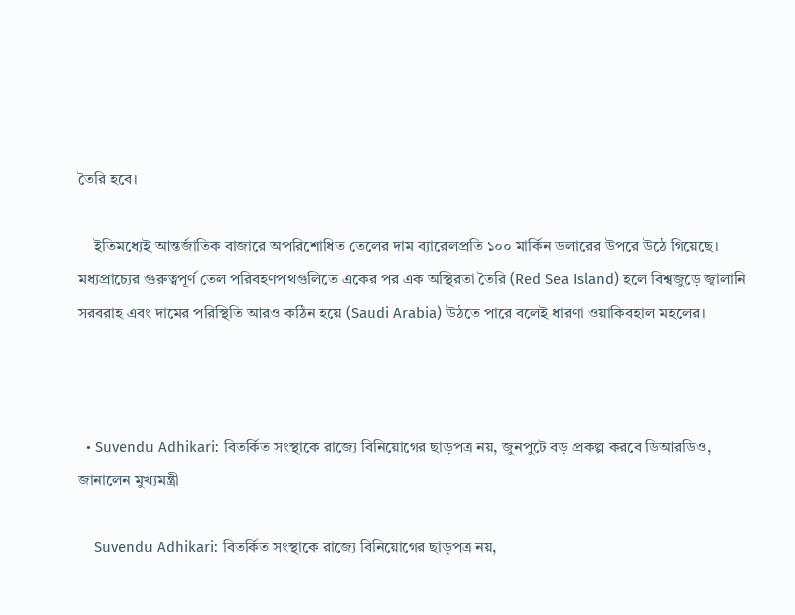তৈরি হবে।

    ইতিমধ্যেই আন্তর্জাতিক বাজারে অপরিশোধিত তেলের দাম ব্যারেলপ্রতি ১০০ মার্কিন ডলারের উপরে উঠে গিয়েছে। মধ্যপ্রাচ্যের গুরুত্বপূর্ণ তেল পরিবহণপথগুলিতে একের পর এক অস্থিরতা তৈরি (Red Sea Island) হলে বিশ্বজুড়ে জ্বালানি সরবরাহ এবং দামের পরিস্থিতি আরও কঠিন হয়ে (Saudi Arabia) উঠতে পারে বলেই ধারণা ওয়াকিবহাল মহলের।



  • Suvendu Adhikari: বিতর্কিত সংস্থাকে রাজ্যে বিনিয়োগের ছাড়পত্র নয়, জুনপুটে বড় প্রকল্প করবে ডিআরডিও, জানালেন মুখ্যমন্ত্রী

    Suvendu Adhikari: বিতর্কিত সংস্থাকে রাজ্যে বিনিয়োগের ছাড়পত্র নয়,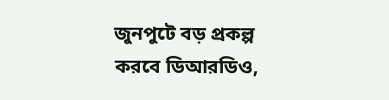জুনপুটে বড় প্রকল্প করবে ডিআরডিও,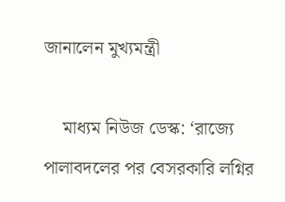জানালেন মুখ্যমন্ত্রী

    মাধ্যম নিউজ ডেস্ক: ‘রাজ্যে পালাবদলের পর বেসরকারি লগ্নির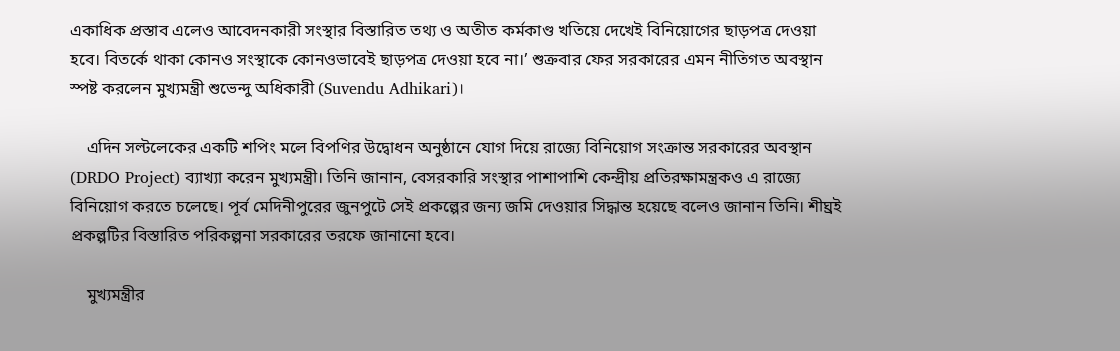একাধিক প্রস্তাব এলেও আবেদনকারী সংস্থার বিস্তারিত তথ্য ও অতীত কর্মকাণ্ড খতিয়ে দেখেই বিনিয়োগের ছাড়পত্র দেওয়া হবে। বিতর্কে থাকা কোনও সংস্থাকে কোনওভাবেই ছাড়পত্র দেওয়া হবে না।’ শুক্রবার ফের সরকারের এমন নীতিগত অবস্থান স্পষ্ট করলেন মুখ্যমন্ত্রী শুভেন্দু অধিকারী (Suvendu Adhikari)।

    এদিন সল্টলেকের একটি শপিং মলে বিপণির উদ্বোধন অনুষ্ঠানে যোগ দিয়ে রাজ্যে বিনিয়োগ সংক্রান্ত সরকারের অবস্থান (DRDO Project) ব্যাখ্যা করেন মুখ্যমন্ত্রী। তিনি জানান, বেসরকারি সংস্থার পাশাপাশি কেন্দ্রীয় প্রতিরক্ষামন্ত্রকও এ রাজ্যে বিনিয়োগ করতে চলেছে। পূর্ব মেদিনীপুরের জুনপুটে সেই প্রকল্পের জন্য জমি দেওয়ার সিদ্ধান্ত হয়েছে বলেও জানান তিনি। শীঘ্রই প্রকল্পটির বিস্তারিত পরিকল্পনা সরকারের তরফে জানানো হবে।

    মুখ্যমন্ত্রীর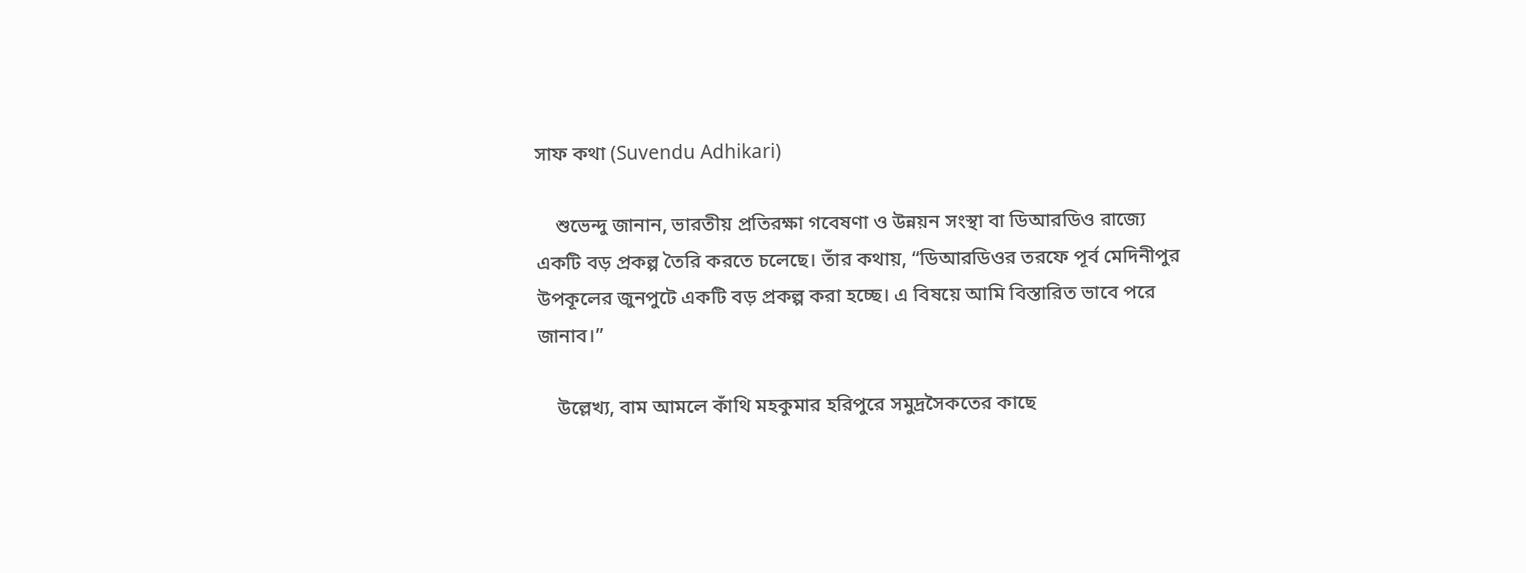সাফ কথা (Suvendu Adhikari)

    শুভেন্দু জানান, ভারতীয় প্রতিরক্ষা গবেষণা ও উন্নয়ন সংস্থা বা ডিআরডিও রাজ্যে একটি বড় প্রকল্প তৈরি করতে চলেছে। তাঁর কথায়, “ডিআরডিওর তরফে পূর্ব মেদিনীপুর উপকূলের জুনপুটে একটি বড় প্রকল্প করা হচ্ছে। এ বিষয়ে আমি বিস্তারিত ভাবে পরে জানাব।”

    উল্লেখ্য, বাম আমলে কাঁথি মহকুমার হরিপুরে সমুদ্রসৈকতের কাছে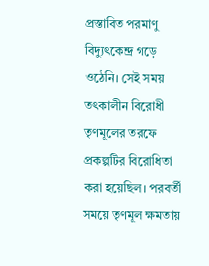প্রস্তাবিত পরমাণু বিদ্যুৎকেন্দ্র গড়ে ওঠেনি। সেই সময় তৎকালীন বিরোধী তৃণমূলের তরফে প্রকল্পটির বিরোধিতা করা হয়েছিল। পরবর্তী সময়ে তৃণমূল ক্ষমতায়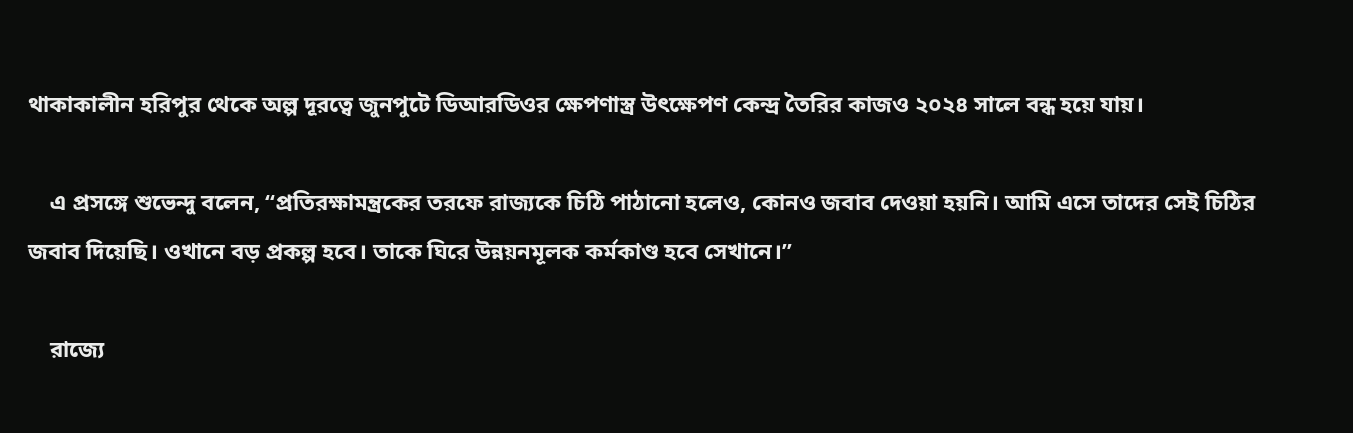থাকাকালীন হরিপুর থেকে অল্প দূরত্বে জুনপুটে ডিআরডিওর ক্ষেপণাস্ত্র উৎক্ষেপণ কেন্দ্র তৈরির কাজও ২০২৪ সালে বন্ধ হয়ে যায়।

    এ প্রসঙ্গে শুভেন্দু বলেন, “প্রতিরক্ষামন্ত্রকের তরফে রাজ্যকে চিঠি পাঠানো হলেও, কোনও জবাব দেওয়া হয়নি। আমি এসে তাদের সেই চিঠির জবাব দিয়েছি। ওখানে বড় প্রকল্প হবে। তাকে ঘিরে উন্নয়নমূলক কর্মকাণ্ড হবে সেখানে।”

    রাজ্যে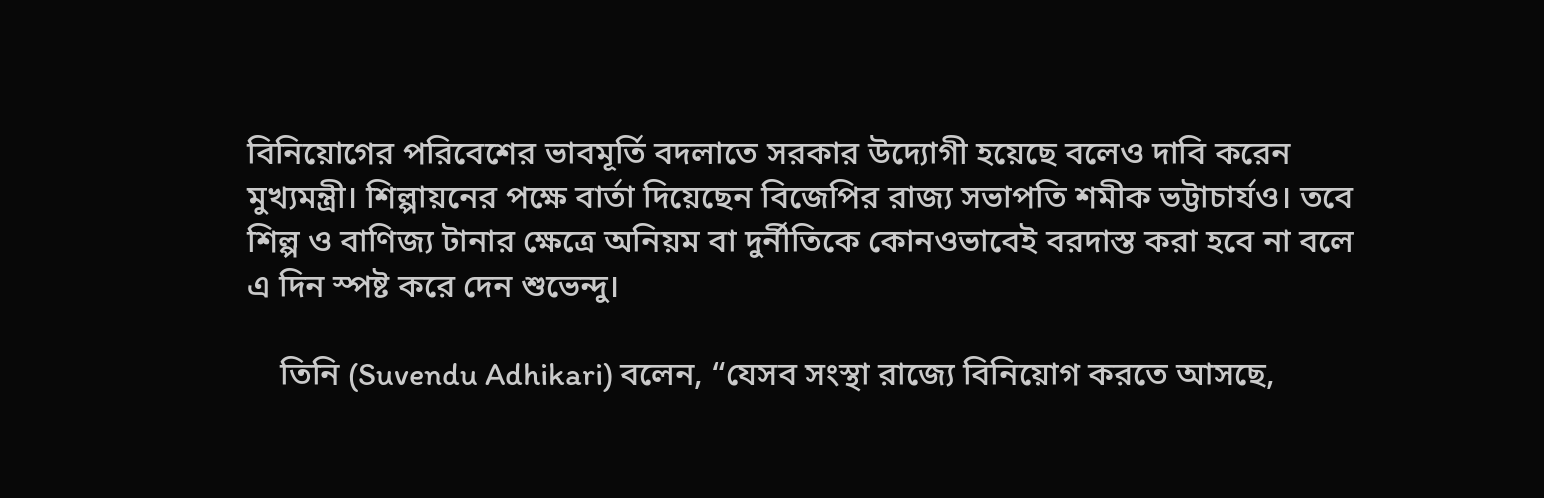বিনিয়োগের পরিবেশের ভাবমূর্তি বদলাতে সরকার উদ্যোগী হয়েছে বলেও দাবি করেন মুখ্যমন্ত্রী। শিল্পায়নের পক্ষে বার্তা দিয়েছেন বিজেপির রাজ্য সভাপতি শমীক ভট্টাচার্যও। তবে শিল্প ও বাণিজ্য টানার ক্ষেত্রে অনিয়ম বা দুর্নীতিকে কোনওভাবেই বরদাস্ত করা হবে না বলে এ দিন স্পষ্ট করে দেন শুভেন্দু।

    তিনি (Suvendu Adhikari) বলেন, “যেসব সংস্থা রাজ্যে বিনিয়োগ করতে আসছে,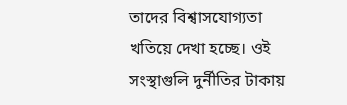তাদের বিশ্বাসযোগ্যতা খতিয়ে দেখা হচ্ছে। ওই সংস্থাগুলি দুর্নীতির টাকায়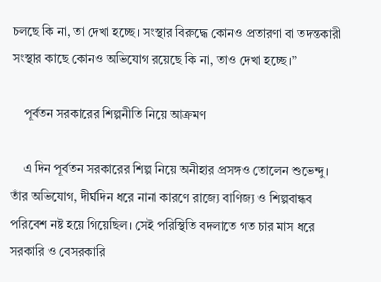চলছে কি না, তা দেখা হচ্ছে। সংস্থার বিরুদ্ধে কোনও প্রতারণা বা তদন্তকারী সংস্থার কাছে কোনও অভিযোগ রয়েছে কি না, তাও দেখা হচ্ছে।”

    পূর্বতন সরকারের শিল্পনীতি নিয়ে আক্রমণ

    এ দিন পূর্বতন সরকারের শিল্প নিয়ে অনীহার প্রসঙ্গও তোলেন শুভেন্দু। তাঁর অভিযোগ, দীর্ঘদিন ধরে নানা কারণে রাজ্যে বাণিজ্য ও শিল্পবান্ধব পরিবেশ নষ্ট হয়ে গিয়েছিল। সেই পরিস্থিতি বদলাতে গত চার মাস ধরে সরকারি ও বেসরকারি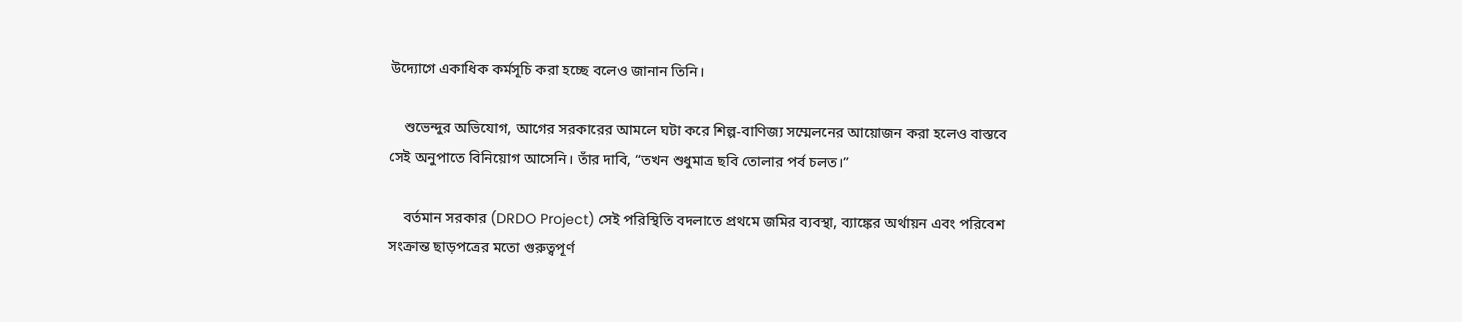উদ্যোগে একাধিক কর্মসূচি করা হচ্ছে বলেও জানান তিনি।

    শুভেন্দুর অভিযোগ, আগের সরকারের আমলে ঘটা করে শিল্প-বাণিজ্য সম্মেলনের আয়োজন করা হলেও বাস্তবে সেই অনুপাতে বিনিয়োগ আসেনি। তাঁর দাবি, “তখন শুধুমাত্র ছবি তোলার পর্ব চলত।”

    বর্তমান সরকার (DRDO Project) সেই পরিস্থিতি বদলাতে প্রথমে জমির ব্যবস্থা, ব্যাঙ্কের অর্থায়ন এবং পরিবেশ সংক্রান্ত ছাড়পত্রের মতো গুরুত্বপূর্ণ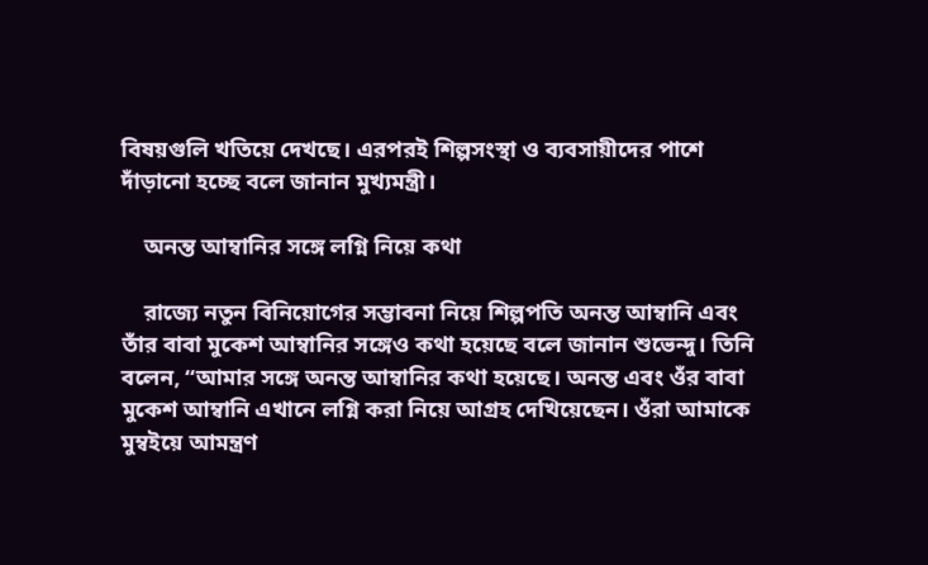বিষয়গুলি খতিয়ে দেখছে। এরপরই শিল্পসংস্থা ও ব্যবসায়ীদের পাশে দাঁড়ানো হচ্ছে বলে জানান মুখ্যমন্ত্রী।

    অনন্ত আম্বানির সঙ্গে লগ্নি নিয়ে কথা

    রাজ্যে নতুন বিনিয়োগের সম্ভাবনা নিয়ে শিল্পপতি অনন্ত আম্বানি এবং তাঁর বাবা মুকেশ আম্বানির সঙ্গেও কথা হয়েছে বলে জানান শুভেন্দু। তিনি বলেন, “আমার সঙ্গে অনন্ত আম্বানির কথা হয়েছে। অনন্ত এবং ওঁর বাবা মুকেশ আম্বানি এখানে লগ্নি করা নিয়ে আগ্রহ দেখিয়েছেন। ওঁরা আমাকে মুম্বইয়ে আমন্ত্রণ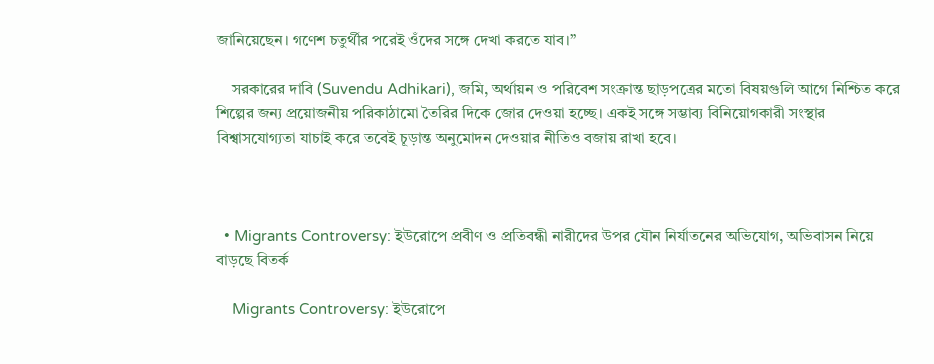জানিয়েছেন। গণেশ চতুর্থীর পরেই ওঁদের সঙ্গে দেখা করতে যাব।”

    সরকারের দাবি (Suvendu Adhikari), জমি, অর্থায়ন ও পরিবেশ সংক্রান্ত ছাড়পত্রের মতো বিষয়গুলি আগে নিশ্চিত করে শিল্পের জন্য প্রয়োজনীয় পরিকাঠামো তৈরির দিকে জোর দেওয়া হচ্ছে। একই সঙ্গে সম্ভাব্য বিনিয়োগকারী সংস্থার বিশ্বাসযোগ্যতা যাচাই করে তবেই চূড়ান্ত অনুমোদন দেওয়ার নীতিও বজায় রাখা হবে।



  • Migrants Controversy: ইউরোপে প্রবীণ ও প্রতিবন্ধী নারীদের উপর যৌন নির্যাতনের অভিযোগ, অভিবাসন নিয়ে বাড়ছে বিতর্ক

    Migrants Controversy: ইউরোপে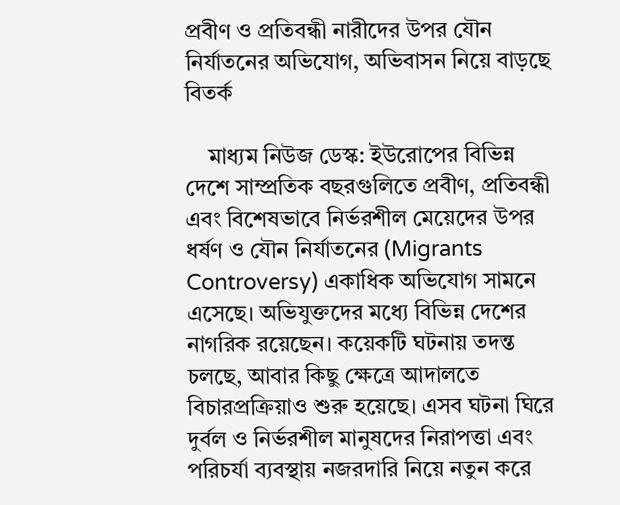প্রবীণ ও প্রতিবন্ধী নারীদের উপর যৌন নির্যাতনের অভিযোগ, অভিবাসন নিয়ে বাড়ছে বিতর্ক

    মাধ্যম নিউজ ডেস্ক: ইউরোপের বিভিন্ন দেশে সাম্প্রতিক বছরগুলিতে প্রবীণ, প্রতিবন্ধী এবং বিশেষভাবে নির্ভরশীল মেয়েদের উপর ধর্ষণ ও যৌন নির্যাতনের (Migrants Controversy) একাধিক অভিযোগ সামনে এসেছে। অভিযুক্তদের মধ্যে বিভিন্ন দেশের নাগরিক রয়েছেন। কয়েকটি ঘটনায় তদন্ত চলছে, আবার কিছু ক্ষেত্রে আদালতে বিচারপ্রক্রিয়াও শুরু হয়েছে। এসব ঘটনা ঘিরে দুর্বল ও নির্ভরশীল মানুষদের নিরাপত্তা এবং পরিচর্যা ব্যবস্থায় নজরদারি নিয়ে নতুন করে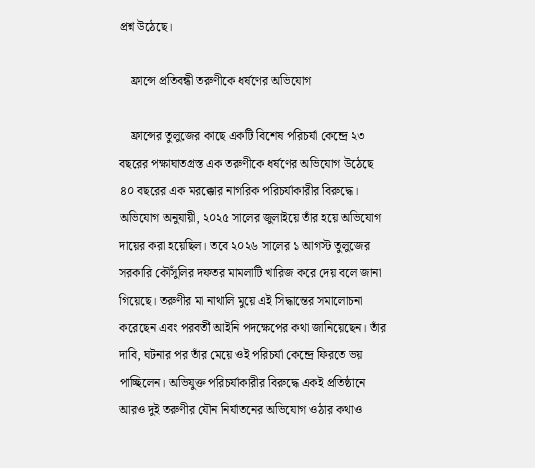প্রশ্ন উঠেছে।

    ফ্রান্সে প্রতিবন্ধী তরুণীকে ধর্ষণের অভিযোগ

    ফ্রান্সের তুলুজের কাছে একটি বিশেষ পরিচর্যা কেন্দ্রে ২৩ বছরের পক্ষাঘাতগ্রস্ত এক তরুণীকে ধর্ষণের অভিযোগ উঠেছে ৪০ বছরের এক মরক্কোর নাগরিক পরিচর্যাকারীর বিরুদ্ধে। অভিযোগ অনুযায়ী, ২০২৫ সালের জুলাইয়ে তাঁর হয়ে অভিযোগ দায়ের করা হয়েছিল। তবে ২০২৬ সালের ১ আগস্ট তুলুজের সরকারি কৌঁসুলির দফতর মামলাটি খারিজ করে দেয় বলে জানা গিয়েছে। তরুণীর মা নাথালি মুয়ে এই সিদ্ধান্তের সমালোচনা করেছেন এবং পরবর্তী আইনি পদক্ষেপের কথা জানিয়েছেন। তাঁর দাবি, ঘটনার পর তাঁর মেয়ে ওই পরিচর্যা কেন্দ্রে ফিরতে ভয় পাচ্ছিলেন। অভিযুক্ত পরিচর্যাকারীর বিরুদ্ধে একই প্রতিষ্ঠানে আরও দুই তরুণীর যৌন নির্যাতনের অভিযোগ ওঠার কথাও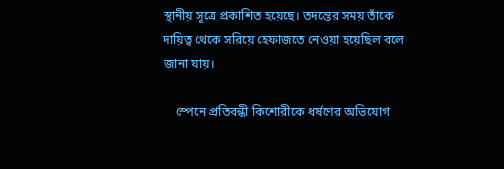স্থানীয় সূত্রে প্রকাশিত হয়েছে। তদন্তের সময় তাঁকে দায়িত্ব থেকে সরিয়ে হেফাজতে নেওয়া হয়েছিল বলে জানা যায়।

    স্পেনে প্রতিবন্ধী কিশোরীকে ধর্ষণের অভিযোগ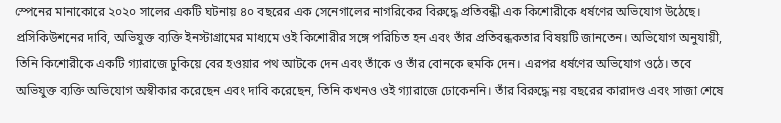স্পেনের মানাকোরে ২০২০ সালের একটি ঘটনায় ৪০ বছরের এক সেনেগালের নাগরিকের বিরুদ্ধে প্রতিবন্ধী এক কিশোরীকে ধর্ষণের অভিযোগ উঠেছে। প্রসিকিউশনের দাবি, অভিযুক্ত ব্যক্তি ইনস্টাগ্রামের মাধ্যমে ওই কিশোরীর সঙ্গে পরিচিত হন এবং তাঁর প্রতিবন্ধকতার বিষয়টি জানতেন। অভিযোগ অনুযায়ী, তিনি কিশোরীকে একটি গ্যারাজে ঢুকিয়ে বের হওয়ার পথ আটকে দেন এবং তাঁকে ও তাঁর বোনকে হুমকি দেন। এরপর ধর্ষণের অভিযোগ ওঠে। তবে অভিযুক্ত ব্যক্তি অভিযোগ অস্বীকার করেছেন এবং দাবি করেছেন, তিনি কখনও ওই গ্যারাজে ঢোকেননি। তাঁর বিরুদ্ধে নয় বছরের কারাদণ্ড এবং সাজা শেষে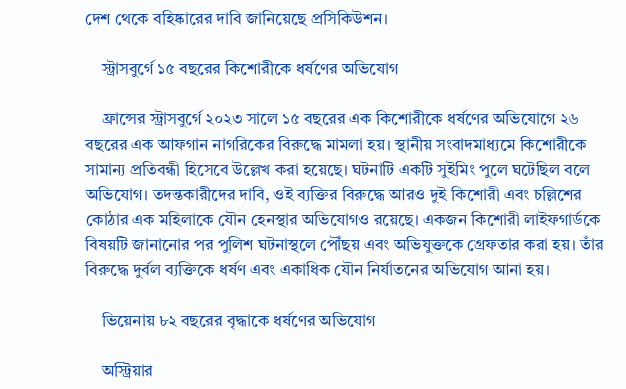দেশ থেকে বহিষ্কারের দাবি জানিয়েছে প্রসিকিউশন।

    স্ট্রাসবুর্গে ১৫ বছরের কিশোরীকে ধর্ষণের অভিযোগ

    ফ্রান্সের স্ট্রাসবুর্গে ২০২৩ সালে ১৫ বছরের এক কিশোরীকে ধর্ষণের অভিযোগে ২৬ বছরের এক আফগান নাগরিকের বিরুদ্ধে মামলা হয়। স্থানীয় সংবাদমাধ্যমে কিশোরীকে সামান্য প্রতিবন্ধী হিসেবে উল্লেখ করা হয়েছে। ঘটনাটি একটি সুইমিং পুলে ঘটেছিল বলে অভিযোগ। তদন্তকারীদের দাবি, ওই ব্যক্তির বিরুদ্ধে আরও দুই কিশোরী এবং চল্লিশের কোঠার এক মহিলাকে যৌন হেনস্থার অভিযোগও রয়েছে। একজন কিশোরী লাইফগার্ডকে বিষয়টি জানানোর পর পুলিশ ঘটনাস্থলে পৌঁছয় এবং অভিযুক্তকে গ্রেফতার করা হয়। তাঁর বিরুদ্ধে দুর্বল ব্যক্তিকে ধর্ষণ এবং একাধিক যৌন নির্যাতনের অভিযোগ আনা হয়।

    ভিয়েনায় ৮২ বছরের বৃদ্ধাকে ধর্ষণের অভিযোগ

    অস্ট্রিয়ার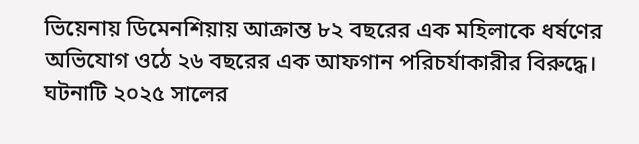ভিয়েনায় ডিমেনশিয়ায় আক্রান্ত ৮২ বছরের এক মহিলাকে ধর্ষণের অভিযোগ ওঠে ২৬ বছরের এক আফগান পরিচর্যাকারীর বিরুদ্ধে। ঘটনাটি ২০২৫ সালের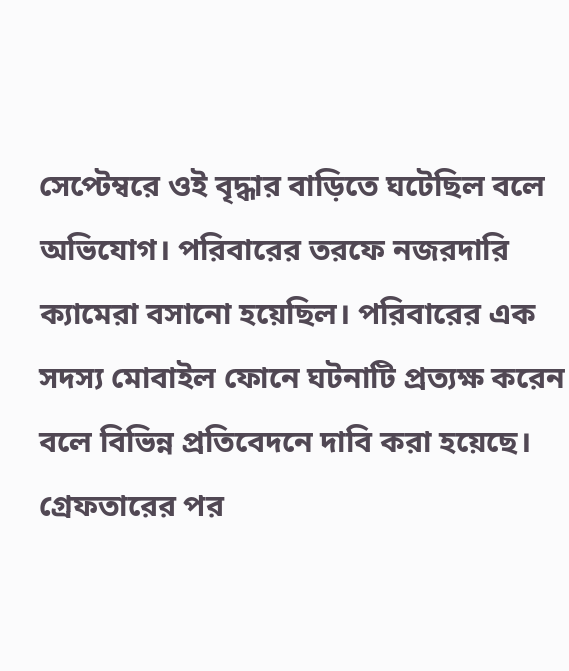সেপ্টেম্বরে ওই বৃদ্ধার বাড়িতে ঘটেছিল বলে অভিযোগ। পরিবারের তরফে নজরদারি ক্যামেরা বসানো হয়েছিল। পরিবারের এক সদস্য মোবাইল ফোনে ঘটনাটি প্রত্যক্ষ করেন বলে বিভিন্ন প্রতিবেদনে দাবি করা হয়েছে। গ্রেফতারের পর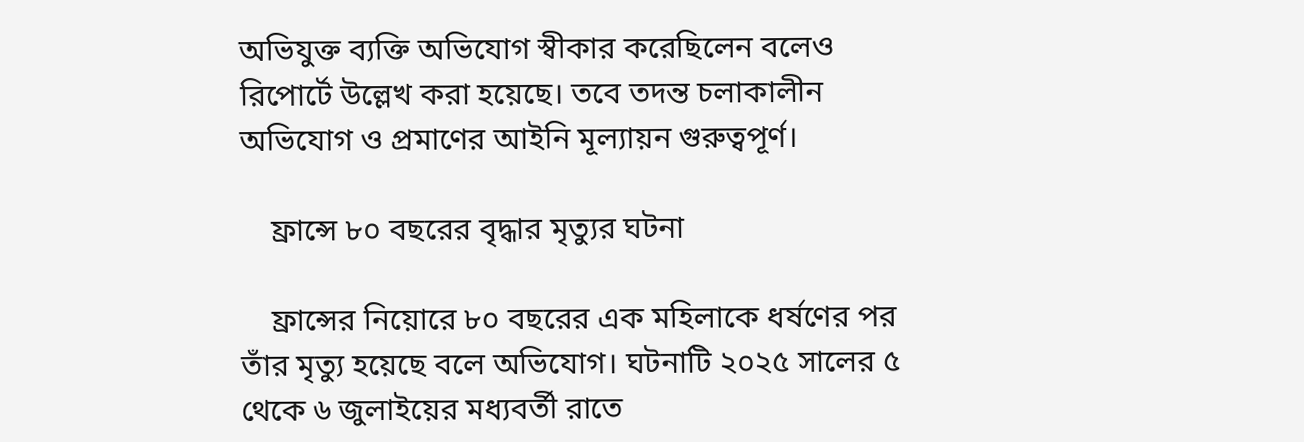অভিযুক্ত ব্যক্তি অভিযোগ স্বীকার করেছিলেন বলেও রিপোর্টে উল্লেখ করা হয়েছে। তবে তদন্ত চলাকালীন অভিযোগ ও প্রমাণের আইনি মূল্যায়ন গুরুত্বপূর্ণ।

    ফ্রান্সে ৮০ বছরের বৃদ্ধার মৃত্যুর ঘটনা

    ফ্রান্সের নিয়োরে ৮০ বছরের এক মহিলাকে ধর্ষণের পর তাঁর মৃত্যু হয়েছে বলে অভিযোগ। ঘটনাটি ২০২৫ সালের ৫ থেকে ৬ জুলাইয়ের মধ্যবর্তী রাতে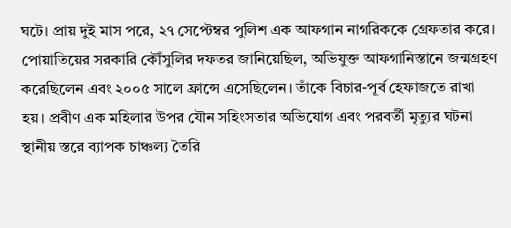ঘটে। প্রায় দুই মাস পরে, ২৭ সেপ্টেম্বর পুলিশ এক আফগান নাগরিককে গ্রেফতার করে। পোয়াতিয়ের সরকারি কৌঁসুলির দফতর জানিয়েছিল, অভিযুক্ত আফগানিস্তানে জন্মগ্রহণ করেছিলেন এবং ২০০৫ সালে ফ্রান্সে এসেছিলেন। তাঁকে বিচার-পূর্ব হেফাজতে রাখা হয়। প্রবীণ এক মহিলার উপর যৌন সহিংসতার অভিযোগ এবং পরবর্তী মৃত্যুর ঘটনা স্থানীয় স্তরে ব্যাপক চাঞ্চল্য তৈরি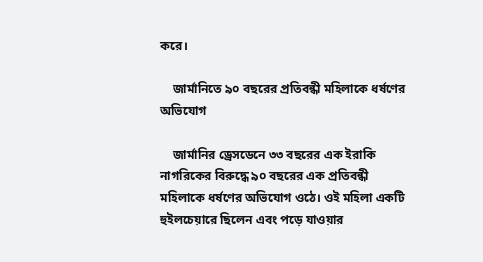করে।

    জার্মানিতে ৯০ বছরের প্রতিবন্ধী মহিলাকে ধর্ষণের অভিযোগ

    জার্মানির ড্রেসডেনে ৩৩ বছরের এক ইরাকি নাগরিকের বিরুদ্ধে ৯০ বছরের এক প্রতিবন্ধী মহিলাকে ধর্ষণের অভিযোগ ওঠে। ওই মহিলা একটি হুইলচেয়ারে ছিলেন এবং পড়ে যাওয়ার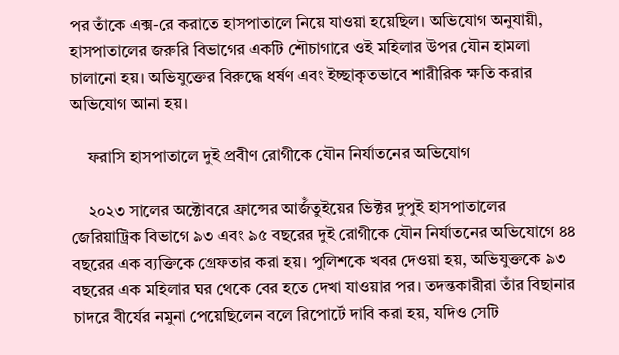পর তাঁকে এক্স-রে করাতে হাসপাতালে নিয়ে যাওয়া হয়েছিল। অভিযোগ অনুযায়ী, হাসপাতালের জরুরি বিভাগের একটি শৌচাগারে ওই মহিলার উপর যৌন হামলা চালানো হয়। অভিযুক্তের বিরুদ্ধে ধর্ষণ এবং ইচ্ছাকৃতভাবে শারীরিক ক্ষতি করার অভিযোগ আনা হয়।

    ফরাসি হাসপাতালে দুই প্রবীণ রোগীকে যৌন নির্যাতনের অভিযোগ

    ২০২৩ সালের অক্টোবরে ফ্রান্সের আর্জঁতুইয়ের ভিক্টর দুপুই হাসপাতালের জেরিয়াট্রিক বিভাগে ৯৩ এবং ৯৫ বছরের দুই রোগীকে যৌন নির্যাতনের অভিযোগে ৪৪ বছরের এক ব্যক্তিকে গ্রেফতার করা হয়। পুলিশকে খবর দেওয়া হয়, অভিযুক্তকে ৯৩ বছরের এক মহিলার ঘর থেকে বের হতে দেখা যাওয়ার পর। তদন্তকারীরা তাঁর বিছানার চাদরে বীর্যের নমুনা পেয়েছিলেন বলে রিপোর্টে দাবি করা হয়, যদিও সেটি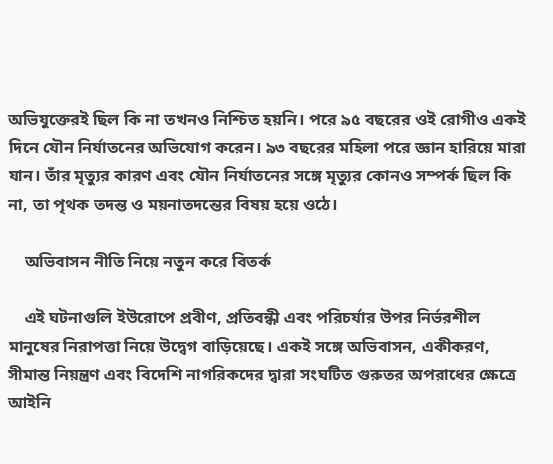অভিযুক্তেরই ছিল কি না তখনও নিশ্চিত হয়নি। পরে ৯৫ বছরের ওই রোগীও একই দিনে যৌন নির্যাতনের অভিযোগ করেন। ৯৩ বছরের মহিলা পরে জ্ঞান হারিয়ে মারা যান। তাঁর মৃত্যুর কারণ এবং যৌন নির্যাতনের সঙ্গে মৃত্যুর কোনও সম্পর্ক ছিল কি না, তা পৃথক তদন্ত ও ময়নাতদন্তের বিষয় হয়ে ওঠে।

    অভিবাসন নীতি নিয়ে নতুন করে বিতর্ক

    এই ঘটনাগুলি ইউরোপে প্রবীণ, প্রতিবন্ধী এবং পরিচর্যার উপর নির্ভরশীল মানুষের নিরাপত্তা নিয়ে উদ্বেগ বাড়িয়েছে। একই সঙ্গে অভিবাসন, একীকরণ, সীমান্ত নিয়ন্ত্রণ এবং বিদেশি নাগরিকদের দ্বারা সংঘটিত গুরুতর অপরাধের ক্ষেত্রে আইনি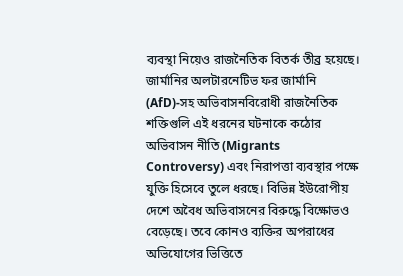ব্যবস্থা নিয়েও রাজনৈতিক বিতর্ক তীব্র হয়েছে। জার্মানির অলটারনেটিভ ফর জার্মানি (AfD)-সহ অভিবাসনবিরোধী রাজনৈতিক শক্তিগুলি এই ধরনের ঘটনাকে কঠোর অভিবাসন নীতি (Migrants Controversy) এবং নিরাপত্তা ব্যবস্থার পক্ষে যুক্তি হিসেবে তুলে ধরছে। বিভিন্ন ইউরোপীয় দেশে অবৈধ অভিবাসনের বিরুদ্ধে বিক্ষোভও বেড়েছে। তবে কোনও ব্যক্তির অপরাধের অভিযোগের ভিত্তিতে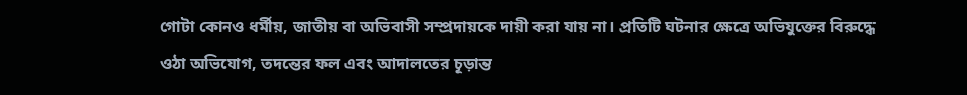গোটা কোনও ধর্মীয়, জাতীয় বা অভিবাসী সম্প্রদায়কে দায়ী করা যায় না। প্রতিটি ঘটনার ক্ষেত্রে অভিযুক্তের বিরুদ্ধে ওঠা অভিযোগ, তদন্তের ফল এবং আদালতের চূড়ান্ত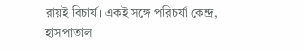রায়ই বিচার্য। একই সঙ্গে পরিচর্যা কেন্দ্র, হাসপাতাল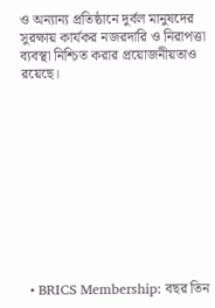ও অন্যান্য প্রতিষ্ঠানে দুর্বল মানুষদের সুরক্ষায় কার্যকর নজরদারি ও নিরাপত্তা ব্যবস্থা নিশ্চিত করার প্রয়োজনীয়তাও রয়েছে।











  • BRICS Membership: বছর তিন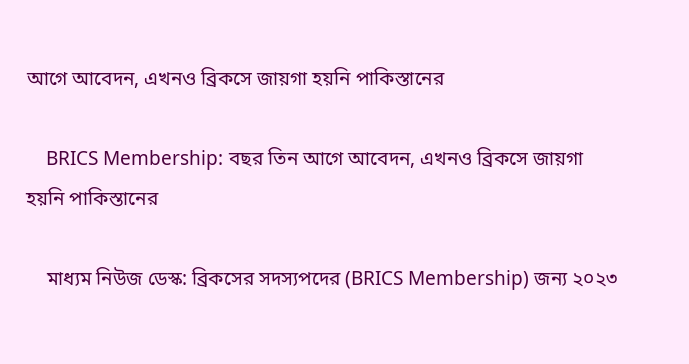আগে আবেদন, এখনও ব্রিকসে জায়গা হয়নি পাকিস্তানের

    BRICS Membership: বছর তিন আগে আবেদন, এখনও ব্রিকসে জায়গা হয়নি পাকিস্তানের

    মাধ্যম নিউজ ডেস্ক: ব্রিকসের সদস্যপদের (BRICS Membership) জন্য ২০২৩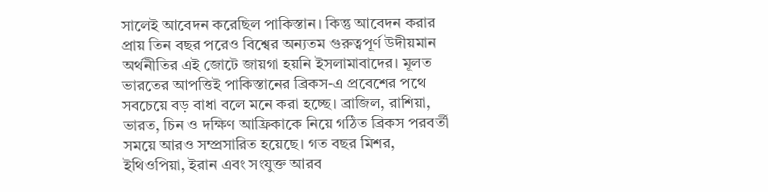সালেই আবেদন করেছিল পাকিস্তান। কিন্তু আবেদন করার প্রায় তিন বছর পরেও বিশ্বের অন্যতম গুরুত্বপূর্ণ উদীয়মান অর্থনীতির এই জোটে জায়গা হয়নি ইসলামাবাদের। মূলত ভারতের আপত্তিই পাকিস্তানের ব্রিকস-এ প্রবেশের পথে সবচেয়ে বড় বাধা বলে মনে করা হচ্ছে। ব্রাজিল, রাশিয়া, ভারত, চিন ও দক্ষিণ আফ্রিকাকে নিয়ে গঠিত ব্রিকস পরবর্তী সময়ে আরও সম্প্রসারিত হয়েছে। গত বছর মিশর, ইথিওপিয়া, ইরান এবং সংযুক্ত আরব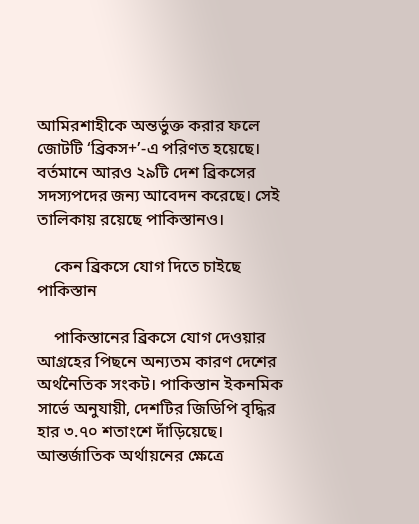আমিরশাহীকে অন্তর্ভুক্ত করার ফলে জোটটি ‘ব্রিকস+’-এ পরিণত হয়েছে। বর্তমানে আরও ২৯টি দেশ ব্রিকসের সদস্যপদের জন্য আবেদন করেছে। সেই তালিকায় রয়েছে পাকিস্তানও।

    কেন ব্রিকসে যোগ দিতে চাইছে পাকিস্তান

    পাকিস্তানের ব্রিকসে যোগ দেওয়ার আগ্রহের পিছনে অন্যতম কারণ দেশের অর্থনৈতিক সংকট। পাকিস্তান ইকনমিক সার্ভে অনুযায়ী, দেশটির জিডিপি বৃদ্ধির হার ৩.৭০ শতাংশে দাঁড়িয়েছে। আন্তর্জাতিক অর্থায়নের ক্ষেত্রে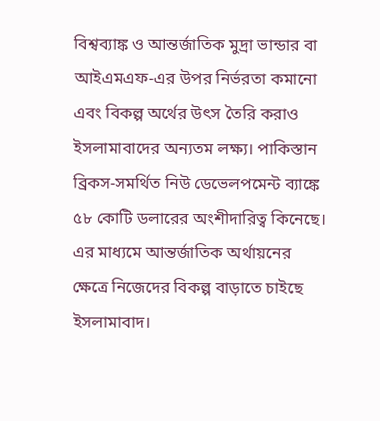বিশ্বব্যাঙ্ক ও আন্তর্জাতিক মুদ্রা ভান্ডার বা আইএমএফ-এর উপর নির্ভরতা কমানো এবং বিকল্প অর্থের উৎস তৈরি করাও ইসলামাবাদের অন্যতম লক্ষ্য। পাকিস্তান ব্রিকস-সমর্থিত নিউ ডেভেলপমেন্ট ব্যাঙ্কে ৫৮ কোটি ডলারের অংশীদারিত্ব কিনেছে। এর মাধ্যমে আন্তর্জাতিক অর্থায়নের ক্ষেত্রে নিজেদের বিকল্প বাড়াতে চাইছে ইসলামাবাদ।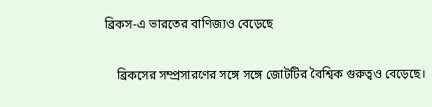ব্রিকস-এ ভারতের বাণিজ্যও বেড়েছে

    ব্রিকসের সম্প্রসারণের সঙ্গে সঙ্গে জোটটির বৈশ্বিক গুরুত্বও বেড়েছে।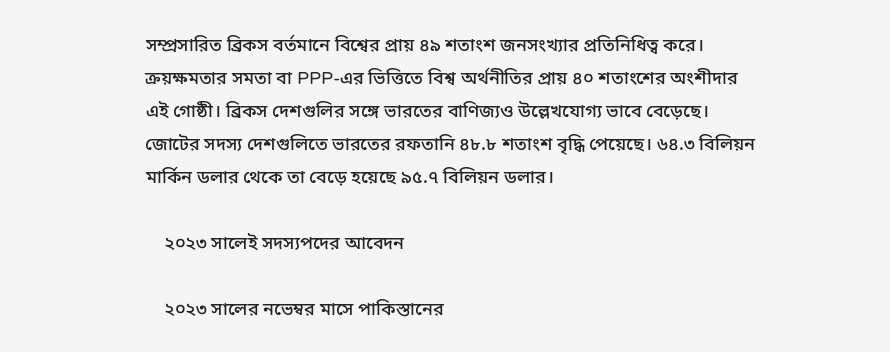সম্প্রসারিত ব্রিকস বর্তমানে বিশ্বের প্রায় ৪৯ শতাংশ জনসংখ্যার প্রতিনিধিত্ব করে। ক্রয়ক্ষমতার সমতা বা PPP-এর ভিত্তিতে বিশ্ব অর্থনীতির প্রায় ৪০ শতাংশের অংশীদার এই গোষ্ঠী। ব্রিকস দেশগুলির সঙ্গে ভারতের বাণিজ্যও উল্লেখযোগ্য ভাবে বেড়েছে। জোটের সদস্য দেশগুলিতে ভারতের রফতানি ৪৮.৮ শতাংশ বৃদ্ধি পেয়েছে। ৬৪.৩ বিলিয়ন মার্কিন ডলার থেকে তা বেড়ে হয়েছে ৯৫.৭ বিলিয়ন ডলার।

    ২০২৩ সালেই সদস্যপদের আবেদন

    ২০২৩ সালের নভেম্বর মাসে পাকিস্তানের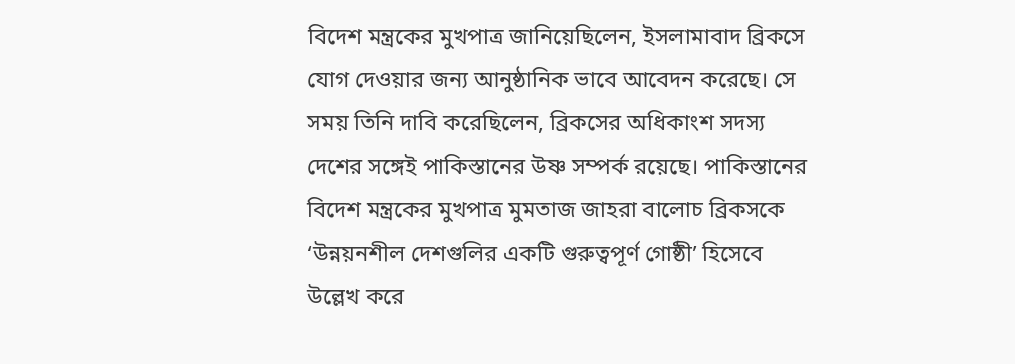বিদেশ মন্ত্রকের মুখপাত্র জানিয়েছিলেন, ইসলামাবাদ ব্রিকসে যোগ দেওয়ার জন্য আনুষ্ঠানিক ভাবে আবেদন করেছে। সে সময় তিনি দাবি করেছিলেন, ব্রিকসের অধিকাংশ সদস্য দেশের সঙ্গেই পাকিস্তানের উষ্ণ সম্পর্ক রয়েছে। পাকিস্তানের বিদেশ মন্ত্রকের মুখপাত্র মুমতাজ জাহরা বালোচ ব্রিকসকে ‘উন্নয়নশীল দেশগুলির একটি গুরুত্বপূর্ণ গোষ্ঠী’ হিসেবে উল্লেখ করে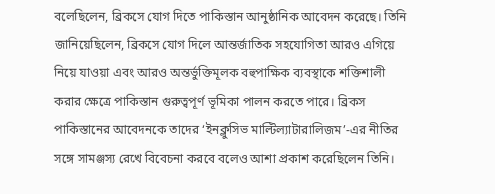বলেছিলেন, ব্রিকসে যোগ দিতে পাকিস্তান আনুষ্ঠানিক আবেদন করেছে। তিনি জানিয়েছিলেন, ব্রিকসে যোগ দিলে আন্তর্জাতিক সহযোগিতা আরও এগিয়ে নিয়ে যাওয়া এবং আরও অন্তর্ভুক্তিমূলক বহুপাক্ষিক ব্যবস্থাকে শক্তিশালী করার ক্ষেত্রে পাকিস্তান গুরুত্বপূর্ণ ভূমিকা পালন করতে পারে। ব্রিকস পাকিস্তানের আবেদনকে তাদের ‘ইনক্লুসিভ মাল্টিল্যাটারালিজম’-এর নীতির সঙ্গে সামঞ্জস্য রেখে বিবেচনা করবে বলেও আশা প্রকাশ করেছিলেন তিনি।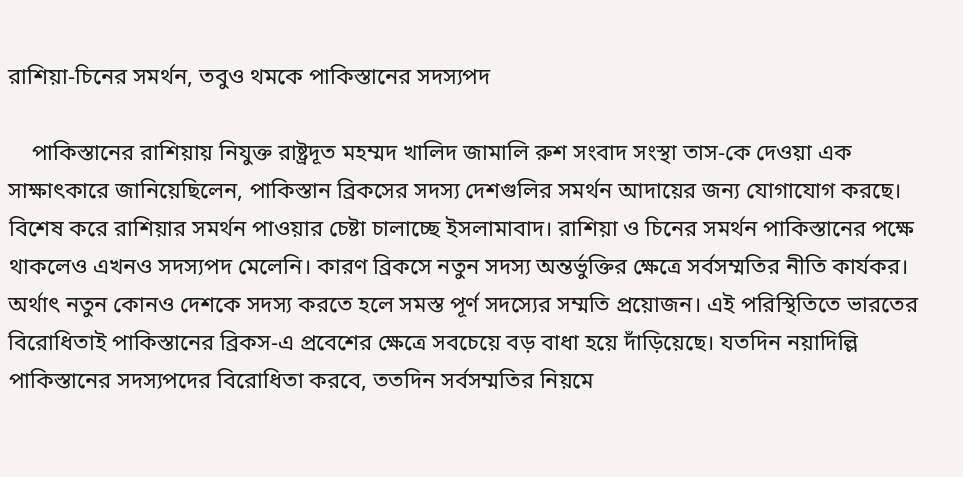রাশিয়া-চিনের সমর্থন, তবুও থমকে পাকিস্তানের সদস্যপদ

    পাকিস্তানের রাশিয়ায় নিযুক্ত রাষ্ট্রদূত মহম্মদ খালিদ জামালি রুশ সংবাদ সংস্থা তাস-কে দেওয়া এক সাক্ষাৎকারে জানিয়েছিলেন, পাকিস্তান ব্রিকসের সদস্য দেশগুলির সমর্থন আদায়ের জন্য যোগাযোগ করছে। বিশেষ করে রাশিয়ার সমর্থন পাওয়ার চেষ্টা চালাচ্ছে ইসলামাবাদ। রাশিয়া ও চিনের সমর্থন পাকিস্তানের পক্ষে থাকলেও এখনও সদস্যপদ মেলেনি। কারণ ব্রিকসে নতুন সদস্য অন্তর্ভুক্তির ক্ষেত্রে সর্বসম্মতির নীতি কার্যকর। অর্থাৎ নতুন কোনও দেশকে সদস্য করতে হলে সমস্ত পূর্ণ সদস্যের সম্মতি প্রয়োজন। এই পরিস্থিতিতে ভারতের বিরোধিতাই পাকিস্তানের ব্রিকস-এ প্রবেশের ক্ষেত্রে সবচেয়ে বড় বাধা হয়ে দাঁড়িয়েছে। যতদিন নয়াদিল্লি পাকিস্তানের সদস্যপদের বিরোধিতা করবে, ততদিন সর্বসম্মতির নিয়মে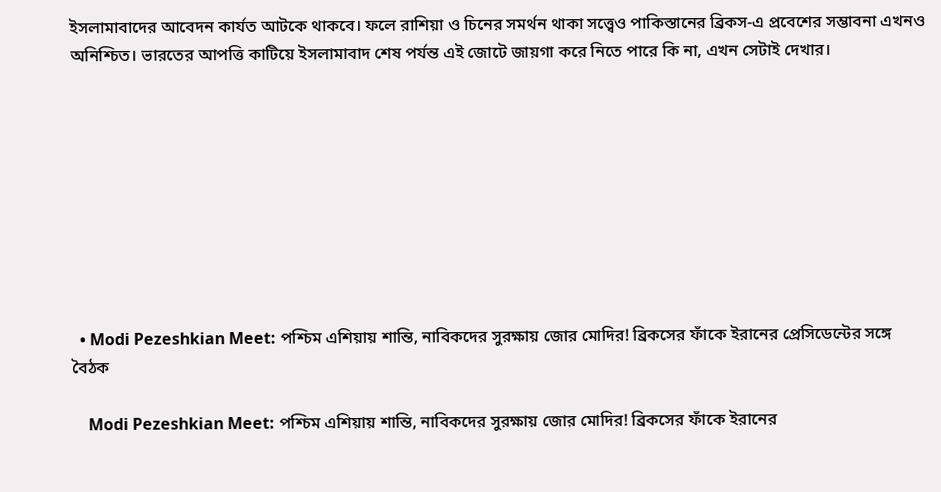ইসলামাবাদের আবেদন কার্যত আটকে থাকবে। ফলে রাশিয়া ও চিনের সমর্থন থাকা সত্ত্বেও পাকিস্তানের ব্রিকস-এ প্রবেশের সম্ভাবনা এখনও অনিশ্চিত। ভারতের আপত্তি কাটিয়ে ইসলামাবাদ শেষ পর্যন্ত এই জোটে জায়গা করে নিতে পারে কি না, এখন সেটাই দেখার।









  • Modi Pezeshkian Meet: পশ্চিম এশিয়ায় শান্তি, নাবিকদের সুরক্ষায় জোর মোদির! ব্রিকসের ফাঁকে ইরানের প্রেসিডেন্টের সঙ্গে বৈঠক

    Modi Pezeshkian Meet: পশ্চিম এশিয়ায় শান্তি, নাবিকদের সুরক্ষায় জোর মোদির! ব্রিকসের ফাঁকে ইরানের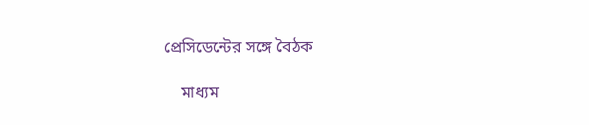প্রেসিডেন্টের সঙ্গে বৈঠক

    মাধ্যম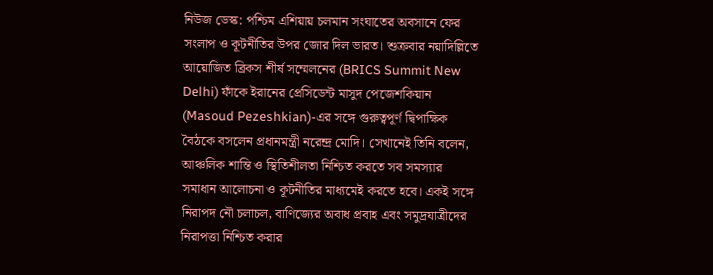নিউজ ডেস্ক: পশ্চিম এশিয়ায় চলমান সংঘাতের অবসানে ফের সংলাপ ও কূটনীতির উপর জোর দিল ভারত। শুক্রবার নয়াদিল্লিতে আয়োজিত ব্রিকস শীর্ষ সম্মেলনের (BRICS Summit New Delhi) ফাঁকে ইরানের প্রেসিডেন্ট মাসুদ পেজেশকিয়ান (Masoud Pezeshkian)-এর সঙ্গে গুরুত্বপূর্ণ দ্বিপাক্ষিক বৈঠকে বসলেন প্রধানমন্ত্রী নরেন্দ্র মোদি। সেখানেই তিনি বলেন, আঞ্চলিক শান্তি ও স্থিতিশীলতা নিশ্চিত করতে সব সমস্যার সমাধান আলোচনা ও কূটনীতির মাধ্যমেই করতে হবে। একই সঙ্গে নিরাপদ নৌ চলাচল, বাণিজ্যের অবাধ প্রবাহ এবং সমুদ্রযাত্রীদের নিরাপত্তা নিশ্চিত করার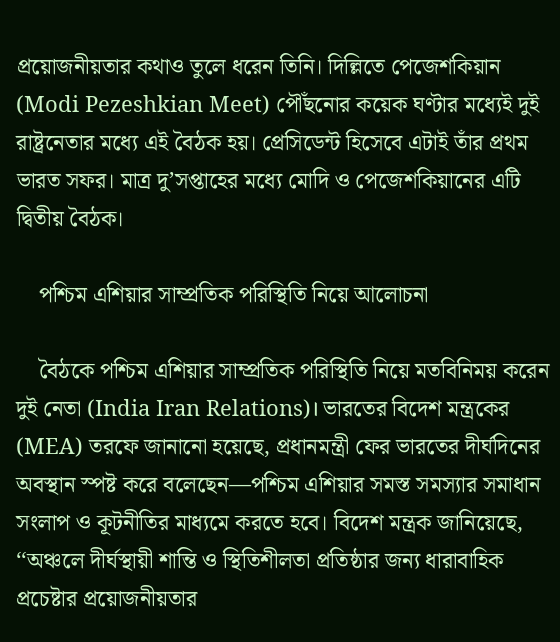প্রয়োজনীয়তার কথাও তুলে ধরেন তিনি। দিল্লিতে পেজেশকিয়ান (Modi Pezeshkian Meet) পৌঁছনোর কয়েক ঘণ্টার মধ্যেই দুই রাষ্ট্রনেতার মধ্যে এই বৈঠক হয়। প্রেসিডেন্ট হিসেবে এটাই তাঁর প্রথম ভারত সফর। মাত্র দু’সপ্তাহের মধ্যে মোদি ও পেজেশকিয়ানের এটি দ্বিতীয় বৈঠক।

    পশ্চিম এশিয়ার সাম্প্রতিক পরিস্থিতি নিয়ে আলোচনা

    বৈঠকে পশ্চিম এশিয়ার সাম্প্রতিক পরিস্থিতি নিয়ে মতবিনিময় করেন দুই নেতা (India Iran Relations)। ভারতের বিদেশ মন্ত্রকের (MEA) তরফে জানানো হয়েছে, প্রধানমন্ত্রী ফের ভারতের দীর্ঘদিনের অবস্থান স্পষ্ট করে বলেছেন—পশ্চিম এশিয়ার সমস্ত সমস্যার সমাধান সংলাপ ও কূটনীতির মাধ্যমে করতে হবে। বিদেশ মন্ত্রক জানিয়েছে, ‘‘অঞ্চলে দীর্ঘস্থায়ী শান্তি ও স্থিতিশীলতা প্রতিষ্ঠার জন্য ধারাবাহিক প্রচেষ্টার প্রয়োজনীয়তার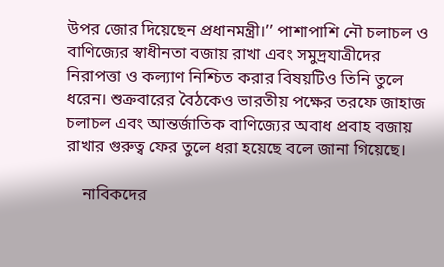উপর জোর দিয়েছেন প্রধানমন্ত্রী।’’ পাশাপাশি নৌ চলাচল ও বাণিজ্যের স্বাধীনতা বজায় রাখা এবং সমুদ্রযাত্রীদের নিরাপত্তা ও কল্যাণ নিশ্চিত করার বিষয়টিও তিনি তুলে ধরেন। শুক্রবারের বৈঠকেও ভারতীয় পক্ষের তরফে জাহাজ চলাচল এবং আন্তর্জাতিক বাণিজ্যের অবাধ প্রবাহ বজায় রাখার গুরুত্ব ফের তুলে ধরা হয়েছে বলে জানা গিয়েছে।

    নাবিকদের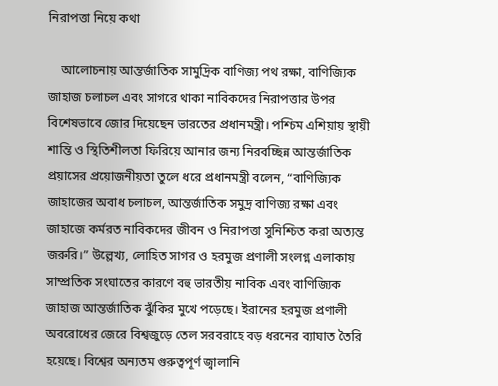নিরাপত্তা নিয়ে কথা

    আলোচনায় আন্তর্জাতিক সামুদ্রিক বাণিজ্য পথ রক্ষা, বাণিজ্যিক জাহাজ চলাচল এবং সাগরে থাকা নাবিকদের নিরাপত্তার উপর বিশেষভাবে জোর দিয়েছেন ভারতের প্রধানমন্ত্রী। পশ্চিম এশিয়ায় স্থায়ী শান্তি ও স্থিতিশীলতা ফিরিয়ে আনার জন্য নিরবচ্ছিন্ন আন্তর্জাতিক প্রয়াসের প্রয়োজনীয়তা তুলে ধরে প্রধানমন্ত্রী বলেন, “বাণিজ্যিক জাহাজের অবাধ চলাচল, আন্তর্জাতিক সমুদ্র বাণিজ্য রক্ষা এবং জাহাজে কর্মরত নাবিকদের জীবন ও নিরাপত্তা সুনিশ্চিত করা অত্যন্ত জরুরি।” উল্লেখ্য, লোহিত সাগর ও হরমুজ প্রণালী সংলগ্ন এলাকায় সাম্প্রতিক সংঘাতের কারণে বহু ভারতীয় নাবিক এবং বাণিজ্যিক জাহাজ আন্তর্জাতিক ঝুঁকির মুখে পড়েছে। ইরানের হরমুজ প্রণালী অবরোধের জেরে বিশ্বজুড়ে তেল সরবরাহে বড় ধরনের ব্যাঘাত তৈরি হয়েছে। বিশ্বের অন্যতম গুরুত্বপূর্ণ জ্বালানি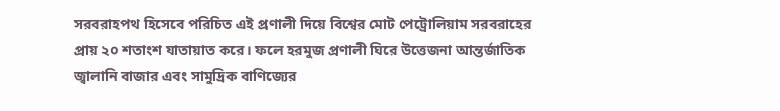সরবরাহপথ হিসেবে পরিচিত এই প্রণালী দিয়ে বিশ্বের মোট পেট্রোলিয়াম সরবরাহের প্রায় ২০ শতাংশ যাতায়াত করে। ফলে হরমুজ প্রণালী ঘিরে উত্তেজনা আন্তর্জাতিক জ্বালানি বাজার এবং সামুদ্রিক বাণিজ্যের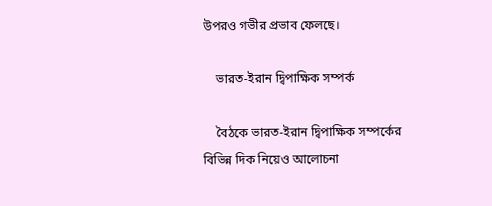উপরও গভীর প্রভাব ফেলছে।

    ভারত-ইরান দ্বিপাক্ষিক সম্পর্ক

    বৈঠকে ভারত-ইরান দ্বিপাক্ষিক সম্পর্কের বিভিন্ন দিক নিয়েও আলোচনা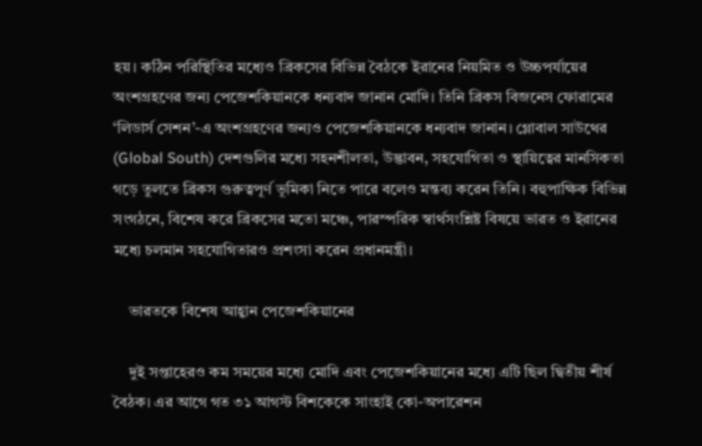হয়। কঠিন পরিস্থিতির মধ্যেও ব্রিকসের বিভিন্ন বৈঠকে ইরানের নিয়মিত ও উচ্চপর্যায়ের অংশগ্রহণের জন্য পেজেশকিয়ানকে ধন্যবাদ জানান মোদি। তিনি ব্রিকস বিজনেস ফোরামের ‘লিডার্স সেশন’-এ অংশগ্রহণের জন্যও পেজেশকিয়ানকে ধন্যবাদ জানান। গ্লোবাল সাউথের (Global South) দেশগুলির মধ্যে সহনশীলতা, উদ্ভাবন, সহযোগিতা ও স্থায়িত্বের মানসিকতা গড়ে তুলতে ব্রিকস গুরুত্বপূর্ণ ভূমিকা নিতে পারে বলেও মন্তব্য করেন তিনি। বহুপাক্ষিক বিভিন্ন সংগঠনে, বিশেষ করে ব্রিকসের মতো মঞ্চে, পারস্পরিক স্বার্থসংশ্লিষ্ট বিষয়ে ভারত ও ইরানের মধ্যে চলমান সহযোগিতারও প্রশংসা করেন প্রধানমন্ত্রী।

    ভারতকে বিশেষ আহ্বান পেজেশকিয়ানের

    দুই সপ্তাহেরও কম সময়ের মধ্যে মোদি এবং পেজেশকিয়ানের মধ্যে এটি ছিল দ্বিতীয় শীর্ষ বৈঠক। এর আগে গত ৩১ আগস্ট বিশকেকে সাংহাই কো-অপারেশন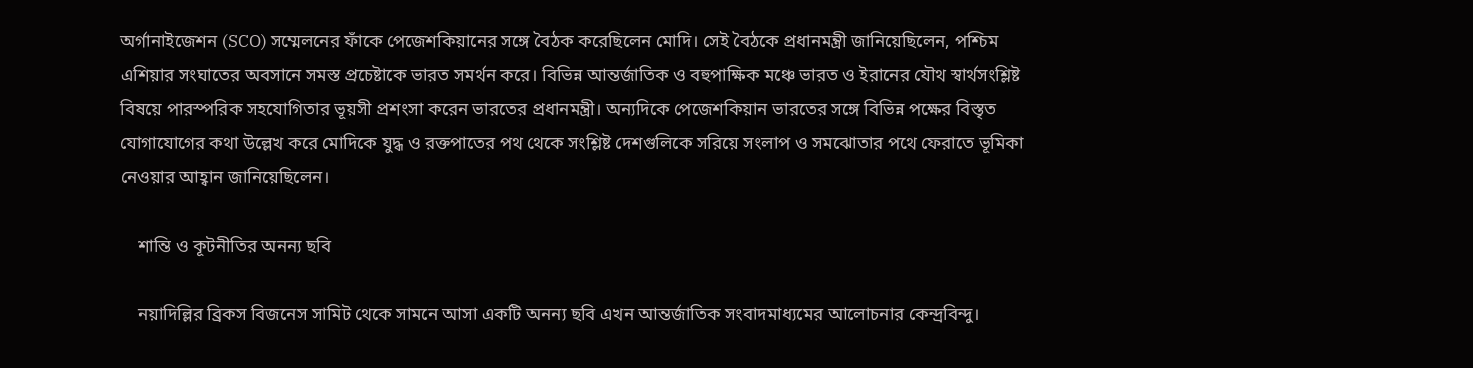অর্গানাইজেশন (SCO) সম্মেলনের ফাঁকে পেজেশকিয়ানের সঙ্গে বৈঠক করেছিলেন মোদি। সেই বৈঠকে প্রধানমন্ত্রী জানিয়েছিলেন, পশ্চিম এশিয়ার সংঘাতের অবসানে সমস্ত প্রচেষ্টাকে ভারত সমর্থন করে। বিভিন্ন আন্তর্জাতিক ও বহুপাক্ষিক মঞ্চে ভারত ও ইরানের যৌথ স্বার্থসংশ্লিষ্ট বিষয়ে পারস্পরিক সহযোগিতার ভূয়সী প্রশংসা করেন ভারতের প্রধানমন্ত্রী। অন্যদিকে পেজেশকিয়ান ভারতের সঙ্গে বিভিন্ন পক্ষের বিস্তৃত যোগাযোগের কথা উল্লেখ করে মোদিকে যুদ্ধ ও রক্তপাতের পথ থেকে সংশ্লিষ্ট দেশগুলিকে সরিয়ে সংলাপ ও সমঝোতার পথে ফেরাতে ভূমিকা নেওয়ার আহ্বান জানিয়েছিলেন।

    শান্তি ও কূটনীতির অনন্য ছবি

    নয়াদিল্লির ব্রিকস বিজনেস সামিট থেকে সামনে আসা একটি অনন্য ছবি এখন আন্তর্জাতিক সংবাদমাধ্যমের আলোচনার কেন্দ্রবিন্দু।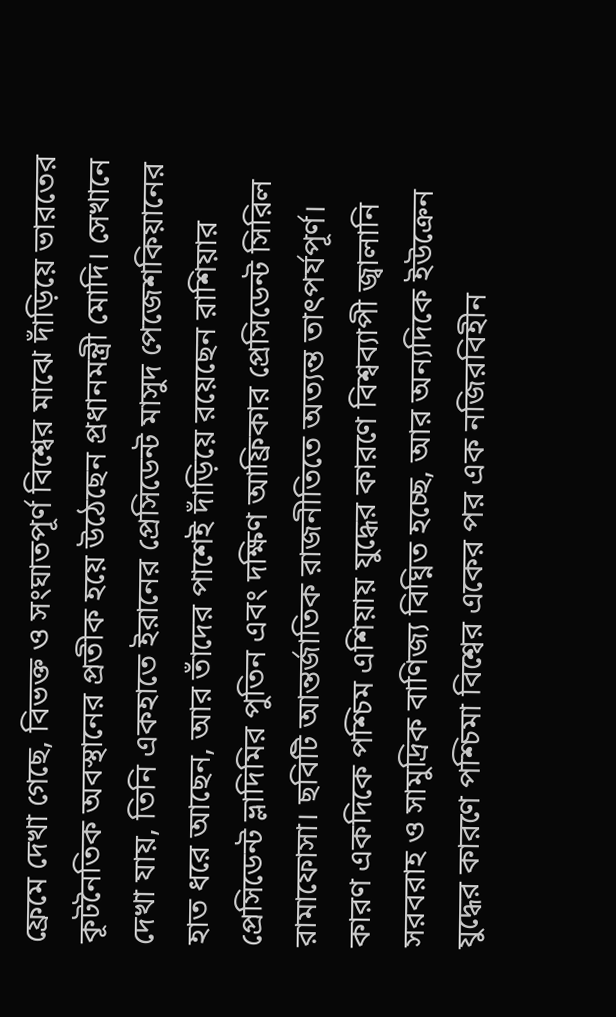ফ্রেমে দেখা গেছে, বিভক্ত ও সংঘাতপূর্ণ বিশ্বের মাঝে দাঁড়িয়ে ভারতের কূটনৈতিক অবস্থানের প্রতীক হয়ে উঠেছেন প্রধানমন্ত্রী মোদি। সেখানে দেখা যায়, তিনি একহাতে ইরানের প্রেসিডেন্ট মাসুদ পেজেশকিয়ানের হাত ধরে আছেন, আর তাঁদের পাশেই দাঁড়িয়ে রয়েছেন রাশিয়ার প্রেসিডেন্ট ভ্লাদিমির পুতিন এবং দক্ষিণ আফ্রিকার প্রেসিডেন্ট সিরিল রামাফোসা। ছবিটি আন্তর্জাতিক রাজনীতিতে অত্যন্ত তাৎপর্যপূর্ণ। কারণ একদিকে পশ্চিম এশিয়ায় যুদ্ধের কারণে বিশ্বব্যাপী জ্বালানি সরবরাহ ও সামুদ্রিক বাণিজ্য বিঘ্নিত হচ্ছে, আর অন্যদিকে ইউক্রেন যুদ্ধের কারণে পশ্চিমা বিশ্বের একের পর এক নজিরবিহীন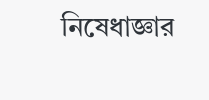নিষেধাজ্ঞার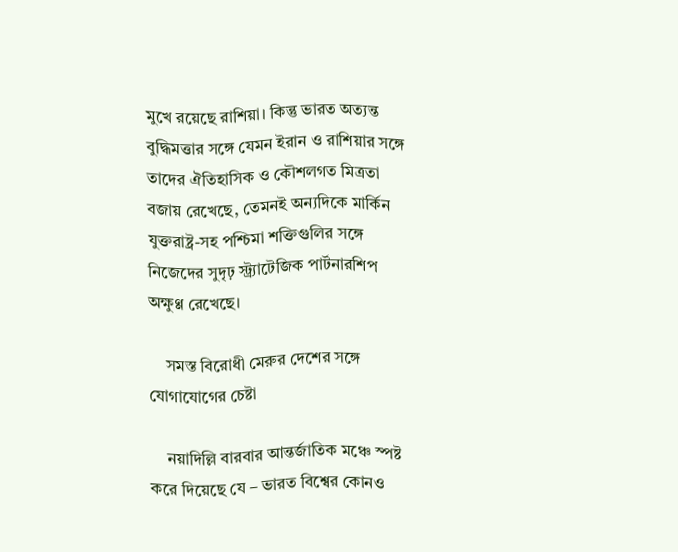মুখে রয়েছে রাশিয়া। কিন্তু ভারত অত্যন্ত বুদ্ধিমত্তার সঙ্গে যেমন ইরান ও রাশিয়ার সঙ্গে তাদের ঐতিহাসিক ও কৌশলগত মিত্রতা বজায় রেখেছে, তেমনই অন্যদিকে মার্কিন যুক্তরাষ্ট্র-সহ পশ্চিমা শক্তিগুলির সঙ্গে নিজেদের সুদৃঢ় স্ট্র্যাটেজিক পার্টনারশিপ অক্ষুণ্ণ রেখেছে।

    সমস্ত বিরোধী মেরুর দেশের সঙ্গে যোগাযোগের চেষ্টা

    নয়াদিল্লি বারবার আন্তর্জাতিক মঞ্চে স্পষ্ট করে দিয়েছে যে – ভারত বিশ্বের কোনও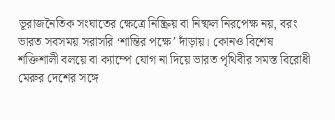ভূরাজনৈতিক সংঘাতের ক্ষেত্রে নিষ্ক্রিয় বা নিষ্ফল নিরপেক্ষ নয়, বরং ভারত সবসময় সরাসরি ‘শান্তির পক্ষে’ দাঁড়ায়। কোনও বিশেষ শক্তিশালী বলয়ে বা ক্যাম্পে যোগ না দিয়ে ভারত পৃথিবীর সমস্ত বিরোধী মেরুর দেশের সঙ্গে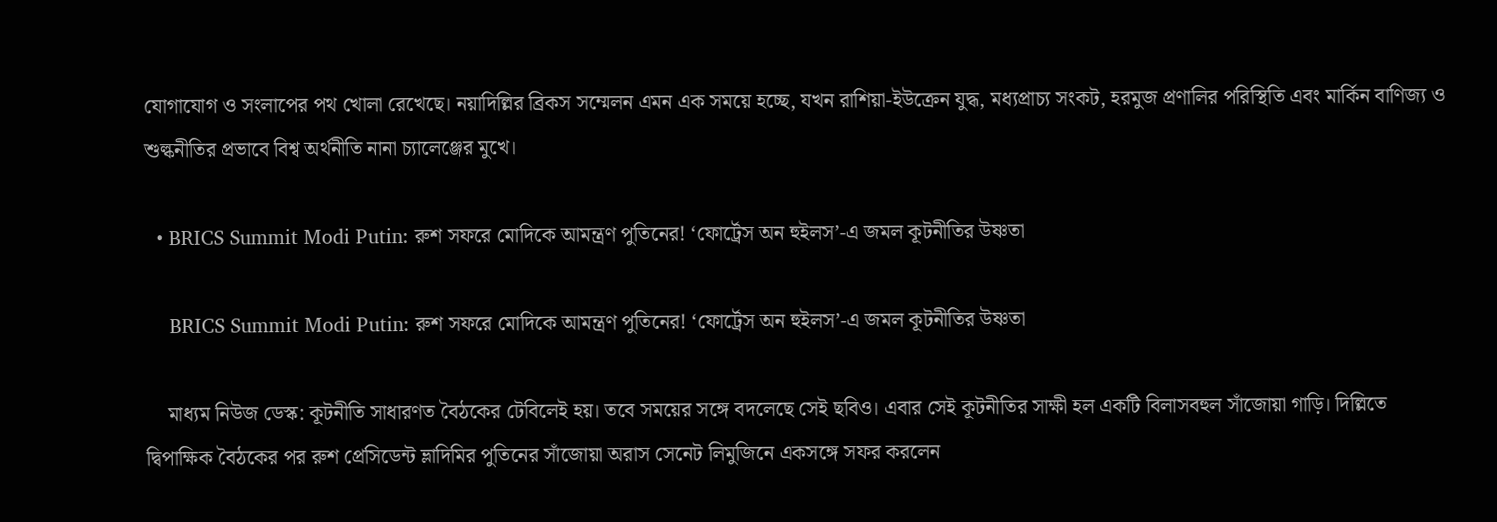যোগাযোগ ও সংলাপের পথ খোলা রেখেছে। নয়াদিল্লির ব্রিকস সম্মেলন এমন এক সময়ে হচ্ছে, যখন রাশিয়া-ইউক্রেন যুদ্ধ, মধ্যপ্রাচ্য সংকট, হরমুজ প্রণালির পরিস্থিতি এবং মার্কিন বাণিজ্য ও শুল্কনীতির প্রভাবে বিশ্ব অর্থনীতি নানা চ্যালেঞ্জের মুখে।

  • BRICS Summit Modi Putin: রুশ সফরে মোদিকে আমন্ত্রণ পুতিনের! ‘ফোর্ট্রেস অন হুইলস’-এ জমল কূটনীতির উষ্ণতা

    BRICS Summit Modi Putin: রুশ সফরে মোদিকে আমন্ত্রণ পুতিনের! ‘ফোর্ট্রেস অন হুইলস’-এ জমল কূটনীতির উষ্ণতা

    মাধ্যম নিউজ ডেস্ক: কূটনীতি সাধারণত বৈঠকের টেবিলেই হয়। তবে সময়ের সঙ্গে বদলেছে সেই ছবিও। এবার সেই কূটনীতির সাক্ষী হল একটি বিলাসবহুল সাঁজোয়া গাড়ি। দিল্লিতে দ্বিপাক্ষিক বৈঠকের পর রুশ প্রেসিডেন্ট ভ্লাদিমির পুতিনের সাঁজোয়া অরাস সেনেট লিমুজিনে একসঙ্গে সফর করলেন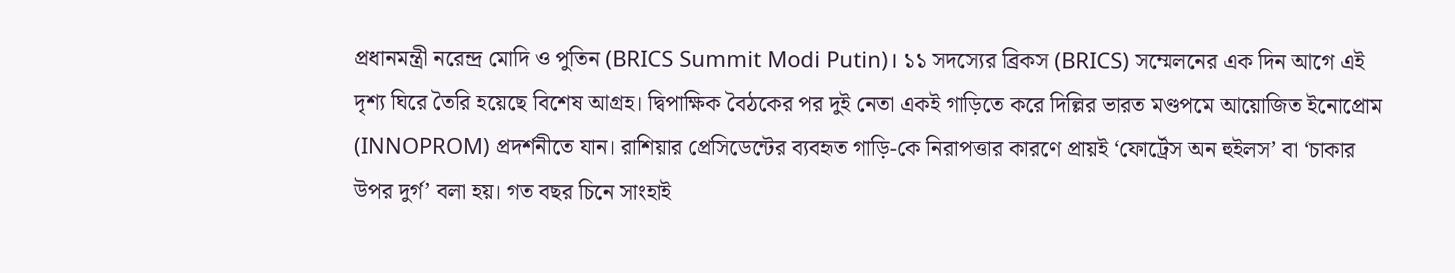প্রধানমন্ত্রী নরেন্দ্র মোদি ও পুতিন (BRICS Summit Modi Putin)। ১১ সদস্যের ব্রিকস (BRICS) সম্মেলনের এক দিন আগে এই দৃশ্য ঘিরে তৈরি হয়েছে বিশেষ আগ্রহ। দ্বিপাক্ষিক বৈঠকের পর দুই নেতা একই গাড়িতে করে দিল্লির ভারত মণ্ডপমে আয়োজিত ইনোপ্রোম (INNOPROM) প্রদর্শনীতে যান। রাশিয়ার প্রেসিডেন্টের ব্যবহৃত গাড়ি-কে নিরাপত্তার কারণে প্রায়ই ‘ফোর্ট্রেস অন হুইলস’ বা ‘চাকার উপর দুর্গ’ বলা হয়। গত বছর চিনে সাংহাই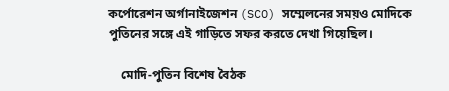কর্পোরেশন অর্গানাইজেশন (SCO) সম্মেলনের সময়ও মোদিকে পুতিনের সঙ্গে এই গাড়িতে সফর করতে দেখা গিয়েছিল।

    মোদি-পুতিন বিশেষ বৈঠক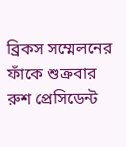ব্রিকস সম্মেলনের ফাঁকে শুক্রবার রুশ প্রেসিডেন্ট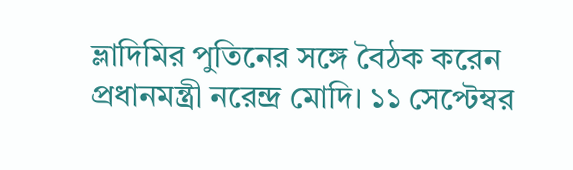ভ্লাদিমির পুতিনের সঙ্গে বৈঠক করেন প্রধানমন্ত্রী নরেন্দ্র মোদি। ১১ সেপ্টেম্বর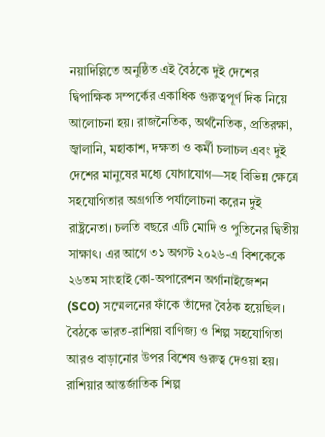নয়াদিল্লিতে অনুষ্ঠিত এই বৈঠকে দুই দেশের দ্বিপাক্ষিক সম্পর্কের একাধিক গুরুত্বপূর্ণ দিক নিয়ে আলোচনা হয়। রাজনৈতিক, অর্থনৈতিক, প্রতিরক্ষা, জ্বালানি, মহাকাশ, দক্ষতা ও কর্মী চলাচল এবং দুই দেশের মানুষের মধ্যে যোগাযোগ—সহ বিভিন্ন ক্ষেত্রে সহযোগিতার অগ্রগতি পর্যালোচনা করেন দুই রাষ্ট্রনেতা। চলতি বছরে এটি মোদি ও পুতিনের দ্বিতীয় সাক্ষাৎ। এর আগে ৩১ অগস্ট ২০২৬-এ বিশকেকে ২৬তম সাংহাই কো-অপারেশন অর্গানাইজেশন (SCO) সম্মেলনের ফাঁকে তাঁদের বৈঠক হয়েছিল। বৈঠকে ভারত-রাশিয়া বাণিজ্য ও শিল্প সহযোগিতা আরও বাড়ানোর উপর বিশেষ গুরুত্ব দেওয়া হয়। রাশিয়ার আন্তর্জাতিক শিল্প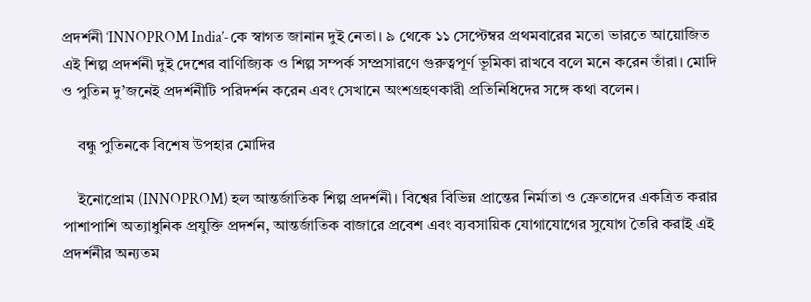প্রদর্শনী ‘INNOPROM India’-কে স্বাগত জানান দুই নেতা। ৯ থেকে ১১ সেপ্টেম্বর প্রথমবারের মতো ভারতে আয়োজিত এই শিল্প প্রদর্শনী দুই দেশের বাণিজ্যিক ও শিল্প সম্পর্ক সম্প্রসারণে গুরুত্বপূর্ণ ভূমিকা রাখবে বলে মনে করেন তাঁরা। মোদি ও পুতিন দু’জনেই প্রদর্শনীটি পরিদর্শন করেন এবং সেখানে অংশগ্রহণকারী প্রতিনিধিদের সঙ্গে কথা বলেন।

    বন্ধু পুতিনকে বিশেষ উপহার মোদির

    ইনোপ্রোম (INNOPROM) হল আন্তর্জাতিক শিল্প প্রদর্শনী। বিশ্বের বিভিন্ন প্রান্তের নির্মাতা ও ক্রেতাদের একত্রিত করার পাশাপাশি অত্যাধুনিক প্রযুক্তি প্রদর্শন, আন্তর্জাতিক বাজারে প্রবেশ এবং ব্যবসায়িক যোগাযোগের সুযোগ তৈরি করাই এই প্রদর্শনীর অন্যতম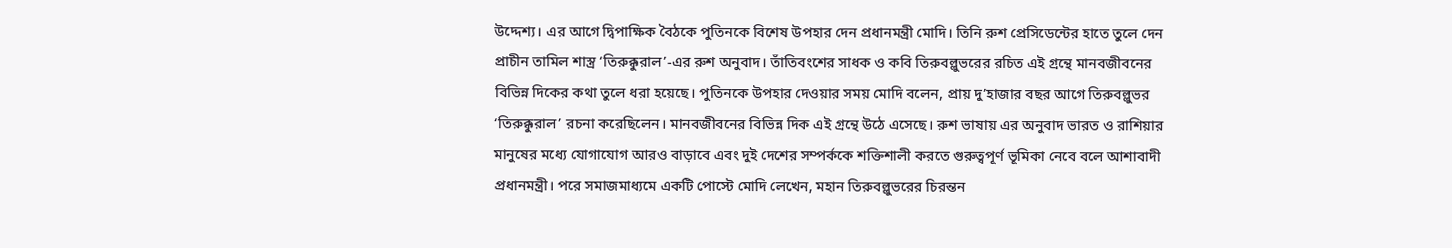উদ্দেশ্য। এর আগে দ্বিপাক্ষিক বৈঠকে পুতিনকে বিশেষ উপহার দেন প্রধানমন্ত্রী মোদি। তিনি রুশ প্রেসিডেন্টের হাতে তুলে দেন প্রাচীন তামিল শাস্ত্র ‘তিরুক্কুরাল’-এর রুশ অনুবাদ। তাঁতিবংশের সাধক ও কবি তিরুবল্লুভরের রচিত এই গ্রন্থে মানবজীবনের বিভিন্ন দিকের কথা তুলে ধরা হয়েছে। পুতিনকে উপহার দেওয়ার সময় মোদি বলেন, প্রায় দু’হাজার বছর আগে তিরুবল্লুভর ‘তিরুক্কুরাল’ রচনা করেছিলেন। মানবজীবনের বিভিন্ন দিক এই গ্রন্থে উঠে এসেছে। রুশ ভাষায় এর অনুবাদ ভারত ও রাশিয়ার মানুষের মধ্যে যোগাযোগ আরও বাড়াবে এবং দুই দেশের সম্পর্ককে শক্তিশালী করতে গুরুত্বপূর্ণ ভূমিকা নেবে বলে আশাবাদী প্রধানমন্ত্রী। পরে সমাজমাধ্যমে একটি পোস্টে মোদি লেখেন, মহান তিরুবল্লুভরের চিরন্তন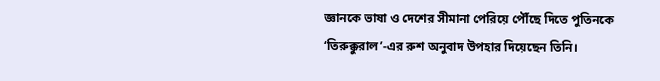জ্ঞানকে ভাষা ও দেশের সীমানা পেরিয়ে পৌঁছে দিতে পুতিনকে ‘তিরুক্কুরাল’-এর রুশ অনুবাদ উপহার দিয়েছেন তিনি।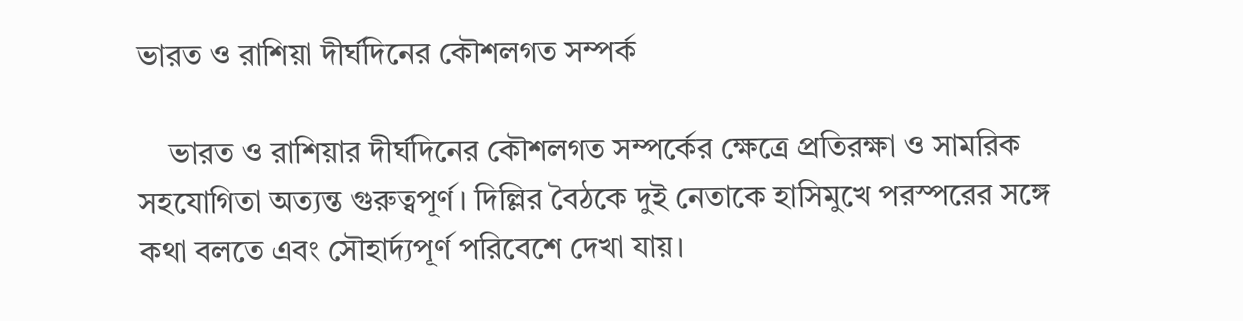ভারত ও রাশিয়া দীর্ঘদিনের কৌশলগত সম্পর্ক

    ভারত ও রাশিয়ার দীর্ঘদিনের কৌশলগত সম্পর্কের ক্ষেত্রে প্রতিরক্ষা ও সামরিক সহযোগিতা অত্যন্ত গুরুত্বপূর্ণ। দিল্লির বৈঠকে দুই নেতাকে হাসিমুখে পরস্পরের সঙ্গে কথা বলতে এবং সৌহার্দ্যপূর্ণ পরিবেশে দেখা যায়।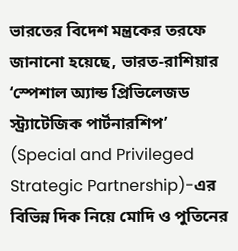ভারতের বিদেশ মন্ত্রকের তরফে জানানো হয়েছে, ভারত-রাশিয়ার ‘স্পেশাল অ্যান্ড প্রিভিলেজড স্ট্র্যাটেজিক পার্টনারশিপ’ (Special and Privileged Strategic Partnership)-এর বিভিন্ন দিক নিয়ে মোদি ও পুতিনের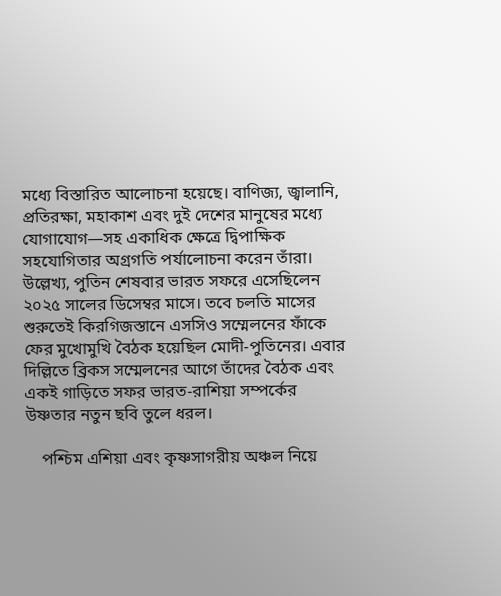মধ্যে বিস্তারিত আলোচনা হয়েছে। বাণিজ্য, জ্বালানি, প্রতিরক্ষা, মহাকাশ এবং দুই দেশের মানুষের মধ্যে যোগাযোগ—সহ একাধিক ক্ষেত্রে দ্বিপাক্ষিক সহযোগিতার অগ্রগতি পর্যালোচনা করেন তাঁরা। উল্লেখ্য, পুতিন শেষবার ভারত সফরে এসেছিলেন ২০২৫ সালের ডিসেম্বর মাসে। তবে চলতি মাসের শুরুতেই কিরগিজস্তানে এসসিও সম্মেলনের ফাঁকে ফের মুখোমুখি বৈঠক হয়েছিল মোদী-পুতিনের। এবার দিল্লিতে ব্রিকস সম্মেলনের আগে তাঁদের বৈঠক এবং একই গাড়িতে সফর ভারত-রাশিয়া সম্পর্কের উষ্ণতার নতুন ছবি তুলে ধরল।

    পশ্চিম এশিয়া এবং কৃষ্ণসাগরীয় অঞ্চল নিয়ে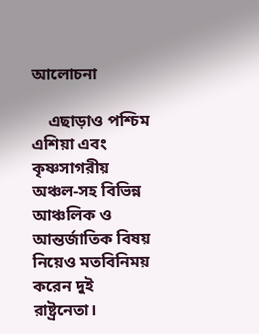আলোচনা

    এছাড়াও পশ্চিম এশিয়া এবং কৃষ্ণসাগরীয় অঞ্চল-সহ বিভিন্ন আঞ্চলিক ও আন্তর্জাতিক বিষয় নিয়েও মতবিনিময় করেন দুই রাষ্ট্রনেতা।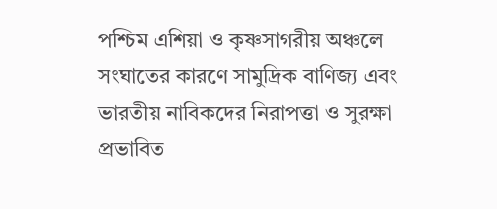পশ্চিম এশিয়া ও কৃষ্ণসাগরীয় অঞ্চলে সংঘাতের কারণে সামুদ্রিক বাণিজ্য এবং ভারতীয় নাবিকদের নিরাপত্তা ও সুরক্ষা প্রভাবিত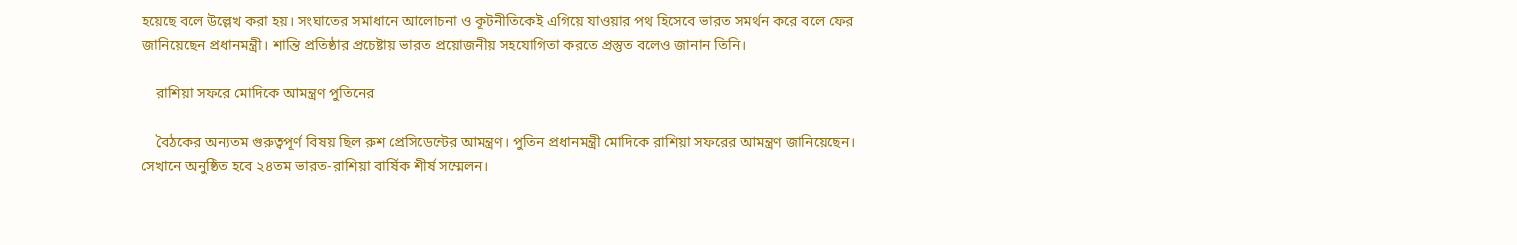হয়েছে বলে উল্লেখ করা হয়। সংঘাতের সমাধানে আলোচনা ও কূটনীতিকেই এগিয়ে যাওয়ার পথ হিসেবে ভারত সমর্থন করে বলে ফের জানিয়েছেন প্রধানমন্ত্রী। শান্তি প্রতিষ্ঠার প্রচেষ্টায় ভারত প্রয়োজনীয় সহযোগিতা করতে প্রস্তুত বলেও জানান তিনি।

    রাশিয়া সফরে মোদিকে আমন্ত্রণ পুতিনের

    বৈঠকের অন্যতম গুরুত্বপূর্ণ বিষয় ছিল রুশ প্রেসিডেন্টের আমন্ত্রণ। পুতিন প্রধানমন্ত্রী মোদিকে রাশিয়া সফরের আমন্ত্রণ জানিয়েছেন। সেখানে অনুষ্ঠিত হবে ২৪তম ভারত-রাশিয়া বার্ষিক শীর্ষ সম্মেলন।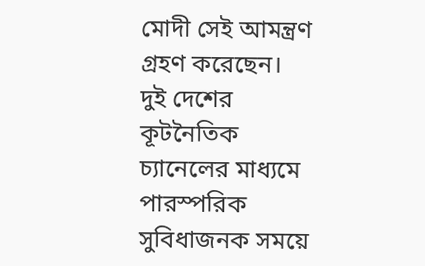মোদী সেই আমন্ত্রণ গ্রহণ করেছেন। দুই দেশের কূটনৈতিক চ্যানেলের মাধ্যমে পারস্পরিক সুবিধাজনক সময়ে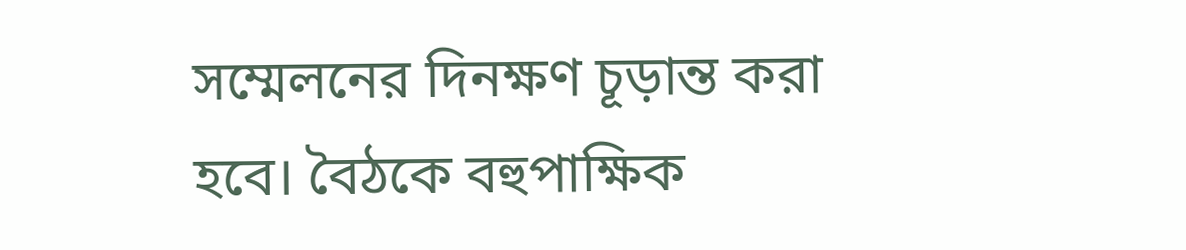সম্মেলনের দিনক্ষণ চূড়ান্ত করা হবে। বৈঠকে বহুপাক্ষিক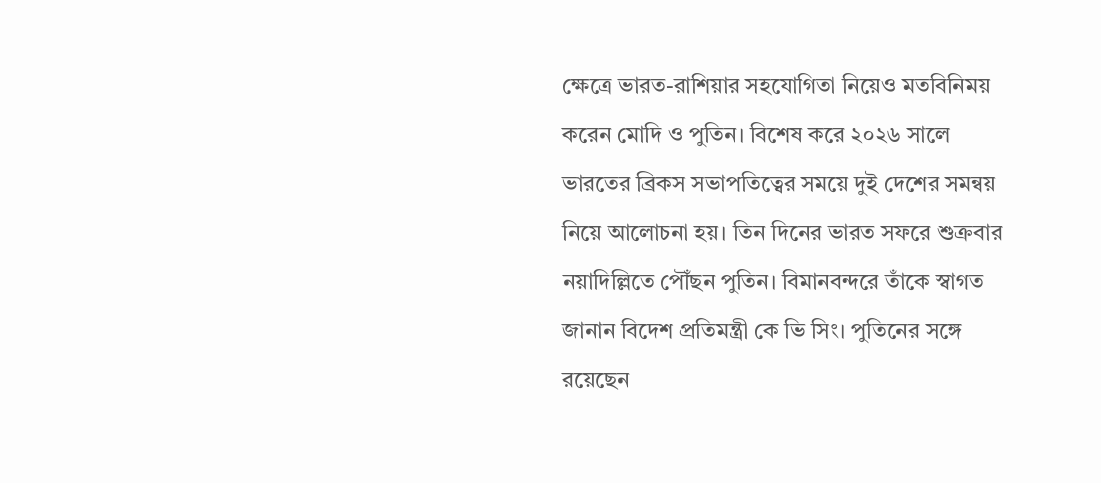ক্ষেত্রে ভারত-রাশিয়ার সহযোগিতা নিয়েও মতবিনিময় করেন মোদি ও পুতিন। বিশেষ করে ২০২৬ সালে ভারতের ব্রিকস সভাপতিত্বের সময়ে দুই দেশের সমন্বয় নিয়ে আলোচনা হয়। তিন দিনের ভারত সফরে শুক্রবার নয়াদিল্লিতে পৌঁছন পুতিন। বিমানবন্দরে তাঁকে স্বাগত জানান বিদেশ প্রতিমন্ত্রী কে ভি সিং। পুতিনের সঙ্গে রয়েছেন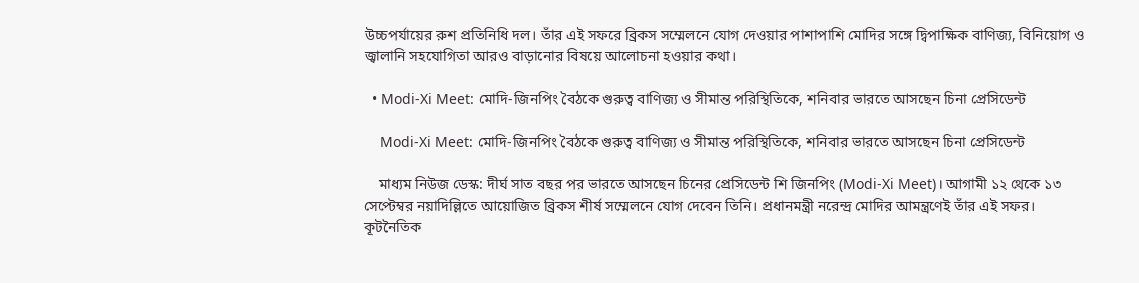উচ্চপর্যায়ের রুশ প্রতিনিধি দল। তাঁর এই সফরে ব্রিকস সম্মেলনে যোগ দেওয়ার পাশাপাশি মোদির সঙ্গে দ্বিপাক্ষিক বাণিজ্য, বিনিয়োগ ও জ্বালানি সহযোগিতা আরও বাড়ানোর বিষয়ে আলোচনা হওয়ার কথা।

  • Modi-Xi Meet: মোদি-জিনপিং বৈঠকে গুরুত্ব বাণিজ্য ও সীমান্ত পরিস্থিতিকে, শনিবার ভারতে আসছেন চিনা প্রেসিডেন্ট

    Modi-Xi Meet: মোদি-জিনপিং বৈঠকে গুরুত্ব বাণিজ্য ও সীমান্ত পরিস্থিতিকে, শনিবার ভারতে আসছেন চিনা প্রেসিডেন্ট

    মাধ্যম নিউজ ডেস্ক: দীর্ঘ সাত বছর পর ভারতে আসছেন চিনের প্রেসিডেন্ট শি জিনপিং (Modi-Xi Meet)। আগামী ১২ থেকে ১৩ সেপ্টেম্বর নয়াদিল্লিতে আয়োজিত ব্রিকস শীর্ষ সম্মেলনে যোগ দেবেন তিনি। প্রধানমন্ত্রী নরেন্দ্র মোদির আমন্ত্রণেই তাঁর এই সফর। কূটনৈতিক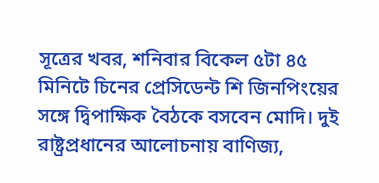সূত্রের খবর, শনিবার বিকেল ৫টা ৪৫ মিনিটে চিনের প্রেসিডেন্ট শি জিনপিংয়ের সঙ্গে দ্বিপাক্ষিক বৈঠকে বসবেন মোদি। দুই রাষ্ট্রপ্রধানের আলোচনায় বাণিজ্য,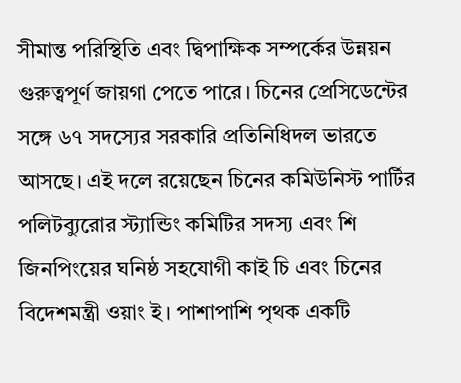সীমান্ত পরিস্থিতি এবং দ্বিপাক্ষিক সম্পর্কের উন্নয়ন গুরুত্বপূর্ণ জায়গা পেতে পারে। চিনের প্রেসিডেন্টের সঙ্গে ৬৭ সদস্যের সরকারি প্রতিনিধিদল ভারতে আসছে। এই দলে রয়েছেন চিনের কমিউনিস্ট পার্টির পলিটব্যুরোর স্ট্যান্ডিং কমিটির সদস্য এবং শি জিনপিংয়ের ঘনিষ্ঠ সহযোগী কাই চি এবং চিনের বিদেশমন্ত্রী ওয়াং ই। পাশাপাশি পৃথক একটি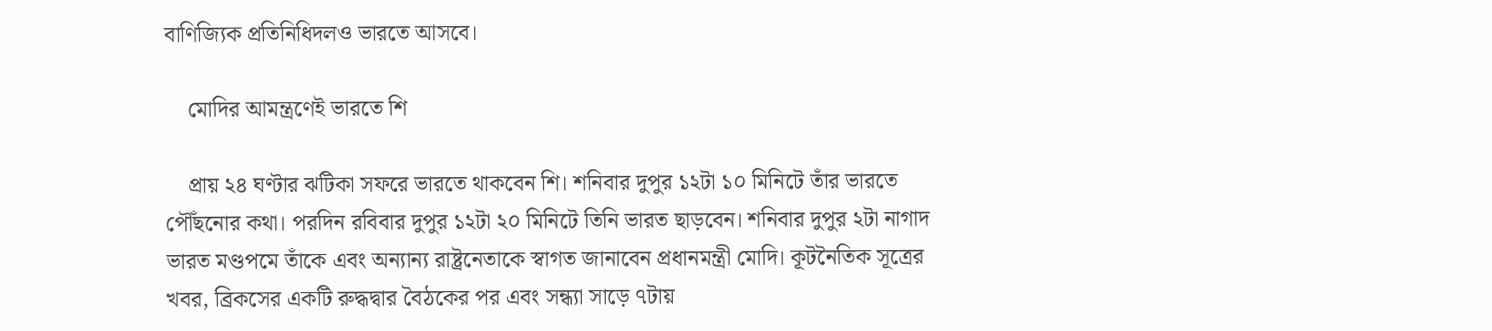বাণিজ্যিক প্রতিনিধিদলও ভারতে আসবে।

    মোদির আমন্ত্রণেই ভারতে শি

    প্রায় ২৪ ঘণ্টার ঝটিকা সফরে ভারতে থাকবেন শি। শনিবার দুপুর ১২টা ১০ মিনিটে তাঁর ভারতে পৌঁছনোর কথা। পরদিন রবিবার দুপুর ১২টা ২০ মিনিটে তিনি ভারত ছাড়বেন। শনিবার দুপুর ২টা নাগাদ ভারত মণ্ডপমে তাঁকে এবং অন্যান্য রাষ্ট্রনেতাকে স্বাগত জানাবেন প্রধানমন্ত্রী মোদি। কূটনৈতিক সূত্রের খবর, ব্রিকসের একটি রুদ্ধদ্বার বৈঠকের পর এবং সন্ধ্যা সাড়ে ৭টায়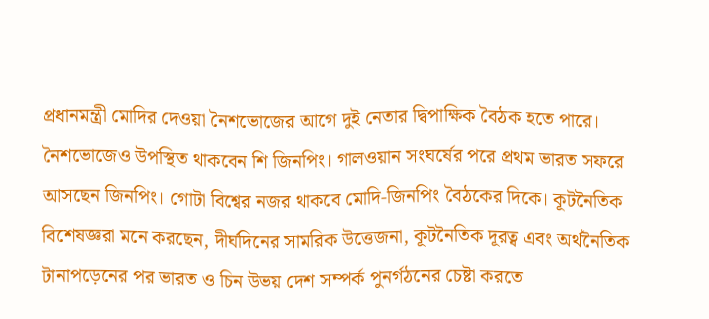প্রধানমন্ত্রী মোদির দেওয়া নৈশভোজের আগে দুই নেতার দ্বিপাক্ষিক বৈঠক হতে পারে। নৈশভোজেও উপস্থিত থাকবেন শি জিনপিং। গালওয়ান সংঘর্ষের পরে প্রথম ভারত সফরে আসছেন জিনপিং। গোটা বিশ্বের নজর থাকবে মোদি-জিনপিং বৈঠকের দিকে। কূটনৈতিক বিশেষজ্ঞরা মনে করছেন, দীর্ঘদিনের সামরিক উত্তেজনা, কূটনৈতিক দূরত্ব এবং অর্থনৈতিক টানাপড়েনের পর ভারত ও চিন উভয় দেশ সম্পর্ক পুনর্গঠনের চেষ্টা করতে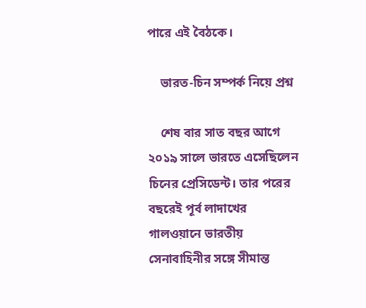পারে এই বৈঠকে।

    ভারত-চিন সম্পর্ক নিয়ে প্রশ্ন

    শেষ বার সাত বছর আগে ২০১৯ সালে ভারতে এসেছিলেন চিনের প্রেসিডেন্ট। তার পরের বছরেই পূর্ব লাদাখের গালওয়ানে ভারতীয় সেনাবাহিনীর সঙ্গে সীমান্ত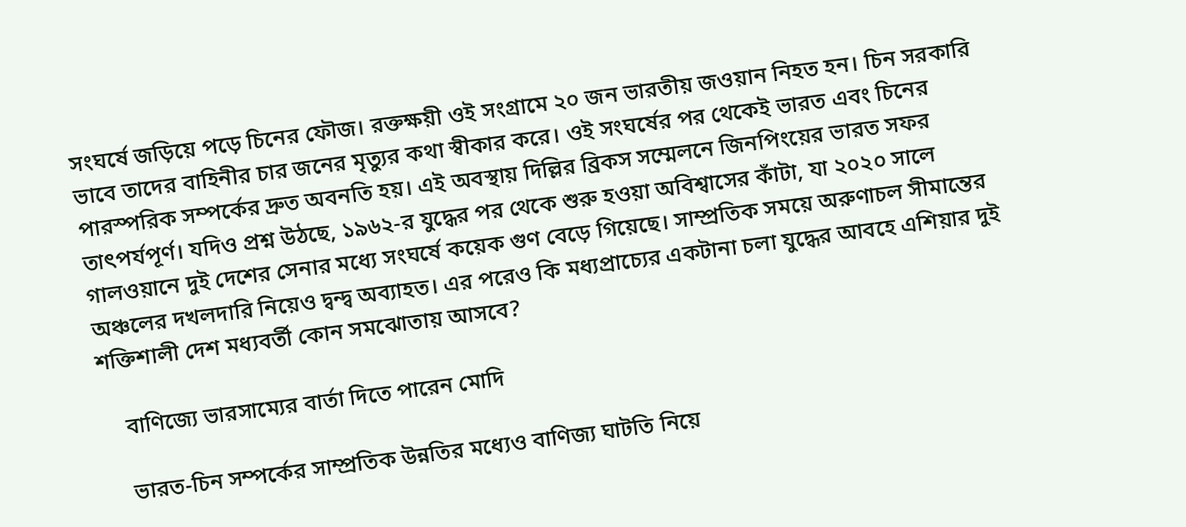সংঘর্ষে জড়িয়ে পড়ে চিনের ফৌজ। রক্তক্ষয়ী ওই সংগ্রামে ২০ জন ভারতীয় জওয়ান নিহত হন। চিন সরকারি ভাবে তাদের বাহিনীর চার জনের মৃত্যুর কথা স্বীকার করে। ওই সংঘর্ষের পর থেকেই ভারত এবং চিনের পারস্পরিক সম্পর্কের দ্রুত অবনতি হয়। এই অবস্থায় দিল্লির ব্রিকস সম্মেলনে জিনপিংয়ের ভারত সফর তাৎপর্যপূর্ণ। যদিও প্রশ্ন উঠছে, ১৯৬২-র যুদ্ধের পর থেকে শুরু হওয়া অবিশ্বাসের কাঁটা, যা ২০২০ সালে গালওয়ানে দুই দেশের সেনার মধ্যে সংঘর্ষে কয়েক গুণ বেড়ে গিয়েছে। সাম্প্রতিক সময়ে অরুণাচল সীমান্তের অঞ্চলের দখলদারি নিয়েও দ্বন্দ্ব অব্যাহত। এর পরেও কি মধ্যপ্রাচ্যের একটানা চলা যুদ্ধের আবহে এশিয়ার দুই শক্তিশালী দেশ মধ্যবর্তী কোন সমঝোতায় আসবে?

    বাণিজ্যে ভারসাম্যের বার্তা দিতে পারেন মোদি

    ভারত-চিন সম্পর্কের সাম্প্রতিক উন্নতির মধ্যেও বাণিজ্য ঘাটতি নিয়ে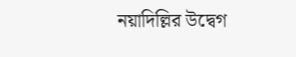নয়াদিল্লির উদ্বেগ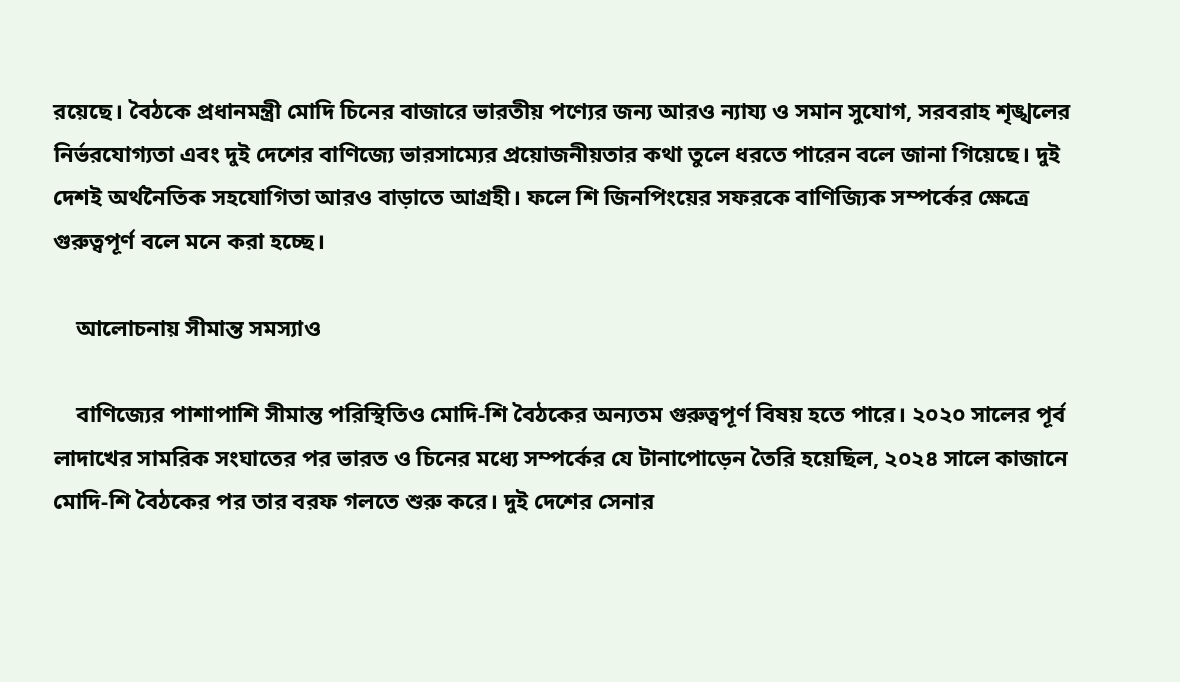রয়েছে। বৈঠকে প্রধানমন্ত্রী মোদি চিনের বাজারে ভারতীয় পণ্যের জন্য আরও ন্যায্য ও সমান সুযোগ, সরবরাহ শৃঙ্খলের নির্ভরযোগ্যতা এবং দুই দেশের বাণিজ্যে ভারসাম্যের প্রয়োজনীয়তার কথা তুলে ধরতে পারেন বলে জানা গিয়েছে। দুই দেশই অর্থনৈতিক সহযোগিতা আরও বাড়াতে আগ্রহী। ফলে শি জিনপিংয়ের সফরকে বাণিজ্যিক সম্পর্কের ক্ষেত্রে গুরুত্বপূর্ণ বলে মনে করা হচ্ছে।

    আলোচনায় সীমান্ত সমস্যাও

    বাণিজ্যের পাশাপাশি সীমান্ত পরিস্থিতিও মোদি-শি বৈঠকের অন্যতম গুরুত্বপূর্ণ বিষয় হতে পারে। ২০২০ সালের পূর্ব লাদাখের সামরিক সংঘাতের পর ভারত ও চিনের মধ্যে সম্পর্কের যে টানাপোড়েন তৈরি হয়েছিল, ২০২৪ সালে কাজানে মোদি-শি বৈঠকের পর তার বরফ গলতে শুরু করে। দুই দেশের সেনার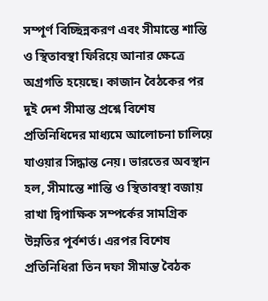সম্পূর্ণ বিচ্ছিন্নকরণ এবং সীমান্তে শান্তি ও স্থিতাবস্থা ফিরিয়ে আনার ক্ষেত্রে অগ্রগতি হয়েছে। কাজান বৈঠকের পর দুই দেশ সীমান্ত প্রশ্নে বিশেষ প্রতিনিধিদের মাধ্যমে আলোচনা চালিয়ে যাওয়ার সিদ্ধান্ত নেয়। ভারতের অবস্থান হল, সীমান্তে শান্তি ও স্থিতাবস্থা বজায় রাখা দ্বিপাক্ষিক সম্পর্কের সামগ্রিক উন্নতির পূর্বশর্ত। এরপর বিশেষ প্রতিনিধিরা তিন দফা সীমান্ত বৈঠক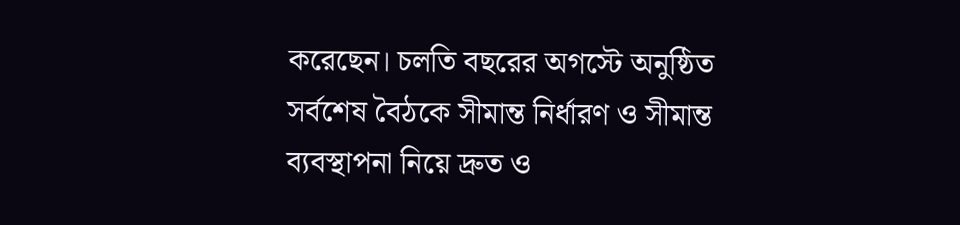করেছেন। চলতি বছরের অগস্টে অনুষ্ঠিত সর্বশেষ বৈঠকে সীমান্ত নির্ধারণ ও সীমান্ত ব্যবস্থাপনা নিয়ে দ্রুত ও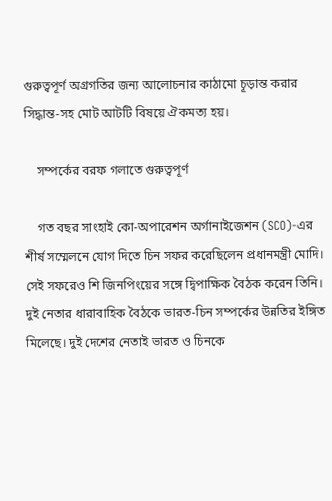গুরুত্বপূর্ণ অগ্রগতির জন্য আলোচনার কাঠামো চূড়ান্ত করার সিদ্ধান্ত-সহ মোট আটটি বিষয়ে ঐকমত্য হয়।

    সম্পর্কের বরফ গলাতে গুরুত্বপূর্ণ

    গত বছর সাংহাই কো-অপারেশন অর্গানাইজেশন (SCO)-এর শীর্ষ সম্মেলনে যোগ দিতে চিন সফর করেছিলেন প্রধানমন্ত্রী মোদি। সেই সফরেও শি জিনপিংয়ের সঙ্গে দ্বিপাক্ষিক বৈঠক করেন তিনি। দুই নেতার ধারাবাহিক বৈঠকে ভারত-চিন সম্পর্কের উন্নতির ইঙ্গিত মিলেছে। দুই দেশের নেতাই ভারত ও চিনকে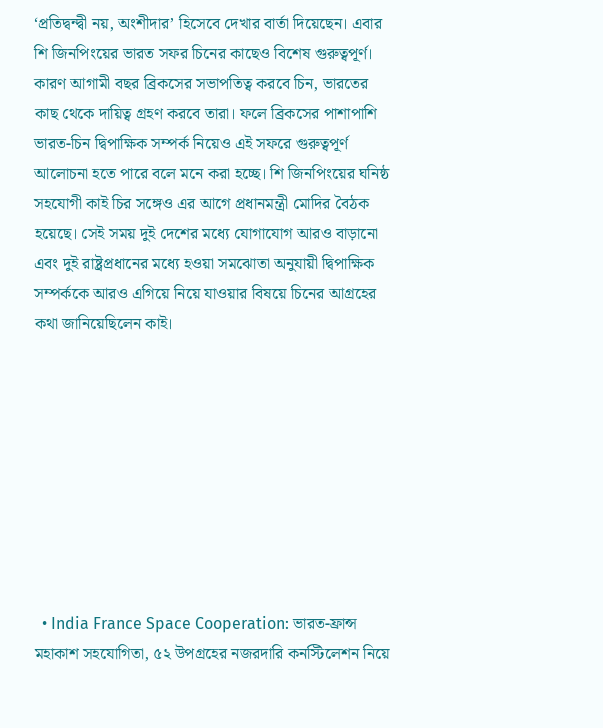‘প্রতিদ্বন্দ্বী নয়, অংশীদার’ হিসেবে দেখার বার্তা দিয়েছেন। এবার শি জিনপিংয়ের ভারত সফর চিনের কাছেও বিশেষ গুরুত্বপূর্ণ। কারণ আগামী বছর ব্রিকসের সভাপতিত্ব করবে চিন, ভারতের কাছ থেকে দায়িত্ব গ্রহণ করবে তারা। ফলে ব্রিকসের পাশাপাশি ভারত-চিন দ্বিপাক্ষিক সম্পর্ক নিয়েও এই সফরে গুরুত্বপূর্ণ আলোচনা হতে পারে বলে মনে করা হচ্ছে। শি জিনপিংয়ের ঘনিষ্ঠ সহযোগী কাই চির সঙ্গেও এর আগে প্রধানমন্ত্রী মোদির বৈঠক হয়েছে। সেই সময় দুই দেশের মধ্যে যোগাযোগ আরও বাড়ানো এবং দুই রাষ্ট্রপ্রধানের মধ্যে হওয়া সমঝোতা অনুযায়ী দ্বিপাক্ষিক সম্পর্ককে আরও এগিয়ে নিয়ে যাওয়ার বিষয়ে চিনের আগ্রহের কথা জানিয়েছিলেন কাই।









  • India France Space Cooperation: ভারত-ফ্রান্স মহাকাশ সহযোগিতা, ৫২ উপগ্রহের নজরদারি কনস্টিলেশন নিয়ে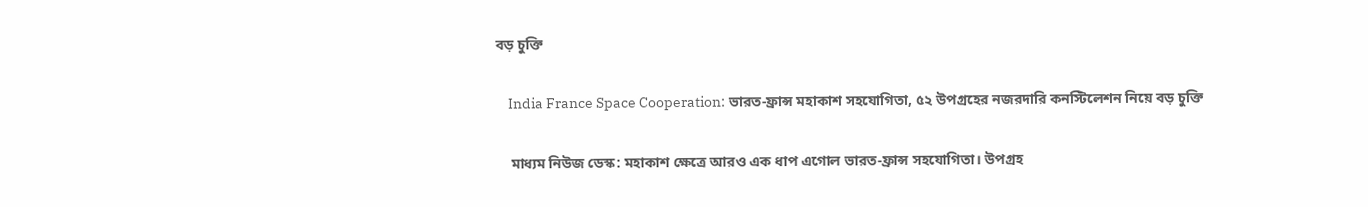বড় চুক্তি

    India France Space Cooperation: ভারত-ফ্রান্স মহাকাশ সহযোগিতা, ৫২ উপগ্রহের নজরদারি কনস্টিলেশন নিয়ে বড় চুক্তি

    মাধ্যম নিউজ ডেস্ক: মহাকাশ ক্ষেত্রে আরও এক ধাপ এগোল ভারত-ফ্রান্স সহযোগিতা। উপগ্রহ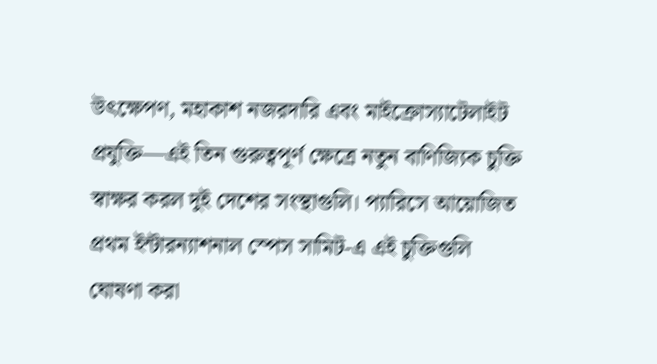উৎক্ষেপণ, মহাকাশ নজরদারি এবং মাইক্রোস্যাটেলাইট প্রযুক্তি—এই তিন গুরুত্বপূর্ণ ক্ষেত্রে নতুন বাণিজ্যিক চুক্তি স্বাক্ষর করল দুই দেশের সংস্থাগুলি। প্যারিসে আয়োজিত প্রথম ইন্টারন্যাশনাল স্পেস সামিট-এ এই চুক্তিগুলি ঘোষণা করা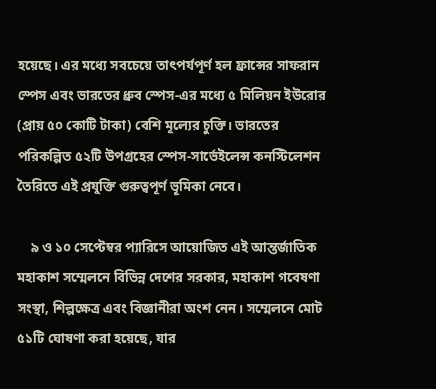হয়েছে। এর মধ্যে সবচেয়ে তাৎপর্যপূর্ণ হল ফ্রান্সের সাফরান স্পেস এবং ভারতের ধ্রুব স্পেস-এর মধ্যে ৫ মিলিয়ন ইউরোর (প্রায় ৫০ কোটি টাকা) বেশি মূল্যের চুক্তি। ভারতের পরিকল্পিত ৫২টি উপগ্রহের স্পেস-সার্ভেইলেন্স কনস্টিলেশন তৈরিতে এই প্রযুক্তি গুরুত্বপূর্ণ ভূমিকা নেবে।

    ৯ ও ১০ সেপ্টেম্বর প্যারিসে আয়োজিত এই আন্তর্জাতিক মহাকাশ সম্মেলনে বিভিন্ন দেশের সরকার, মহাকাশ গবেষণা সংস্থা, শিল্পক্ষেত্র এবং বিজ্ঞানীরা অংশ নেন। সম্মেলনে মোট ৫১টি ঘোষণা করা হয়েছে, যার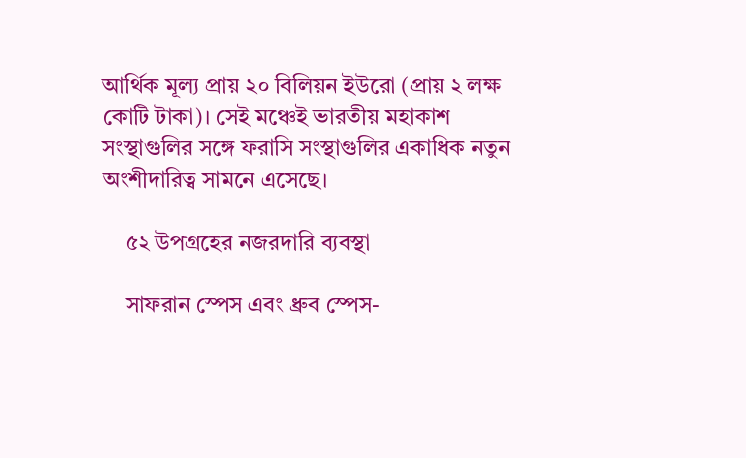আর্থিক মূল্য প্রায় ২০ বিলিয়ন ইউরো (প্রায় ২ লক্ষ কোটি টাকা)। সেই মঞ্চেই ভারতীয় মহাকাশ সংস্থাগুলির সঙ্গে ফরাসি সংস্থাগুলির একাধিক নতুন অংশীদারিত্ব সামনে এসেছে।

    ৫২ উপগ্রহের নজরদারি ব্যবস্থা

    সাফরান স্পেস এবং ধ্রুব স্পেস-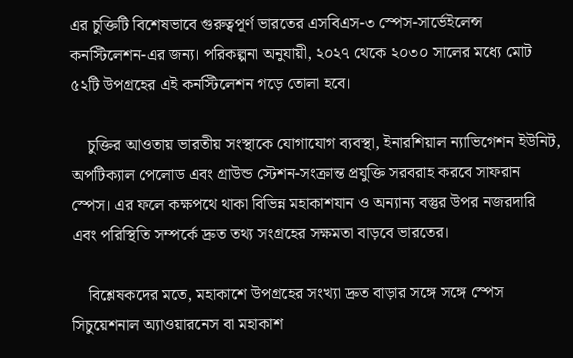এর চুক্তিটি বিশেষভাবে গুরুত্বপূর্ণ ভারতের এসবিএস-৩ স্পেস-সার্ভেইলেন্স কনস্টিলেশন-এর জন্য। পরিকল্পনা অনুযায়ী, ২০২৭ থেকে ২০৩০ সালের মধ্যে মোট ৫২টি উপগ্রহের এই কনস্টিলেশন গড়ে তোলা হবে।

    চুক্তির আওতায় ভারতীয় সংস্থাকে যোগাযোগ ব্যবস্থা, ইনারশিয়াল ন্যাভিগেশন ইউনিট, অপটিক্যাল পেলোড এবং গ্রাউন্ড স্টেশন-সংক্রান্ত প্রযুক্তি সরবরাহ করবে সাফরান স্পেস। এর ফলে কক্ষপথে থাকা বিভিন্ন মহাকাশযান ও অন্যান্য বস্তুর উপর নজরদারি এবং পরিস্থিতি সম্পর্কে দ্রুত তথ্য সংগ্রহের সক্ষমতা বাড়বে ভারতের।

    বিশ্লেষকদের মতে, মহাকাশে উপগ্রহের সংখ্যা দ্রুত বাড়ার সঙ্গে সঙ্গে স্পেস সিচুয়েশনাল অ্যাওয়ারনেস বা মহাকাশ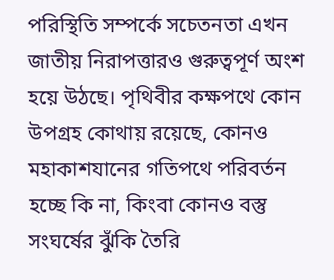পরিস্থিতি সম্পর্কে সচেতনতা এখন জাতীয় নিরাপত্তারও গুরুত্বপূর্ণ অংশ হয়ে উঠছে। পৃথিবীর কক্ষপথে কোন উপগ্রহ কোথায় রয়েছে, কোনও মহাকাশযানের গতিপথে পরিবর্তন হচ্ছে কি না, কিংবা কোনও বস্তু সংঘর্ষের ঝুঁকি তৈরি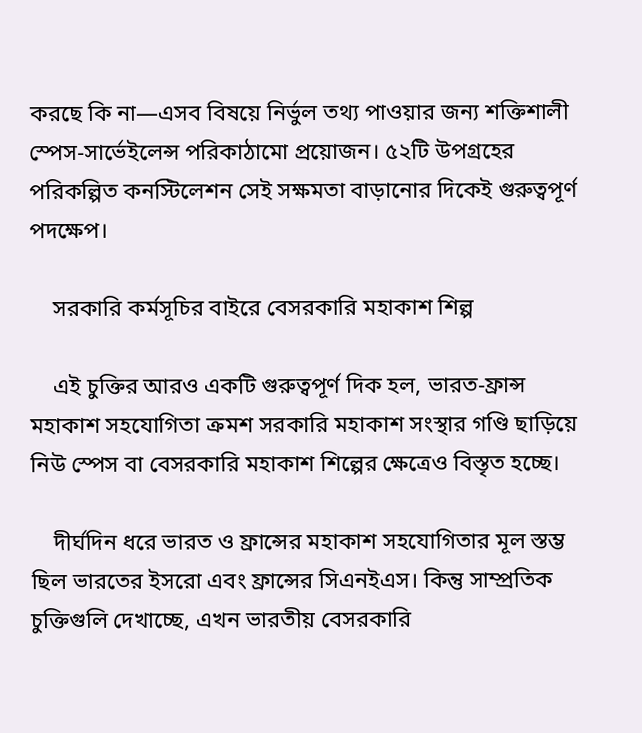করছে কি না—এসব বিষয়ে নির্ভুল তথ্য পাওয়ার জন্য শক্তিশালী স্পেস-সার্ভেইলেন্স পরিকাঠামো প্রয়োজন। ৫২টি উপগ্রহের পরিকল্পিত কনস্টিলেশন সেই সক্ষমতা বাড়ানোর দিকেই গুরুত্বপূর্ণ পদক্ষেপ।

    সরকারি কর্মসূচির বাইরে বেসরকারি মহাকাশ শিল্প

    এই চুক্তির আরও একটি গুরুত্বপূর্ণ দিক হল, ভারত-ফ্রান্স মহাকাশ সহযোগিতা ক্রমশ সরকারি মহাকাশ সংস্থার গণ্ডি ছাড়িয়ে নিউ স্পেস বা বেসরকারি মহাকাশ শিল্পের ক্ষেত্রেও বিস্তৃত হচ্ছে।

    দীর্ঘদিন ধরে ভারত ও ফ্রান্সের মহাকাশ সহযোগিতার মূল স্তম্ভ ছিল ভারতের ইসরো এবং ফ্রান্সের সিএনইএস। কিন্তু সাম্প্রতিক চুক্তিগুলি দেখাচ্ছে, এখন ভারতীয় বেসরকারি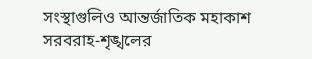সংস্থাগুলিও আন্তর্জাতিক মহাকাশ সরবরাহ-শৃঙ্খলের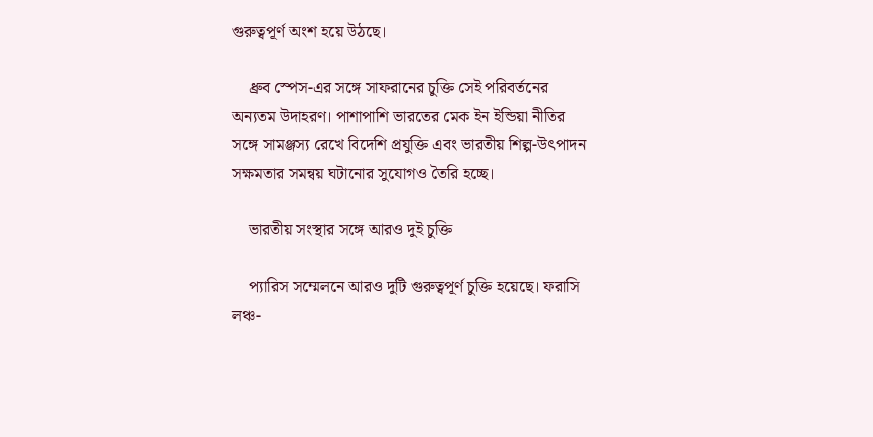গুরুত্বপূর্ণ অংশ হয়ে উঠছে।

    ধ্রুব স্পেস-এর সঙ্গে সাফরানের চুক্তি সেই পরিবর্তনের অন্যতম উদাহরণ। পাশাপাশি ভারতের মেক ইন ইন্ডিয়া নীতির সঙ্গে সামঞ্জস্য রেখে বিদেশি প্রযুক্তি এবং ভারতীয় শিল্প-উৎপাদন সক্ষমতার সমন্বয় ঘটানোর সুযোগও তৈরি হচ্ছে।

    ভারতীয় সংস্থার সঙ্গে আরও দুই চুক্তি

    প্যারিস সম্মেলনে আরও দুটি গুরুত্বপূর্ণ চুক্তি হয়েছে। ফরাসি লঞ্চ-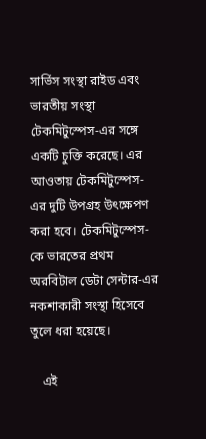সার্ভিস সংস্থা রাইড এবং ভারতীয় সংস্থা টেকমিটুস্পেস-এর সঙ্গে একটি চুক্তি করেছে। এর আওতায় টেকমিটুস্পেস-এর দুটি উপগ্রহ উৎক্ষেপণ করা হবে। টেকমিটুস্পেস-কে ভারতের প্রথম অরবিটাল ডেটা সেন্টার-এর নকশাকারী সংস্থা হিসেবে তুলে ধরা হয়েছে।

    এই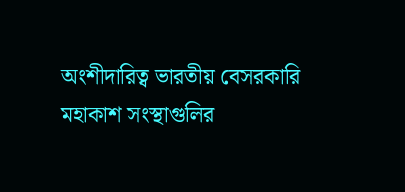অংশীদারিত্ব ভারতীয় বেসরকারি মহাকাশ সংস্থাগুলির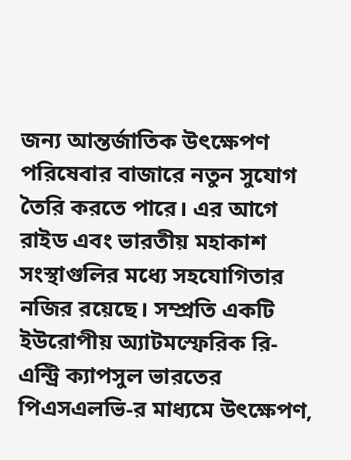জন্য আন্তর্জাতিক উৎক্ষেপণ পরিষেবার বাজারে নতুন সুযোগ তৈরি করতে পারে। এর আগে রাইড এবং ভারতীয় মহাকাশ সংস্থাগুলির মধ্যে সহযোগিতার নজির রয়েছে। সম্প্রতি একটি ইউরোপীয় অ্যাটমস্ফেরিক রি-এন্ট্রি ক্যাপসুল ভারতের পিএসএলভি-র মাধ্যমে উৎক্ষেপণ,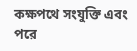কক্ষপথে সংযুক্তি এবং পরে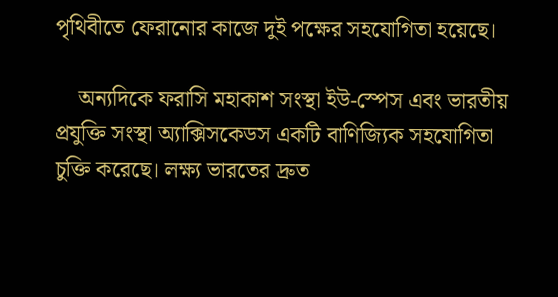পৃথিবীতে ফেরানোর কাজে দুই পক্ষের সহযোগিতা হয়েছে।

    অন্যদিকে ফরাসি মহাকাশ সংস্থা ইউ-স্পেস এবং ভারতীয় প্রযুক্তি সংস্থা অ্যাক্সিসকেডস একটি বাণিজ্যিক সহযোগিতা চুক্তি করেছে। লক্ষ্য ভারতের দ্রুত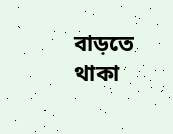বাড়তে থাকা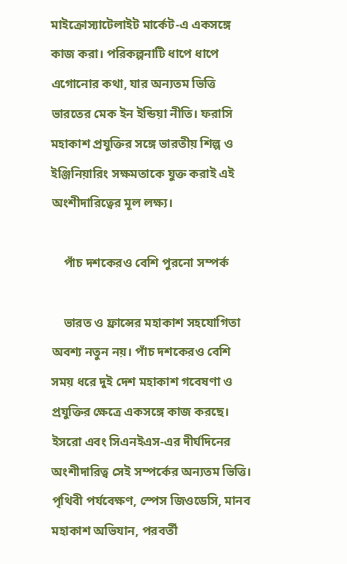মাইক্রোস্যাটেলাইট মার্কেট-এ একসঙ্গে কাজ করা। পরিকল্পনাটি ধাপে ধাপে এগোনোর কথা, যার অন্যতম ভিত্তি ভারতের মেক ইন ইন্ডিয়া নীতি। ফরাসি মহাকাশ প্রযুক্তির সঙ্গে ভারতীয় শিল্প ও ইঞ্জিনিয়ারিং সক্ষমতাকে যুক্ত করাই এই অংশীদারিত্বের মূল লক্ষ্য।

    পাঁচ দশকেরও বেশি পুরনো সম্পর্ক

    ভারত ও ফ্রান্সের মহাকাশ সহযোগিতা অবশ্য নতুন নয়। পাঁচ দশকেরও বেশি সময় ধরে দুই দেশ মহাকাশ গবেষণা ও প্রযুক্তির ক্ষেত্রে একসঙ্গে কাজ করছে। ইসরো এবং সিএনইএস-এর দীর্ঘদিনের অংশীদারিত্ব সেই সম্পর্কের অন্যতম ভিত্তি। পৃথিবী পর্যবেক্ষণ, স্পেস জিওডেসি, মানব মহাকাশ অভিযান, পরবর্তী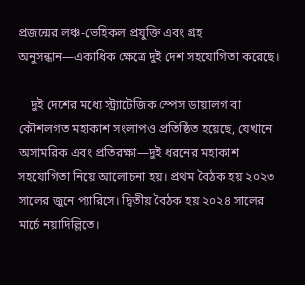প্রজন্মের লঞ্চ-ভেহিকল প্রযুক্তি এবং গ্রহ অনুসন্ধান—একাধিক ক্ষেত্রে দুই দেশ সহযোগিতা করেছে।

    দুই দেশের মধ্যে স্ট্র্যাটেজিক স্পেস ডায়ালগ বা কৌশলগত মহাকাশ সংলাপও প্রতিষ্ঠিত হয়েছে, যেখানে অসামরিক এবং প্রতিরক্ষা—দুই ধরনের মহাকাশ সহযোগিতা নিয়ে আলোচনা হয়। প্রথম বৈঠক হয় ২০২৩ সালের জুনে প্যারিসে। দ্বিতীয় বৈঠক হয় ২০২৪ সালের মার্চে নয়াদিল্লিতে।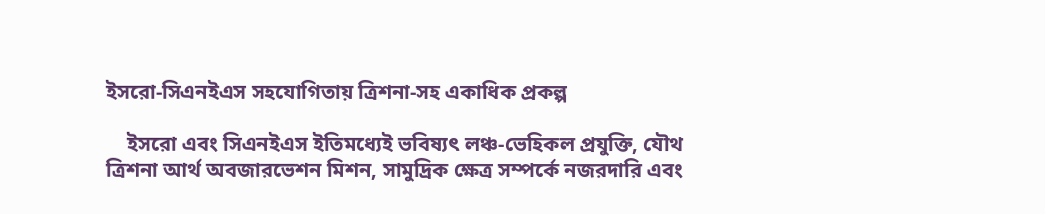ইসরো-সিএনইএস সহযোগিতায় ত্রিশনা-সহ একাধিক প্রকল্প

    ইসরো এবং সিএনইএস ইতিমধ্যেই ভবিষ্যৎ লঞ্চ-ভেহিকল প্রযুক্তি, যৌথ ত্রিশনা আর্থ অবজারভেশন মিশন, সামুদ্রিক ক্ষেত্র সম্পর্কে নজরদারি এবং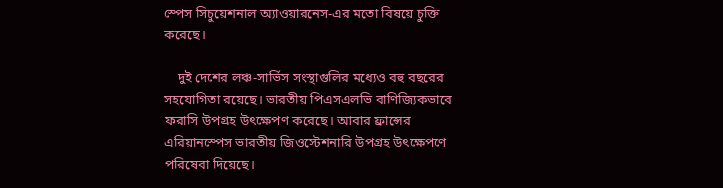স্পেস সিচুয়েশনাল অ্যাওয়ারনেস-এর মতো বিষয়ে চুক্তি করেছে।

    দুই দেশের লঞ্চ-সার্ভিস সংস্থাগুলির মধ্যেও বহু বছরের সহযোগিতা রয়েছে। ভারতীয় পিএসএলভি বাণিজ্যিকভাবে ফরাসি উপগ্রহ উৎক্ষেপণ করেছে। আবার ফ্রান্সের এরিয়ানস্পেস ভারতীয় জিওস্টেশনারি উপগ্রহ উৎক্ষেপণে পরিষেবা দিয়েছে।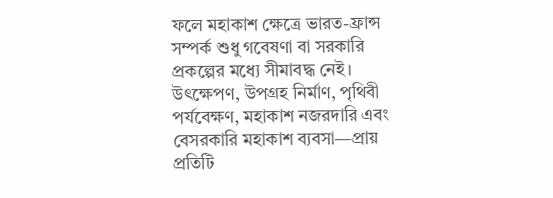ফলে মহাকাশ ক্ষেত্রে ভারত-ফ্রান্স সম্পর্ক শুধু গবেষণা বা সরকারি প্রকল্পের মধ্যে সীমাবদ্ধ নেই। উৎক্ষেপণ, উপগ্রহ নির্মাণ, পৃথিবী পর্যবেক্ষণ, মহাকাশ নজরদারি এবং বেসরকারি মহাকাশ ব্যবসা—প্রায় প্রতিটি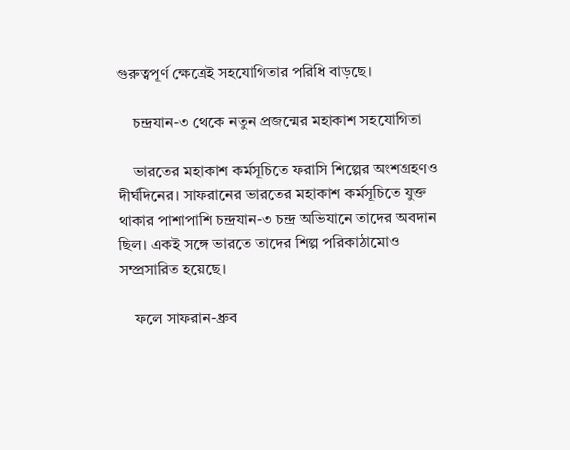গুরুত্বপূর্ণ ক্ষেত্রেই সহযোগিতার পরিধি বাড়ছে।

    চন্দ্রযান-৩ থেকে নতুন প্রজন্মের মহাকাশ সহযোগিতা

    ভারতের মহাকাশ কর্মসূচিতে ফরাসি শিল্পের অংশগ্রহণও দীর্ঘদিনের। সাফরানের ভারতের মহাকাশ কর্মসূচিতে যুক্ত থাকার পাশাপাশি চন্দ্রযান-৩ চন্দ্র অভিযানে তাদের অবদান ছিল। একই সঙ্গে ভারতে তাদের শিল্প পরিকাঠামোও সম্প্রসারিত হয়েছে।

    ফলে সাফরান-ধ্রুব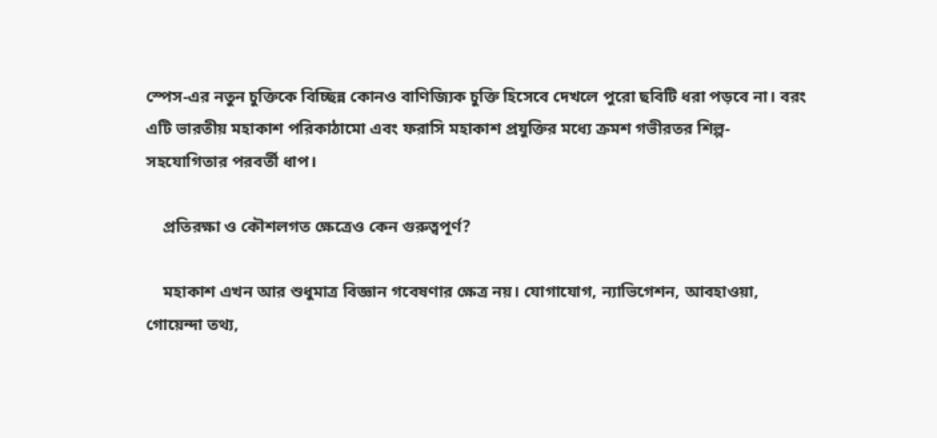স্পেস-এর নতুন চুক্তিকে বিচ্ছিন্ন কোনও বাণিজ্যিক চুক্তি হিসেবে দেখলে পুরো ছবিটি ধরা পড়বে না। বরং এটি ভারতীয় মহাকাশ পরিকাঠামো এবং ফরাসি মহাকাশ প্রযুক্তির মধ্যে ক্রমশ গভীরতর শিল্প-সহযোগিতার পরবর্তী ধাপ।

    প্রতিরক্ষা ও কৌশলগত ক্ষেত্রেও কেন গুরুত্বপূর্ণ?

    মহাকাশ এখন আর শুধুমাত্র বিজ্ঞান গবেষণার ক্ষেত্র নয়। যোগাযোগ, ন্যাভিগেশন, আবহাওয়া, গোয়েন্দা তথ্য,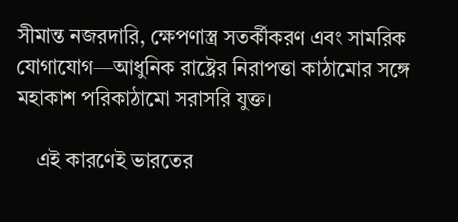সীমান্ত নজরদারি, ক্ষেপণাস্ত্র সতর্কীকরণ এবং সামরিক যোগাযোগ—আধুনিক রাষ্ট্রের নিরাপত্তা কাঠামোর সঙ্গে মহাকাশ পরিকাঠামো সরাসরি যুক্ত।

    এই কারণেই ভারতের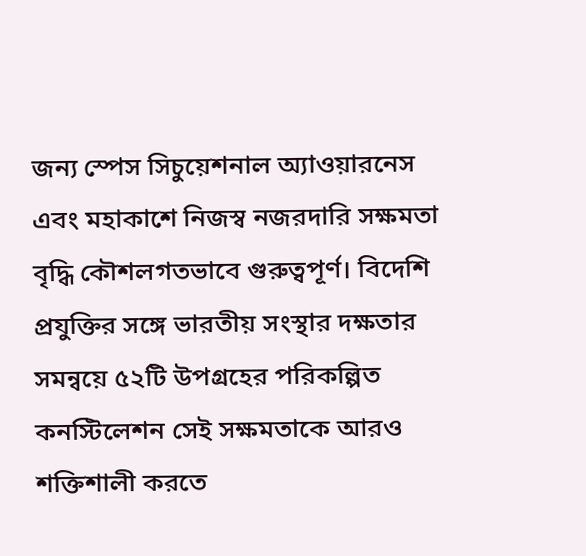জন্য স্পেস সিচুয়েশনাল অ্যাওয়ারনেস এবং মহাকাশে নিজস্ব নজরদারি সক্ষমতা বৃদ্ধি কৌশলগতভাবে গুরুত্বপূর্ণ। বিদেশি প্রযুক্তির সঙ্গে ভারতীয় সংস্থার দক্ষতার সমন্বয়ে ৫২টি উপগ্রহের পরিকল্পিত কনস্টিলেশন সেই সক্ষমতাকে আরও শক্তিশালী করতে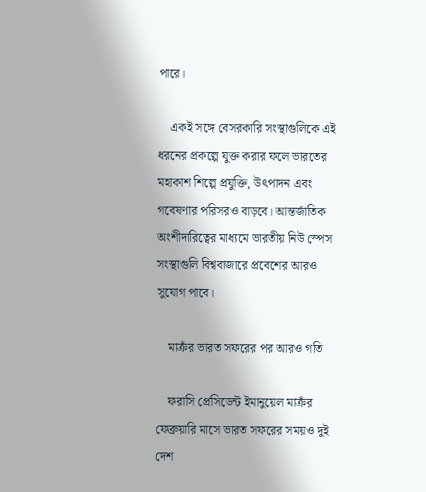পারে।

    একই সঙ্গে বেসরকারি সংস্থাগুলিকে এই ধরনের প্রকল্পে যুক্ত করার ফলে ভারতের মহাকাশ শিল্পে প্রযুক্তি, উৎপাদন এবং গবেষণার পরিসরও বাড়বে। আন্তর্জাতিক অংশীদারিত্বের মাধ্যমে ভারতীয় নিউ স্পেস সংস্থাগুলি বিশ্ববাজারে প্রবেশের আরও সুযোগ পাবে।

    মাক্রঁর ভারত সফরের পর আরও গতি

    ফরাসি প্রেসিডেন্ট ইমানুয়েল মাক্রঁর ফেব্রুয়ারি মাসে ভারত সফরের সময়ও দুই দেশ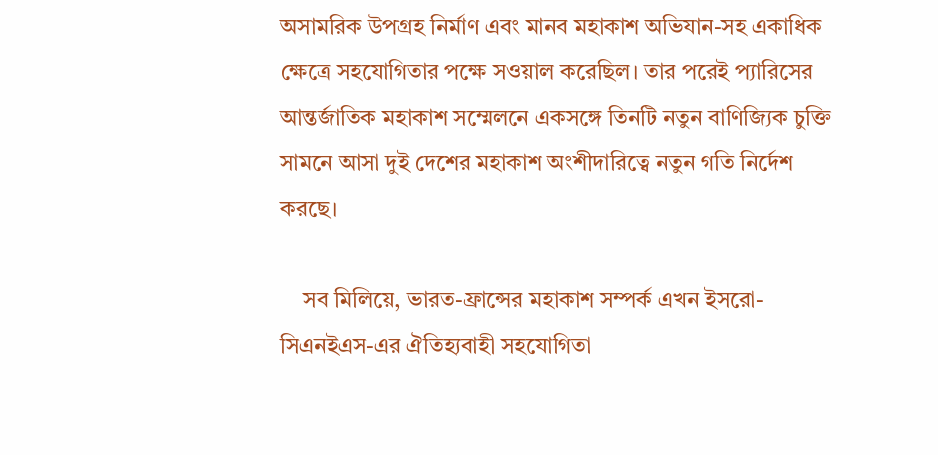অসামরিক উপগ্রহ নির্মাণ এবং মানব মহাকাশ অভিযান-সহ একাধিক ক্ষেত্রে সহযোগিতার পক্ষে সওয়াল করেছিল। তার পরেই প্যারিসের আন্তর্জাতিক মহাকাশ সম্মেলনে একসঙ্গে তিনটি নতুন বাণিজ্যিক চুক্তি সামনে আসা দুই দেশের মহাকাশ অংশীদারিত্বে নতুন গতি নির্দেশ করছে।

    সব মিলিয়ে, ভারত-ফ্রান্সের মহাকাশ সম্পর্ক এখন ইসরো-সিএনইএস-এর ঐতিহ্যবাহী সহযোগিতা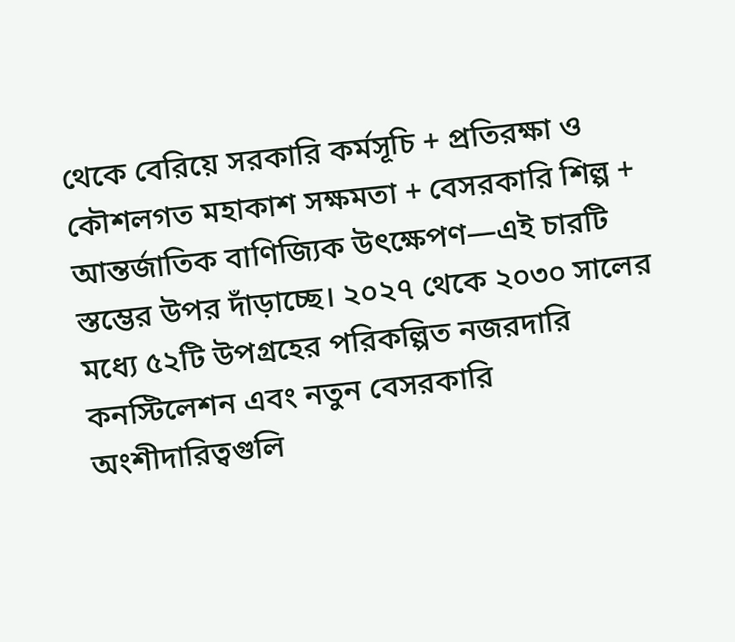থেকে বেরিয়ে সরকারি কর্মসূচি + প্রতিরক্ষা ও কৌশলগত মহাকাশ সক্ষমতা + বেসরকারি শিল্প + আন্তর্জাতিক বাণিজ্যিক উৎক্ষেপণ—এই চারটি স্তম্ভের উপর দাঁড়াচ্ছে। ২০২৭ থেকে ২০৩০ সালের মধ্যে ৫২টি উপগ্রহের পরিকল্পিত নজরদারি কনস্টিলেশন এবং নতুন বেসরকারি অংশীদারিত্বগুলি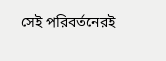সেই পরিবর্তনেরই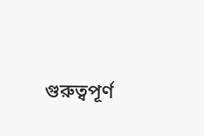গুরুত্বপূর্ণ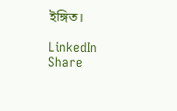ইঙ্গিত।

LinkedIn
Share